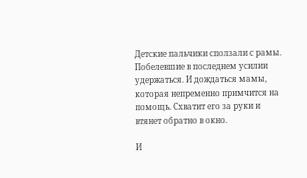Детские пальчики сползали с рамы. Побелевшие в последнем усилии удержаться. И дождаться мамы, которая непременно примчится на помощь. Схватит его за руки и втянет обратно в окно.

И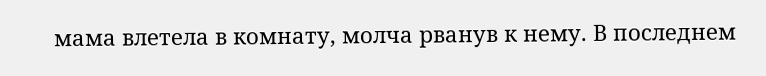мама влетела в комнату, молча рванув к нему. В последнем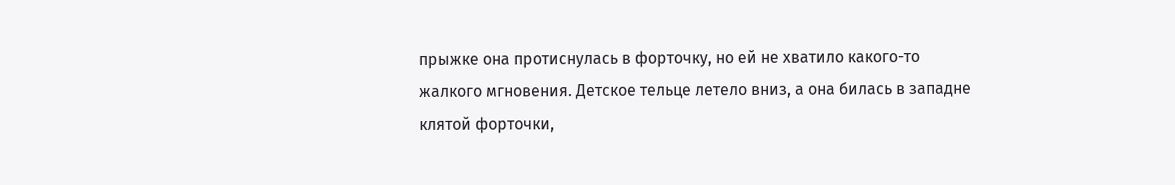прыжке она протиснулась в форточку, но ей не хватило какого-то жалкого мгновения. Детское тельце летело вниз, а она билась в западне клятой форточки,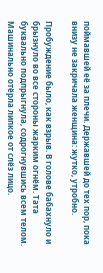поймавшей её за плечи. Державшей до тех пор, пока внизу не закричала женщина: жутко, утробно.

Пробуждение было, как взрыв. В голове бабахнуло и брызнуло во все стороны жарким огнём. Тата буквально подпрыгнула, содрогнувшись всем телом. Машинально отёрла липкое от слёз лицо.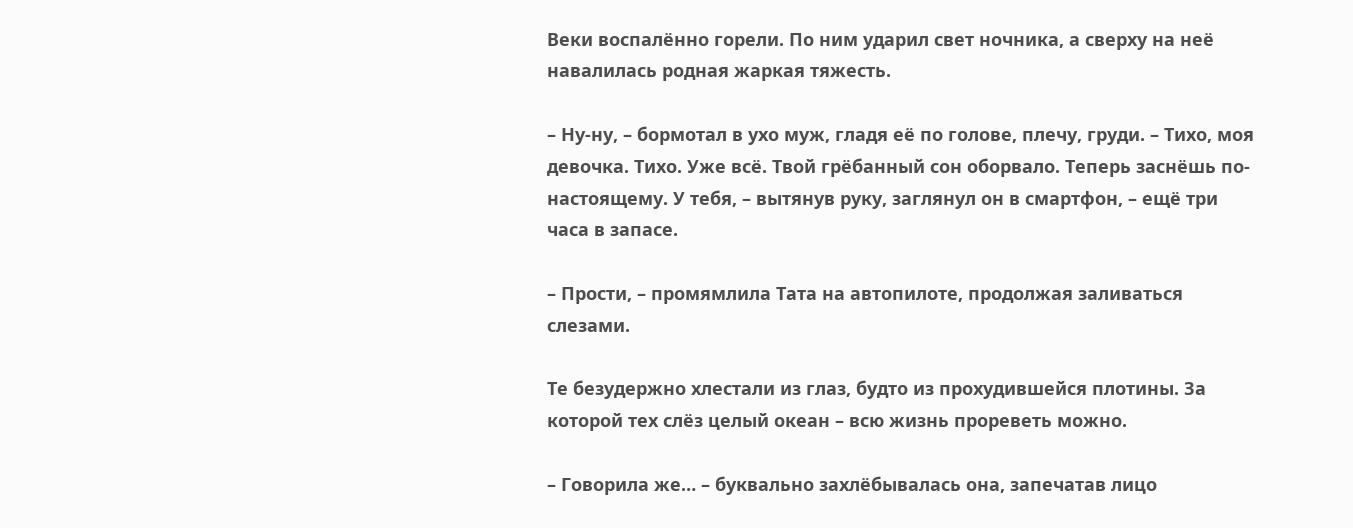Веки воспалённо горели. По ним ударил свет ночника, а сверху на неё навалилась родная жаркая тяжесть.

– Ну-ну, – бормотал в ухо муж, гладя её по голове, плечу, груди. – Тихо, моя девочка. Тихо. Уже всё. Твой грёбанный сон оборвало. Теперь заснёшь по-настоящему. У тебя, – вытянув руку, заглянул он в смартфон, – ещё три часа в запасе.

– Прости, – промямлила Тата на автопилоте, продолжая заливаться слезами.

Те безудержно хлестали из глаз, будто из прохудившейся плотины. За которой тех слёз целый океан – всю жизнь прореветь можно.

– Говорила же… – буквально захлёбывалась она, запечатав лицо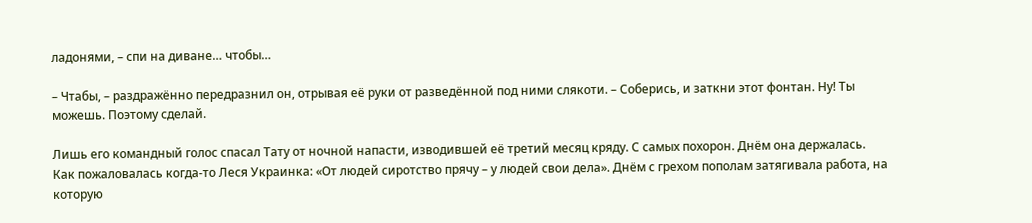ладонями, – спи на диване… чтобы…

– Чтабы, – раздражённо передразнил он, отрывая её руки от разведённой под ними слякоти. – Соберись, и заткни этот фонтан. Ну! Ты можешь. Поэтому сделай.

Лишь его командный голос спасал Тату от ночной напасти, изводившей её третий месяц кряду. С самых похорон. Днём она держалась. Как пожаловалась когда-то Леся Украинка: «От людей сиротство прячу – у людей свои дела». Днём с грехом пополам затягивала работа, на которую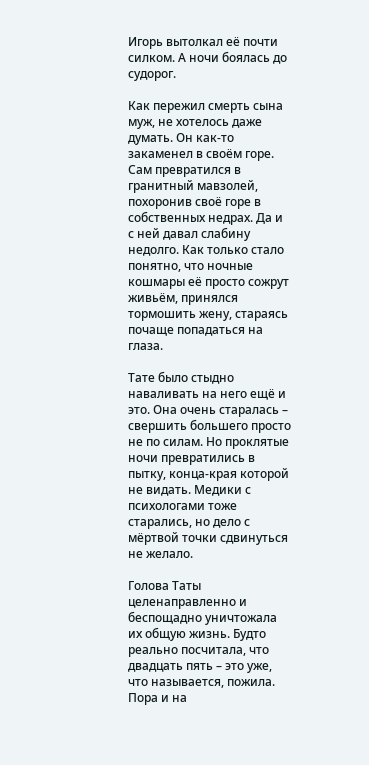Игорь вытолкал её почти силком. А ночи боялась до судорог.

Как пережил смерть сына муж, не хотелось даже думать. Он как-то закаменел в своём горе. Сам превратился в гранитный мавзолей, похоронив своё горе в собственных недрах. Да и с ней давал слабину недолго. Как только стало понятно, что ночные кошмары её просто сожрут живьём, принялся тормошить жену, стараясь почаще попадаться на глаза.

Тате было стыдно наваливать на него ещё и это. Она очень старалась – свершить большего просто не по силам. Но проклятые ночи превратились в пытку, конца-края которой не видать. Медики с психологами тоже старались, но дело с мёртвой точки сдвинуться не желало.

Голова Таты целенаправленно и беспощадно уничтожала их общую жизнь. Будто реально посчитала, что двадцать пять – это уже, что называется, пожила. Пора и на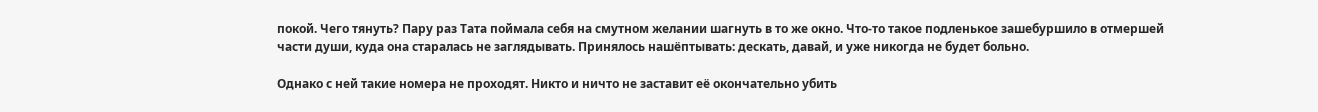покой. Чего тянуть? Пару раз Тата поймала себя на смутном желании шагнуть в то же окно. Что-то такое подленькое зашебуршило в отмершей части души, куда она старалась не заглядывать. Принялось нашёптывать: дескать, давай, и уже никогда не будет больно.

Однако с ней такие номера не проходят. Никто и ничто не заставит её окончательно убить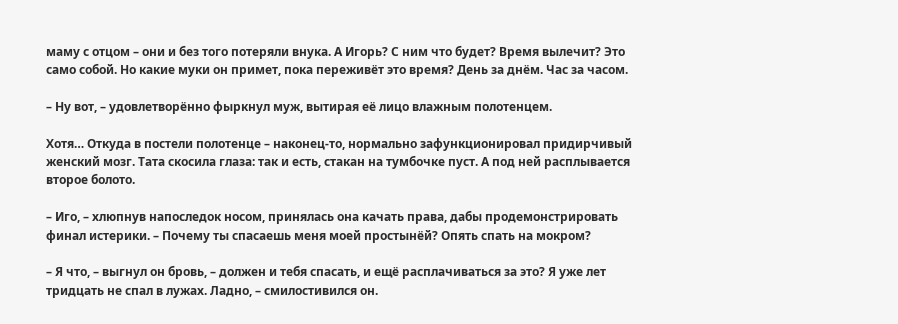маму с отцом – они и без того потеряли внука. А Игорь? С ним что будет? Время вылечит? Это само собой. Но какие муки он примет, пока переживёт это время? День за днём. Час за часом.

– Ну вот, – удовлетворённо фыркнул муж, вытирая её лицо влажным полотенцем.

Хотя… Откуда в постели полотенце – наконец-то, нормально зафункционировал придирчивый женский мозг. Тата скосила глаза: так и есть, стакан на тумбочке пуст. А под ней расплывается второе болото.

– Иго, – хлюпнув напоследок носом, принялась она качать права, дабы продемонстрировать финал истерики. – Почему ты спасаешь меня моей простынёй? Опять спать на мокром?

– Я что, – выгнул он бровь, – должен и тебя спасать, и ещё расплачиваться за это? Я уже лет тридцать не спал в лужах. Ладно, – смилостивился он.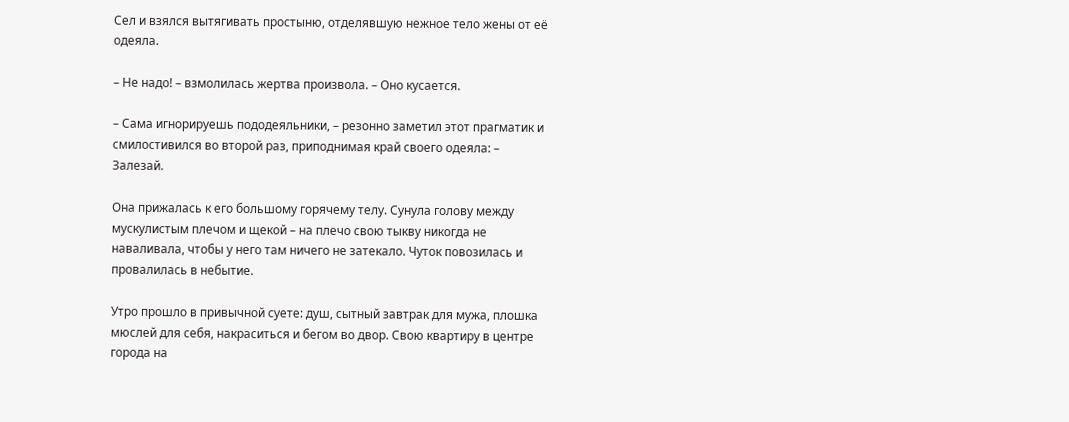Сел и взялся вытягивать простыню, отделявшую нежное тело жены от её одеяла.

– Не надо! – взмолилась жертва произвола. – Оно кусается.

– Сама игнорируешь пододеяльники, – резонно заметил этот прагматик и смилостивился во второй раз, приподнимая край своего одеяла: – Залезай.

Она прижалась к его большому горячему телу. Сунула голову между мускулистым плечом и щекой – на плечо свою тыкву никогда не наваливала, чтобы у него там ничего не затекало. Чуток повозилась и провалилась в небытие.

Утро прошло в привычной суете: душ, сытный завтрак для мужа, плошка мюслей для себя, накраситься и бегом во двор. Свою квартиру в центре города на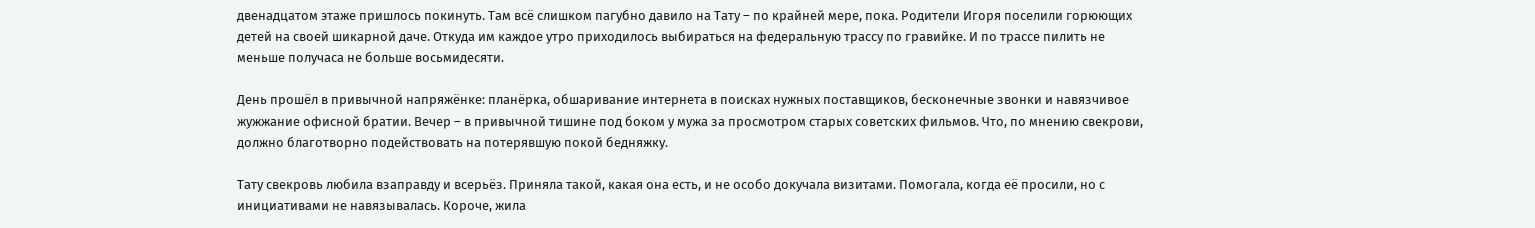двенадцатом этаже пришлось покинуть. Там всё слишком пагубно давило на Тату – по крайней мере, пока. Родители Игоря поселили горюющих детей на своей шикарной даче. Откуда им каждое утро приходилось выбираться на федеральную трассу по гравийке. И по трассе пилить не меньше получаса не больше восьмидесяти.

День прошёл в привычной напряжёнке: планёрка, обшаривание интернета в поисках нужных поставщиков, бесконечные звонки и навязчивое жужжание офисной братии. Вечер – в привычной тишине под боком у мужа за просмотром старых советских фильмов. Что, по мнению свекрови, должно благотворно подействовать на потерявшую покой бедняжку.

Тату свекровь любила взаправду и всерьёз. Приняла такой, какая она есть, и не особо докучала визитами. Помогала, когда её просили, но с инициативами не навязывалась. Короче, жила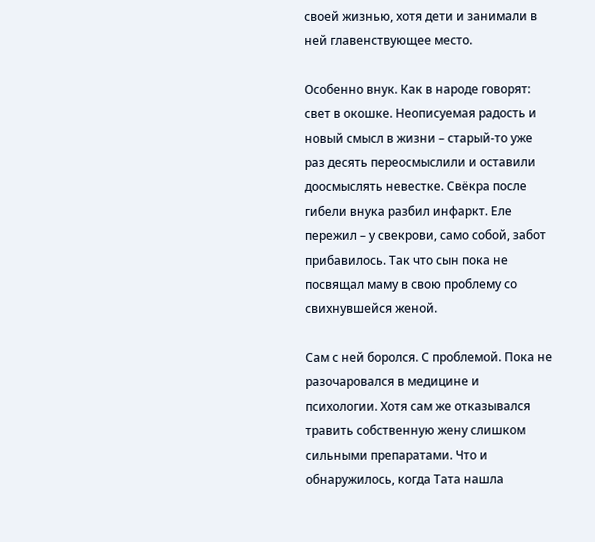своей жизнью, хотя дети и занимали в ней главенствующее место.

Особенно внук. Как в народе говорят: свет в окошке. Неописуемая радость и новый смысл в жизни – старый-то уже раз десять переосмыслили и оставили доосмыслять невестке. Свёкра после гибели внука разбил инфаркт. Еле пережил – у свекрови, само собой, забот прибавилось. Так что сын пока не посвящал маму в свою проблему со свихнувшейся женой.

Сам с ней боролся. С проблемой. Пока не разочаровался в медицине и психологии. Хотя сам же отказывался травить собственную жену слишком сильными препаратами. Что и обнаружилось, когда Тата нашла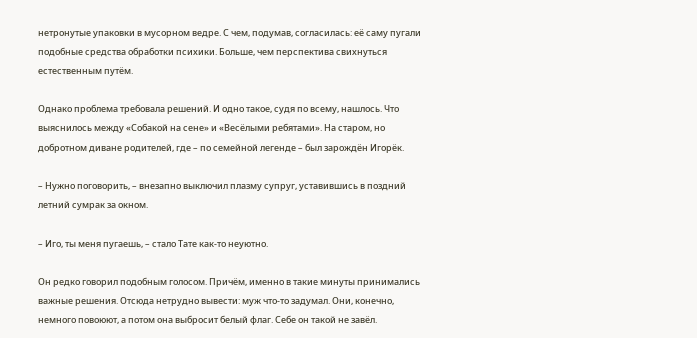нетронутые упаковки в мусорном ведре. С чем, подумав, согласилась: её саму пугали подобные средства обработки психики. Больше, чем перспектива свихнуться естественным путём.

Однако проблема требовала решений. И одно такое, судя по всему, нашлось. Что выяснилось между «Собакой на сене» и «Весёлыми ребятами». На старом, но добротном диване родителей, где – по семейной легенде – был зарождён Игорёк.

– Нужно поговорить, – внезапно выключил плазму супруг, уставившись в поздний летний сумрак за окном.

– Иго, ты меня пугаешь, – стало Тате как-то неуютно.

Он редко говорил подобным голосом. Причём, именно в такие минуты принимались важные решения. Отсюда нетрудно вывести: муж что-то задумал. Они, конечно, немного повоюют, а потом она выбросит белый флаг. Себе он такой не завёл.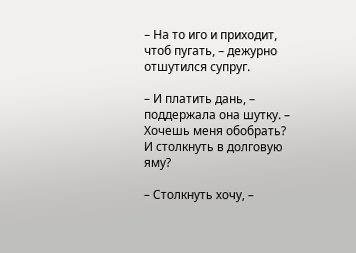– На то иго и приходит, чтоб пугать, – дежурно отшутился супруг.

– И платить дань, – поддержала она шутку. – Хочешь меня обобрать? И столкнуть в долговую яму?

– Столкнуть хочу, –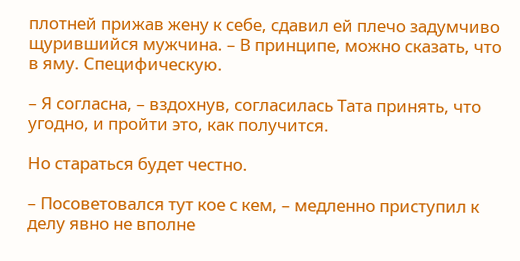плотней прижав жену к себе, сдавил ей плечо задумчиво щурившийся мужчина. – В принципе, можно сказать, что в яму. Специфическую.

– Я согласна, – вздохнув, согласилась Тата принять, что угодно, и пройти это, как получится.

Но стараться будет честно.

– Посоветовался тут кое с кем, – медленно приступил к делу явно не вполне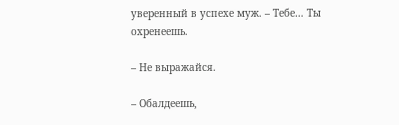уверенный в успехе муж. – Тебе… Ты охренеешь.

– Не выражайся.

– Обалдеешь,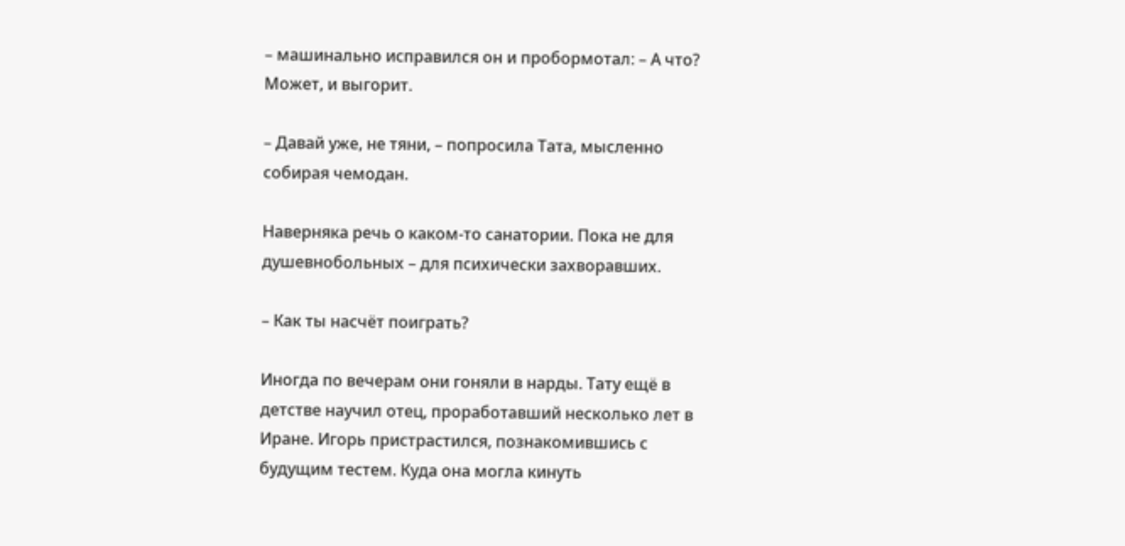– машинально исправился он и пробормотал: – А что? Может, и выгорит.

– Давай уже, не тяни, – попросила Тата, мысленно собирая чемодан.

Наверняка речь о каком-то санатории. Пока не для душевнобольных – для психически захворавших.

– Как ты насчёт поиграть?

Иногда по вечерам они гоняли в нарды. Тату ещё в детстве научил отец, проработавший несколько лет в Иране. Игорь пристрастился, познакомившись с будущим тестем. Куда она могла кинуть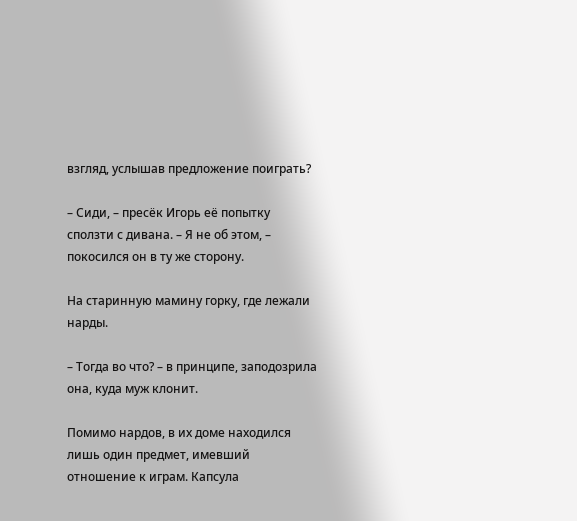взгляд, услышав предложение поиграть?

– Сиди, – пресёк Игорь её попытку сползти с дивана. – Я не об этом, – покосился он в ту же сторону.

На старинную мамину горку, где лежали нарды.

– Тогда во что? – в принципе, заподозрила она, куда муж клонит.

Помимо нардов, в их доме находился лишь один предмет, имевший отношение к играм. Капсула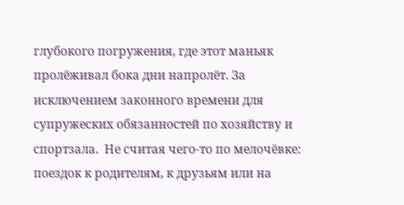глубокого погружения, где этот маньяк пролёживал бока дни напролёт. За исключением законного времени для супружеских обязанностей по хозяйству и спортзала.  Не считая чего-то по мелочёвке: поездок к родителям, к друзьям или на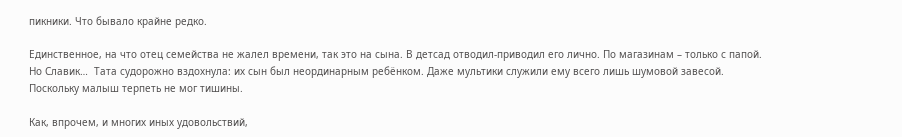пикники. Что бывало крайне редко.

Единственное, на что отец семейства не жалел времени, так это на сына. В детсад отводил-приводил его лично. По магазинам – только с папой. Но Славик…  Тата судорожно вздохнула: их сын был неординарным ребёнком. Даже мультики служили ему всего лишь шумовой завесой. Поскольку малыш терпеть не мог тишины.

Как, впрочем, и многих иных удовольствий,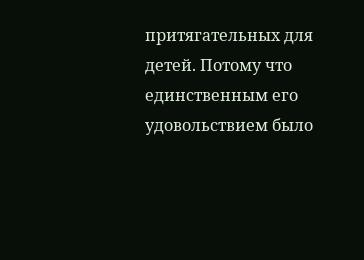притягательных для детей. Потому что единственным его удовольствием было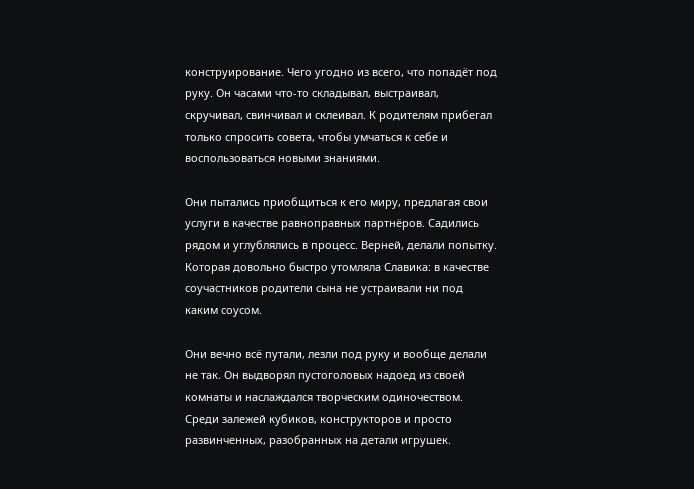конструирование. Чего угодно из всего, что попадёт под руку. Он часами что-то складывал, выстраивал, скручивал, свинчивал и склеивал. К родителям прибегал только спросить совета, чтобы умчаться к себе и воспользоваться новыми знаниями.

Они пытались приобщиться к его миру, предлагая свои услуги в качестве равноправных партнёров. Садились рядом и углублялись в процесс. Верней, делали попытку. Которая довольно быстро утомляла Славика: в качестве соучастников родители сына не устраивали ни под каким соусом.

Они вечно всё путали, лезли под руку и вообще делали не так. Он выдворял пустоголовых надоед из своей комнаты и наслаждался творческим одиночеством. Среди залежей кубиков, конструкторов и просто развинченных, разобранных на детали игрушек.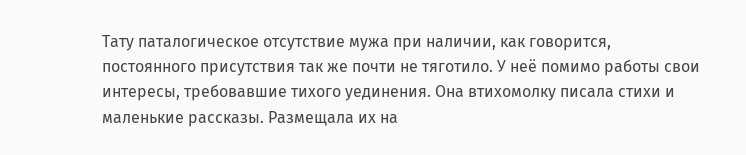Тату паталогическое отсутствие мужа при наличии, как говорится, постоянного присутствия так же почти не тяготило. У неё помимо работы свои интересы, требовавшие тихого уединения. Она втихомолку писала стихи и маленькие рассказы. Размещала их на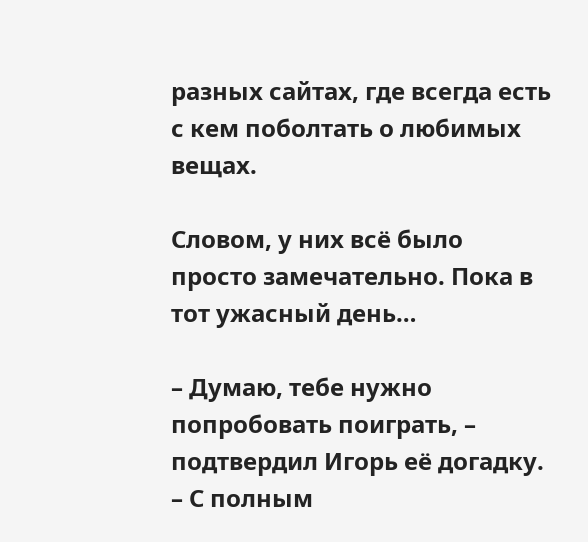разных сайтах, где всегда есть с кем поболтать о любимых вещах.

Словом, у них всё было просто замечательно. Пока в тот ужасный день…

– Думаю, тебе нужно попробовать поиграть, – подтвердил Игорь её догадку. – С полным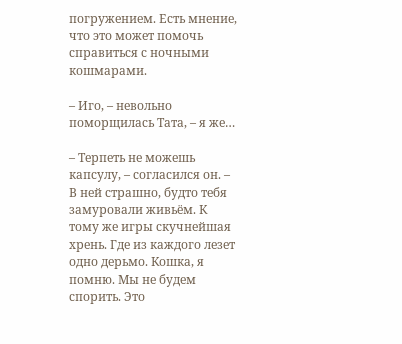погружением. Есть мнение, что это может помочь справиться с ночными кошмарами.

– Иго, – невольно поморщилась Тата, – я же…

– Терпеть не можешь капсулу, – согласился он. – В ней страшно, будто тебя замуровали живьём. К тому же игры скучнейшая хрень. Где из каждого лезет одно дерьмо. Кошка, я помню. Мы не будем спорить. Это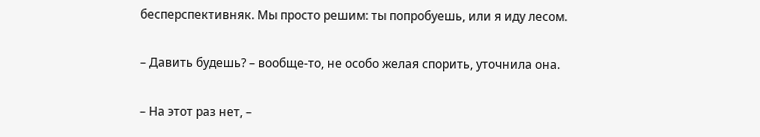бесперспективняк. Мы просто решим: ты попробуешь, или я иду лесом.

– Давить будешь? – вообще-то, не особо желая спорить, уточнила она.

– На этот раз нет, –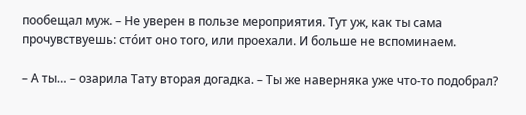пообещал муж. – Не уверен в пользе мероприятия. Тут уж, как ты сама прочувствуешь: сто́ит оно того, или проехали. И больше не вспоминаем.

– А ты… – озарила Тату вторая догадка. – Ты же наверняка уже что-то подобрал?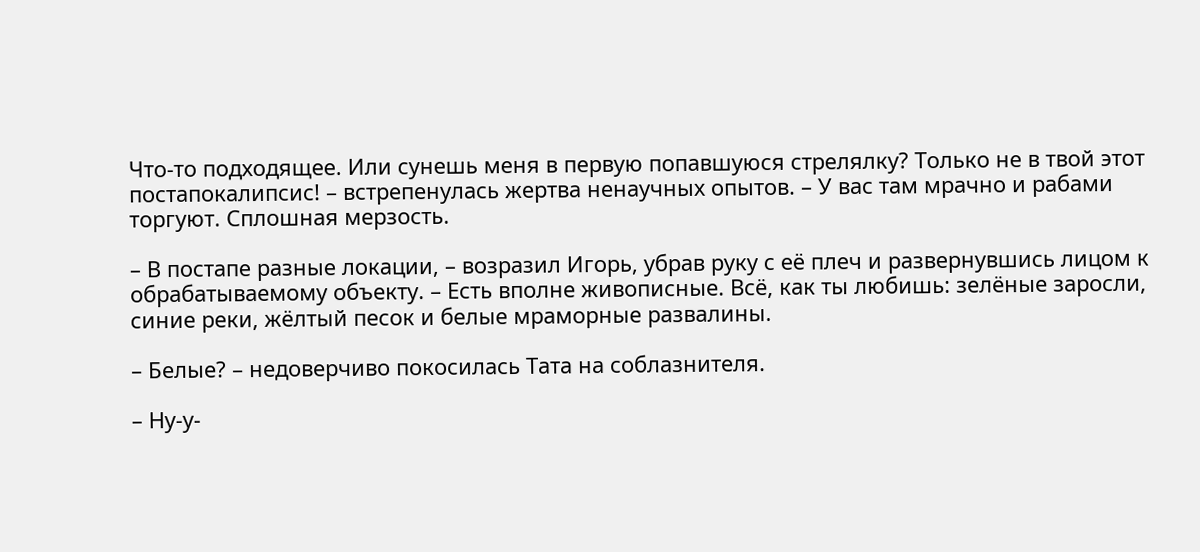Что-то подходящее. Или сунешь меня в первую попавшуюся стрелялку? Только не в твой этот постапокалипсис! – встрепенулась жертва ненаучных опытов. – У вас там мрачно и рабами торгуют. Сплошная мерзость.

– В постапе разные локации, – возразил Игорь, убрав руку с её плеч и развернувшись лицом к обрабатываемому объекту. – Есть вполне живописные. Всё, как ты любишь: зелёные заросли, синие реки, жёлтый песок и белые мраморные развалины.

– Белые? – недоверчиво покосилась Тата на соблазнителя.

– Ну-у-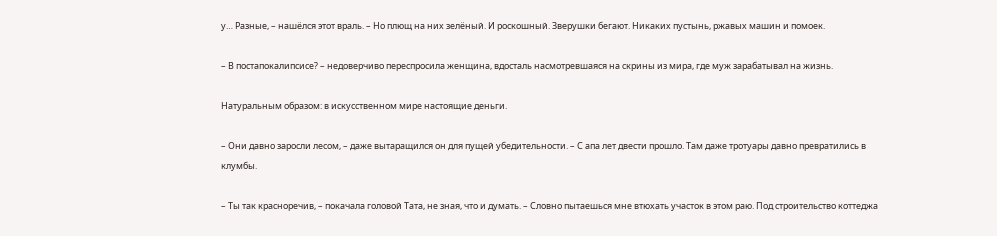у… Разные, – нашёлся этот враль. – Но плющ на них зелёный. И роскошный. Зверушки бегают. Никаких пустынь, ржавых машин и помоек.

– В постапокалипсисе? – недоверчиво переспросила женщина, вдосталь насмотревшаяся на скрины из мира, где муж зарабатывал на жизнь.

Натуральным образом: в искусственном мире настоящие деньги.

– Они давно заросли лесом, – даже вытаращился он для пущей убедительности. – С апа лет двести прошло. Там даже тротуары давно превратились в клумбы.

– Ты так красноречив, – покачала головой Тата, не зная, что и думать. – Словно пытаешься мне втюхать участок в этом раю. Под строительство коттеджа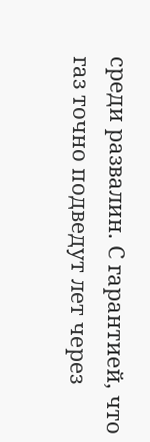среди развалин. С гарантией, что газ точно подведут лет через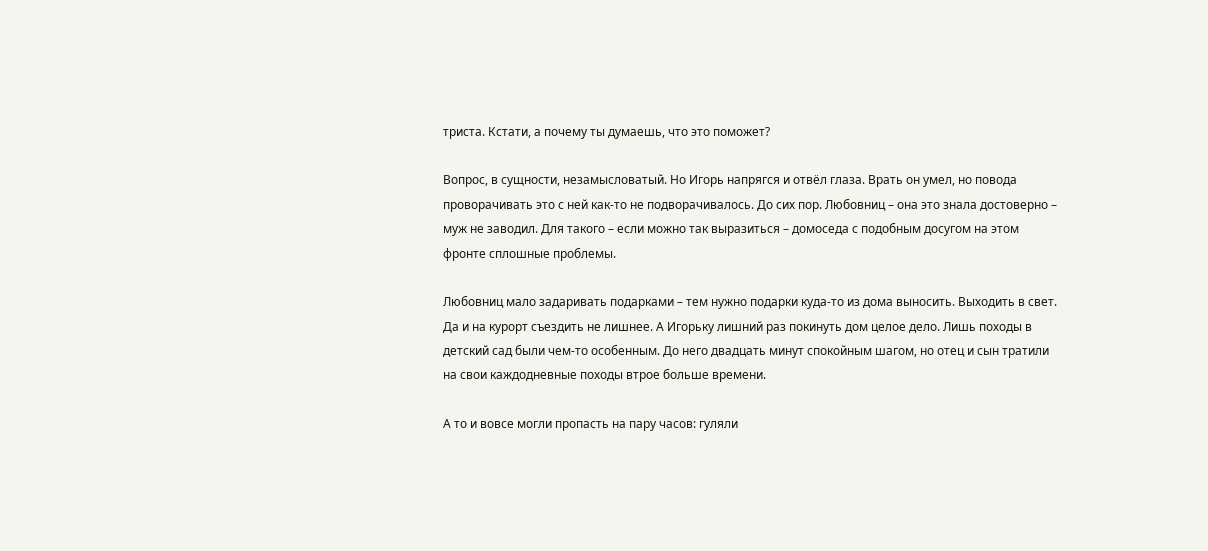триста. Кстати, а почему ты думаешь, что это поможет?

Вопрос, в сущности, незамысловатый. Но Игорь напрягся и отвёл глаза. Врать он умел, но повода проворачивать это с ней как-то не подворачивалось. До сих пор. Любовниц – она это знала достоверно – муж не заводил. Для такого – если можно так выразиться – домоседа с подобным досугом на этом фронте сплошные проблемы.

Любовниц мало задаривать подарками – тем нужно подарки куда-то из дома выносить. Выходить в свет. Да и на курорт съездить не лишнее. А Игорьку лишний раз покинуть дом целое дело. Лишь походы в детский сад были чем-то особенным. До него двадцать минут спокойным шагом, но отец и сын тратили на свои каждодневные походы втрое больше времени.

А то и вовсе могли пропасть на пару часов: гуляли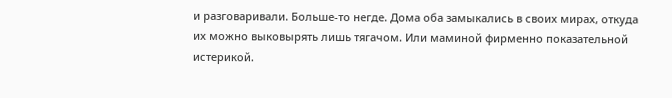и разговаривали. Больше-то негде. Дома оба замыкались в своих мирах, откуда их можно выковырять лишь тягачом. Или маминой фирменно показательной истерикой.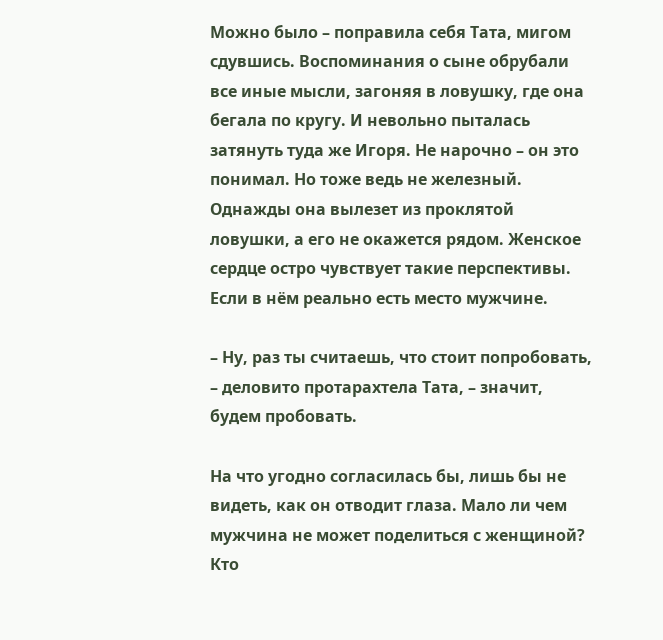Можно было – поправила себя Тата, мигом сдувшись. Воспоминания о сыне обрубали все иные мысли, загоняя в ловушку, где она бегала по кругу. И невольно пыталась затянуть туда же Игоря. Не нарочно – он это понимал. Но тоже ведь не железный. Однажды она вылезет из проклятой ловушки, а его не окажется рядом. Женское сердце остро чувствует такие перспективы. Если в нём реально есть место мужчине.

– Ну, раз ты считаешь, что стоит попробовать, – деловито протарахтела Тата, – значит, будем пробовать.

На что угодно согласилась бы, лишь бы не видеть, как он отводит глаза. Мало ли чем мужчина не может поделиться с женщиной? Кто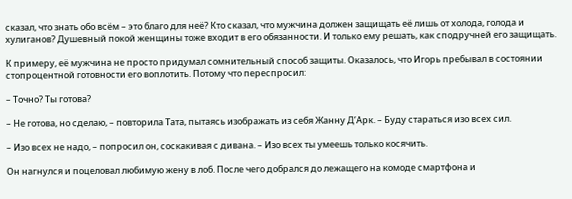сказал, что знать обо всём – это благо для неё? Кто сказал, что мужчина должен защищать её лишь от холода, голода и хулиганов? Душевный покой женщины тоже входит в его обязанности. И только ему решать, как сподручней его защищать.

К примеру, её мужчина не просто придумал сомнительный способ защиты. Оказалось, что Игорь пребывал в состоянии стопроцентной готовности его воплотить. Потому что переспросил:

– Точно? Ты готова?

– Не готова, но сделаю, – повторила Тата, пытаясь изображать из себя Жанну Д’Арк. – Буду стараться изо всех сил.

– Изо всех не надо, – попросил он, соскакивая с дивана. – Изо всех ты умеешь только косячить.

Он нагнулся и поцеловал любимую жену в лоб. После чего добрался до лежащего на комоде смартфона и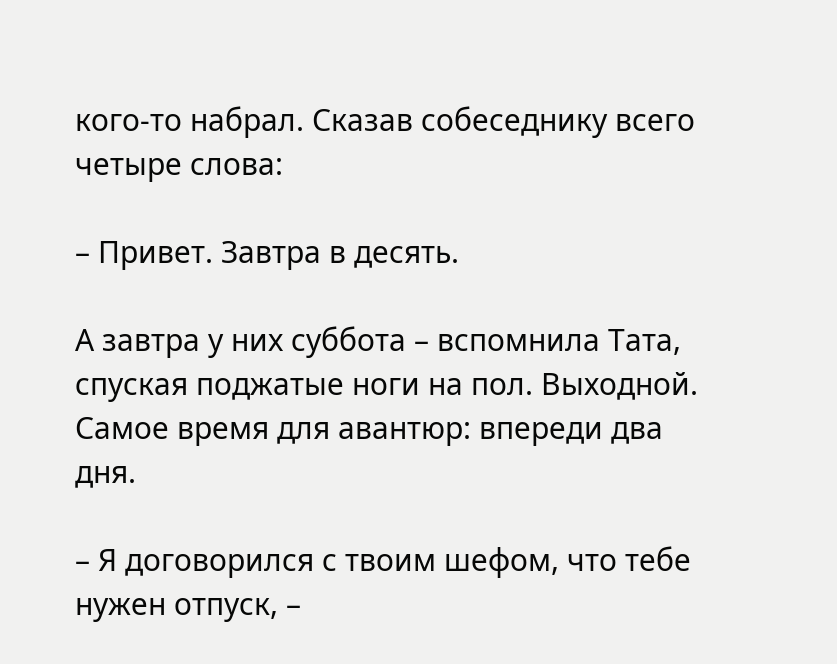кого-то набрал. Сказав собеседнику всего четыре слова:

– Привет. Завтра в десять.

А завтра у них суббота – вспомнила Тата, спуская поджатые ноги на пол. Выходной. Самое время для авантюр: впереди два дня.

– Я договорился с твоим шефом, что тебе нужен отпуск, –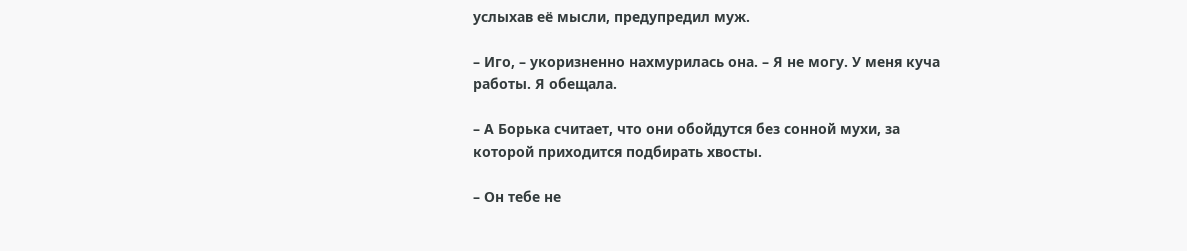услыхав её мысли, предупредил муж.

– Иго, – укоризненно нахмурилась она. – Я не могу. У меня куча работы. Я обещала.

– А Борька считает, что они обойдутся без сонной мухи, за которой приходится подбирать хвосты.

– Он тебе не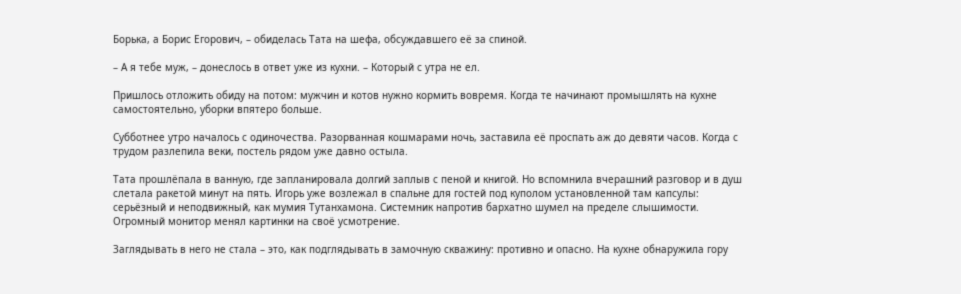Борька, а Борис Егорович, – обиделась Тата на шефа, обсуждавшего её за спиной.

– А я тебе муж, – донеслось в ответ уже из кухни. – Который с утра не ел.

Пришлось отложить обиду на потом: мужчин и котов нужно кормить вовремя. Когда те начинают промышлять на кухне самостоятельно, уборки впятеро больше.

Субботнее утро началось с одиночества. Разорванная кошмарами ночь, заставила её проспать аж до девяти часов. Когда с трудом разлепила веки, постель рядом уже давно остыла.

Тата прошлёпала в ванную, где запланировала долгий заплыв с пеной и книгой. Но вспомнила вчерашний разговор и в душ слетала ракетой минут на пять. Игорь уже возлежал в спальне для гостей под куполом установленной там капсулы: серьёзный и неподвижный, как мумия Тутанхамона. Системник напротив бархатно шумел на пределе слышимости. Огромный монитор менял картинки на своё усмотрение.

Заглядывать в него не стала – это, как подглядывать в замочную скважину: противно и опасно. На кухне обнаружила гору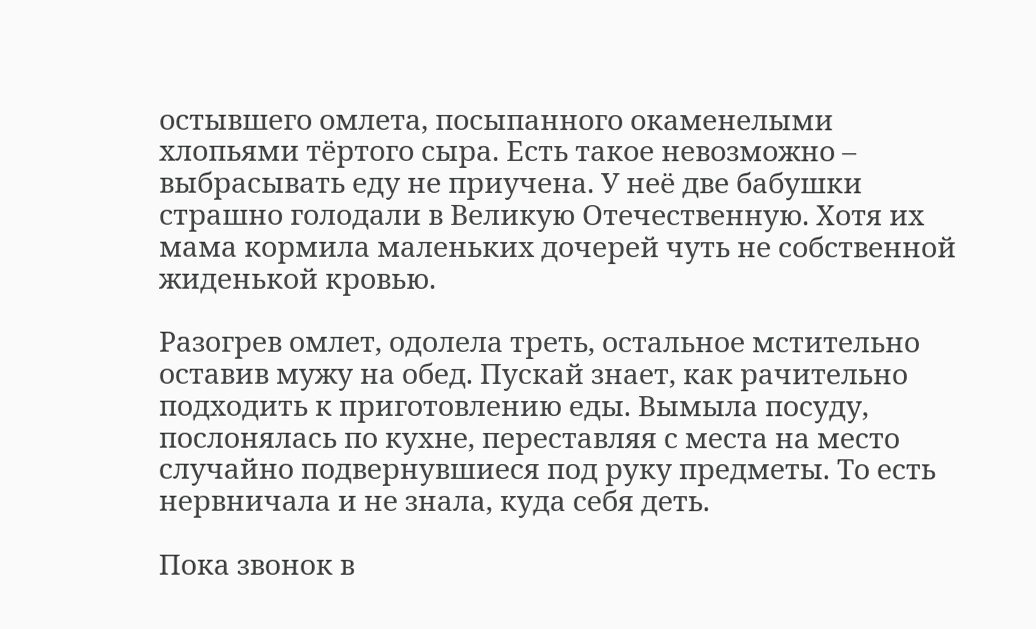остывшего омлета, посыпанного окаменелыми хлопьями тёртого сыра. Есть такое невозможно – выбрасывать еду не приучена. У неё две бабушки страшно голодали в Великую Отечественную. Хотя их мама кормила маленьких дочерей чуть не собственной жиденькой кровью.

Разогрев омлет, одолела треть, остальное мстительно оставив мужу на обед. Пускай знает, как рачительно подходить к приготовлению еды. Вымыла посуду, послонялась по кухне, переставляя с места на место случайно подвернувшиеся под руку предметы. То есть нервничала и не знала, куда себя деть.

Пока звонок в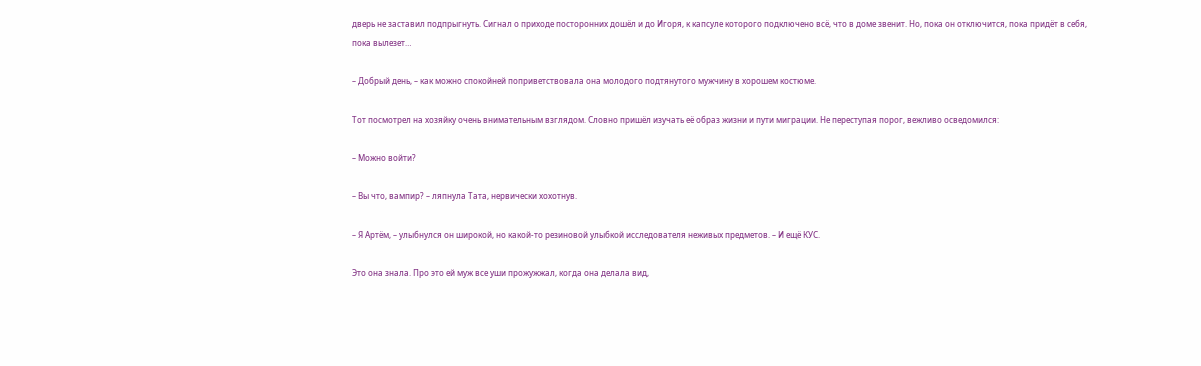дверь не заставил подпрыгнуть. Сигнал о приходе посторонних дошёл и до Игоря, к капсуле которого подключено всё, что в доме звенит. Но, пока он отключится, пока придёт в себя, пока вылезет…

– Добрый день, – как можно спокойней поприветствовала она молодого подтянутого мужчину в хорошем костюме.

Тот посмотрел на хозяйку очень внимательным взглядом. Словно пришёл изучать её образ жизни и пути миграции. Не переступая порог, вежливо осведомился:

– Можно войти?

– Вы что, вампир? – ляпнула Тата, нервически хохотнув.

– Я Артём, – улыбнулся он широкой, но какой-то резиновой улыбкой исследователя неживых предметов. – И ещё КУС.

Это она знала. Про это ей муж все уши прожужжал, когда она делала вид,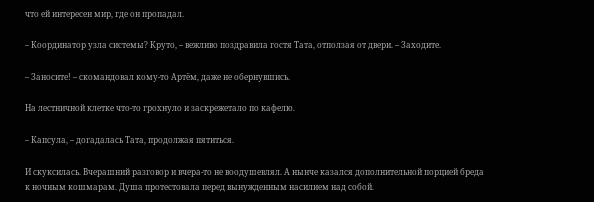что ей интересен мир, где он пропадал.

– Координатор узла системы? Круто, – вежливо поздравила гостя Тата, отползая от двери. – Заходите.

– Заносите! – скомандовал кому-то Артём, даже не обернувшись.

На лестничной клетке что-то грохнуло и заскрежетало по кафелю.

– Капсула, – догадалась Тата, продолжая пятиться.

И скуксилась. Вчерашний разговор и вчера-то не воодушевлял. А нынче казался дополнительной порцией бреда к ночным кошмарам. Душа протестовала перед вынужденным насилием над собой.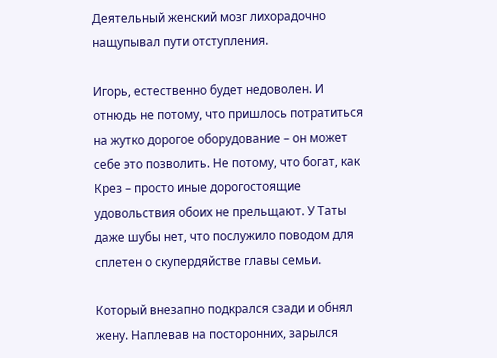Деятельный женский мозг лихорадочно нащупывал пути отступления.

Игорь, естественно будет недоволен. И отнюдь не потому, что пришлось потратиться на жутко дорогое оборудование – он может себе это позволить. Не потому, что богат, как Крез – просто иные дорогостоящие удовольствия обоих не прельщают. У Таты даже шубы нет, что послужило поводом для сплетен о скупердяйстве главы семьи.

Который внезапно подкрался сзади и обнял жену. Наплевав на посторонних, зарылся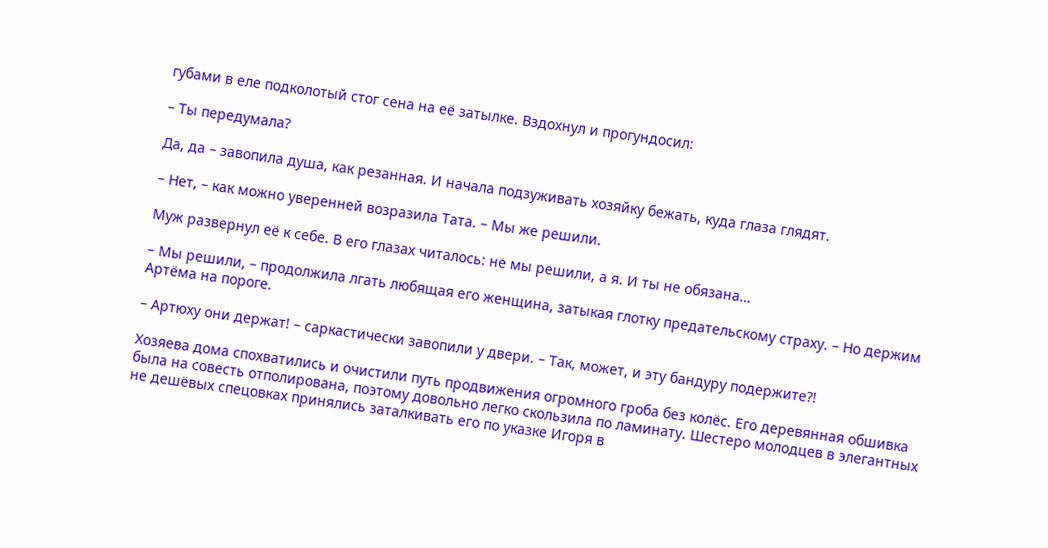губами в еле подколотый стог сена на её затылке. Вздохнул и прогундосил:

– Ты передумала?

Да, да – завопила душа, как резанная. И начала подзуживать хозяйку бежать, куда глаза глядят.

– Нет, – как можно уверенней возразила Тата. – Мы же решили.

Муж развернул её к себе. В его глазах читалось: не мы решили, а я. И ты не обязана…

– Мы решили, – продолжила лгать любящая его женщина, затыкая глотку предательскому страху. – Но держим Артёма на пороге.

– Артюху они держат! – саркастически завопили у двери. – Так, может, и эту бандуру подержите?!

Хозяева дома спохватились и очистили путь продвижения огромного гроба без колёс. Его деревянная обшивка была на совесть отполирована, поэтому довольно легко скользила по ламинату. Шестеро молодцев в элегантных не дешёвых спецовках принялись заталкивать его по указке Игоря в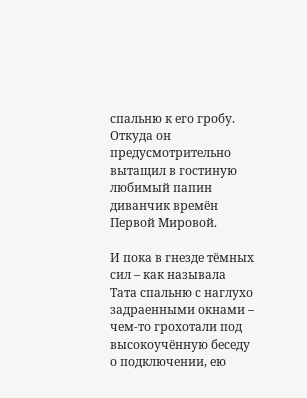спальню к его гробу. Откуда он предусмотрительно вытащил в гостиную любимый папин диванчик времён Первой Мировой.

И пока в гнезде тёмных сил – как называла Тата спальню с наглухо задраенными окнами – чем-то грохотали под высокоучённую беседу о подключении, ею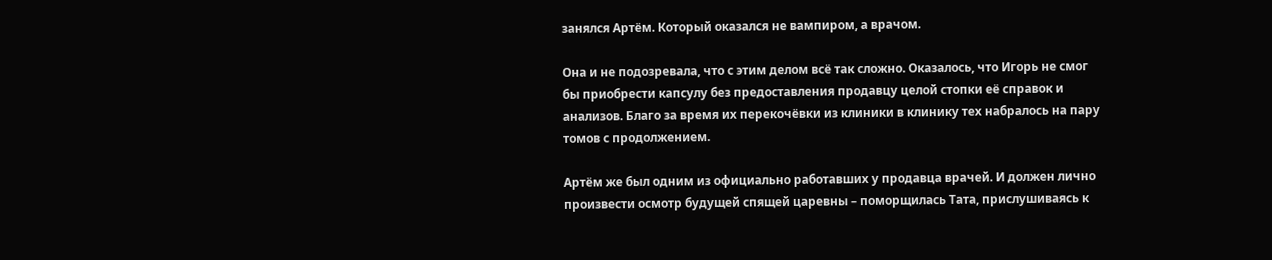занялся Артём. Который оказался не вампиром, а врачом.

Она и не подозревала, что с этим делом всё так сложно. Оказалось, что Игорь не смог бы приобрести капсулу без предоставления продавцу целой стопки её справок и анализов. Благо за время их перекочёвки из клиники в клинику тех набралось на пару томов с продолжением.

Артём же был одним из официально работавших у продавца врачей. И должен лично произвести осмотр будущей спящей царевны – поморщилась Тата, прислушиваясь к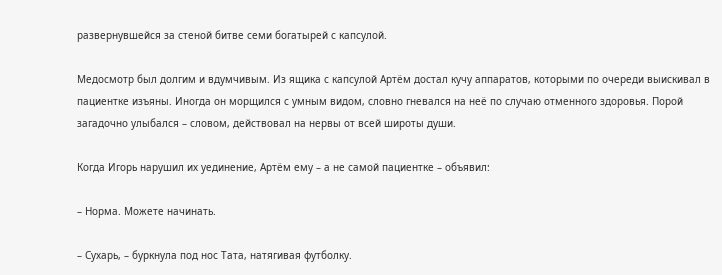развернувшейся за стеной битве семи богатырей с капсулой.

Медосмотр был долгим и вдумчивым. Из ящика с капсулой Артём достал кучу аппаратов, которыми по очереди выискивал в пациентке изъяны. Иногда он морщился с умным видом, словно гневался на неё по случаю отменного здоровья. Порой загадочно улыбался – словом, действовал на нервы от всей широты души.

Когда Игорь нарушил их уединение, Артём ему – а не самой пациентке – объявил:

– Норма. Можете начинать.

– Сухарь, – буркнула под нос Тата, натягивая футболку.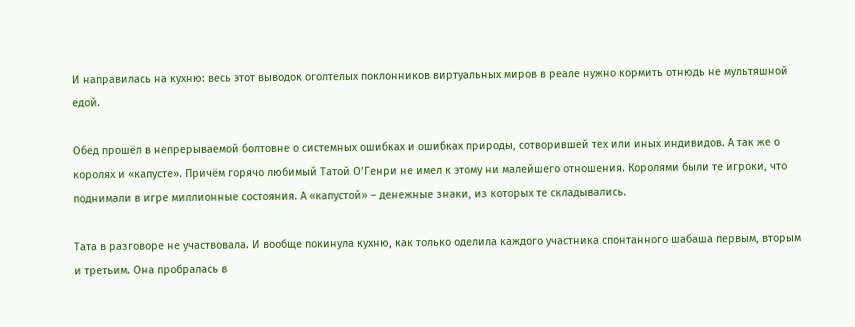И направилась на кухню: весь этот выводок оголтелых поклонников виртуальных миров в реале нужно кормить отнюдь не мультяшной едой.

Обед прошёл в непрерываемой болтовне о системных ошибках и ошибках природы, сотворившей тех или иных индивидов. А так же о королях и «капусте». Причём горячо любимый Татой О’Генри не имел к этому ни малейшего отношения. Королями были те игроки, что поднимали в игре миллионные состояния. А «капустой» – денежные знаки, из которых те складывались.

Тата в разговоре не участвовала. И вообще покинула кухню, как только оделила каждого участника спонтанного шабаша первым, вторым и третьим. Она пробралась в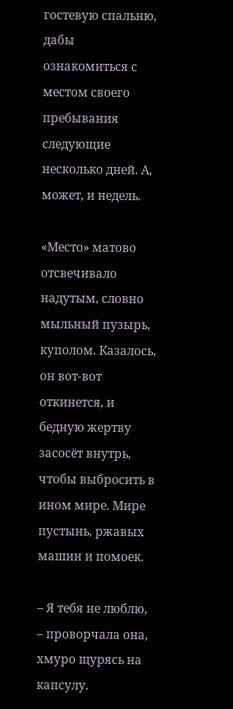гостевую спальню, дабы ознакомиться с местом своего пребывания следующие несколько дней. А, может, и недель.

«Место» матово отсвечивало надутым, словно мыльный пузырь, куполом. Казалось, он вот-вот откинется, и бедную жертву засосёт внутрь, чтобы выбросить в ином мире. Мире пустынь, ржавых машин и помоек.

– Я тебя не люблю, – проворчала она, хмуро щурясь на капсулу.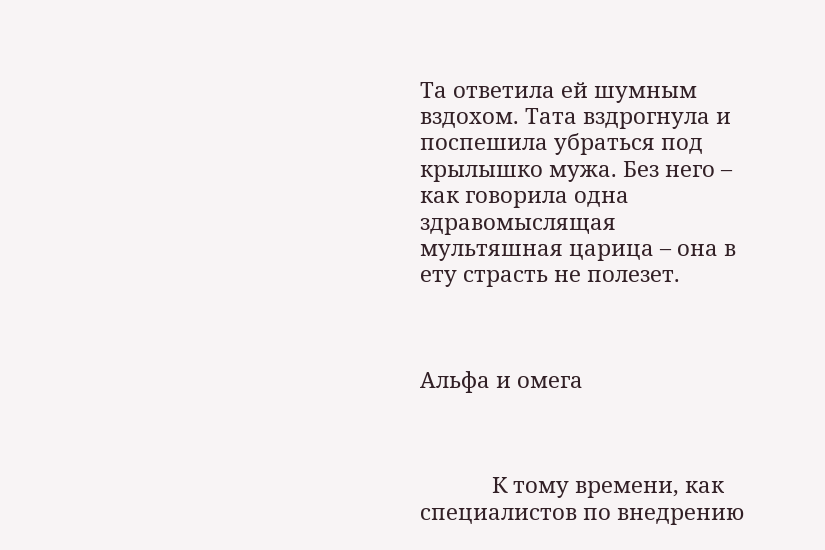Та ответила ей шумным вздохом. Тата вздрогнула и поспешила убраться под крылышко мужа. Без него – как говорила одна здравомыслящая мультяшная царица – она в ету страсть не полезет.



Альфа и омега



            К тому времени, как специалистов по внедрению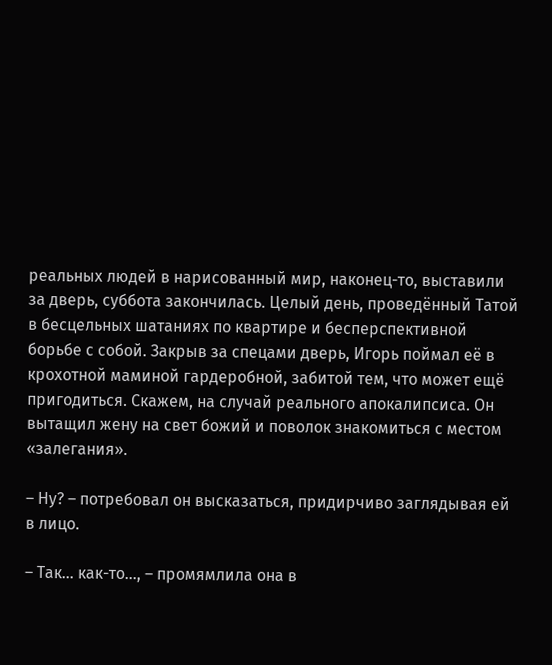реальных людей в нарисованный мир, наконец-то, выставили за дверь, суббота закончилась. Целый день, проведённый Татой в бесцельных шатаниях по квартире и бесперспективной борьбе с собой. Закрыв за спецами дверь, Игорь поймал её в крохотной маминой гардеробной, забитой тем, что может ещё пригодиться. Скажем, на случай реального апокалипсиса. Он вытащил жену на свет божий и поволок знакомиться с местом «залегания».

– Ну? – потребовал он высказаться, придирчиво заглядывая ей в лицо.

– Так… как-то…, – промямлила она в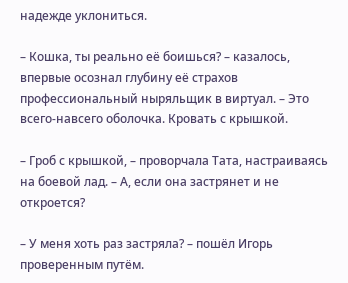надежде уклониться.

– Кошка, ты реально её боишься? – казалось, впервые осознал глубину её страхов профессиональный ныряльщик в виртуал. – Это всего-навсего оболочка. Кровать с крышкой.

– Гроб с крышкой, – проворчала Тата, настраиваясь на боевой лад. – А, если она застрянет и не откроется?

– У меня хоть раз застряла? – пошёл Игорь проверенным путём.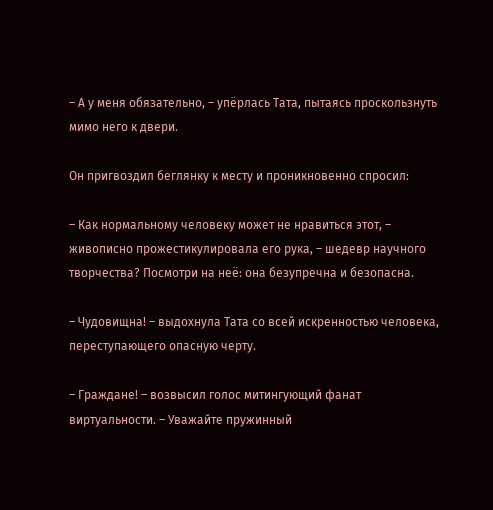– А у меня обязательно, – упёрлась Тата, пытаясь проскользнуть мимо него к двери.

Он пригвоздил беглянку к месту и проникновенно спросил:

– Как нормальному человеку может не нравиться этот, – живописно прожестикулировала его рука, – шедевр научного творчества? Посмотри на неё: она безупречна и безопасна.

– Чудовищна! – выдохнула Тата со всей искренностью человека, переступающего опасную черту.

– Граждане! – возвысил голос митингующий фанат виртуальности. – Уважайте пружинный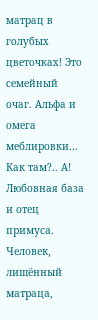матрац в голубых цветочках! Это семейный очаг. Альфа и омега меблировки… Как там?.. А! Любовная база и отец примуса. Человек, лишённый матраца,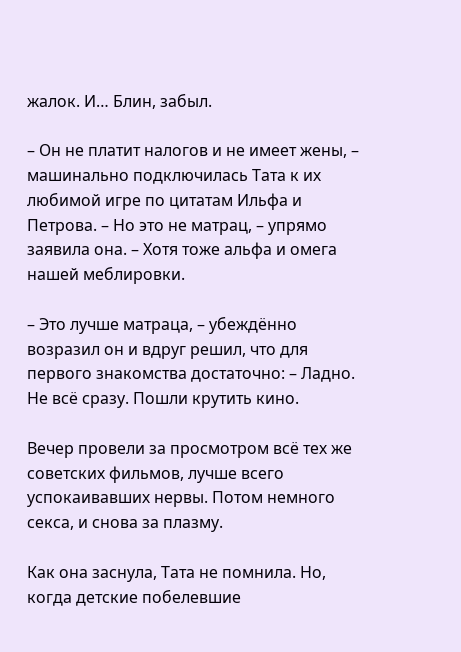жалок. И… Блин, забыл.

– Он не платит налогов и не имеет жены, – машинально подключилась Тата к их любимой игре по цитатам Ильфа и Петрова. – Но это не матрац, – упрямо заявила она. – Хотя тоже альфа и омега нашей меблировки.

– Это лучше матраца, – убеждённо возразил он и вдруг решил, что для первого знакомства достаточно: – Ладно. Не всё сразу. Пошли крутить кино.

Вечер провели за просмотром всё тех же советских фильмов, лучше всего успокаивавших нервы. Потом немного секса, и снова за плазму.

Как она заснула, Тата не помнила. Но, когда детские побелевшие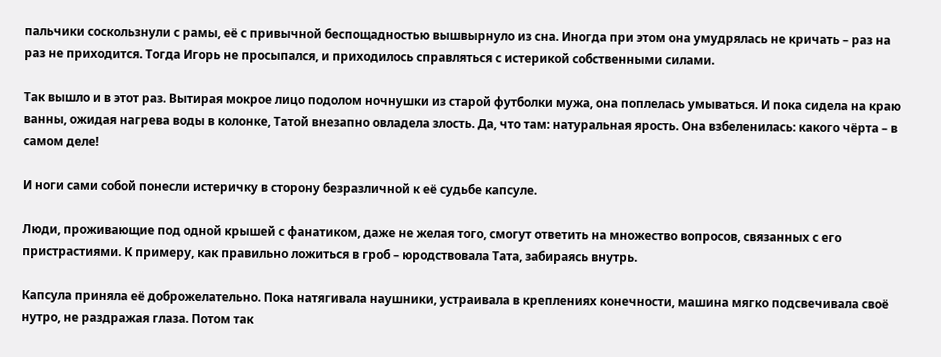пальчики соскользнули с рамы, её с привычной беспощадностью вышвырнуло из сна. Иногда при этом она умудрялась не кричать – раз на раз не приходится. Тогда Игорь не просыпался, и приходилось справляться с истерикой собственными силами.

Так вышло и в этот раз. Вытирая мокрое лицо подолом ночнушки из старой футболки мужа, она поплелась умываться. И пока сидела на краю ванны, ожидая нагрева воды в колонке, Татой внезапно овладела злость. Да, что там: натуральная ярость. Она взбеленилась: какого чёрта – в самом деле!

И ноги сами собой понесли истеричку в сторону безразличной к её судьбе капсуле.

Люди, проживающие под одной крышей с фанатиком, даже не желая того, смогут ответить на множество вопросов, связанных с его пристрастиями. К примеру, как правильно ложиться в гроб – юродствовала Тата, забираясь внутрь.

Капсула приняла её доброжелательно. Пока натягивала наушники, устраивала в креплениях конечности, машина мягко подсвечивала своё нутро, не раздражая глаза. Потом так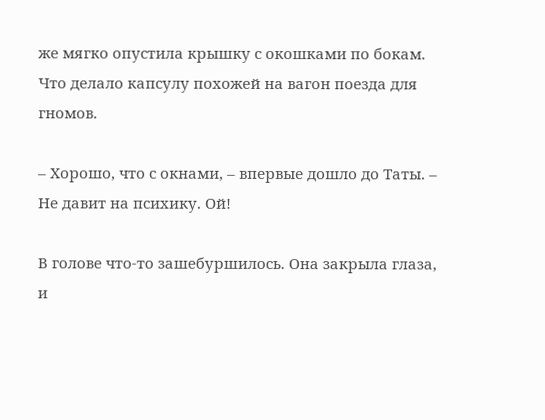же мягко опустила крышку с окошками по бокам. Что делало капсулу похожей на вагон поезда для гномов.

– Хорошо, что с окнами, – впервые дошло до Таты. – Не давит на психику. Ой!

В голове что-то зашебуршилось. Она закрыла глаза, и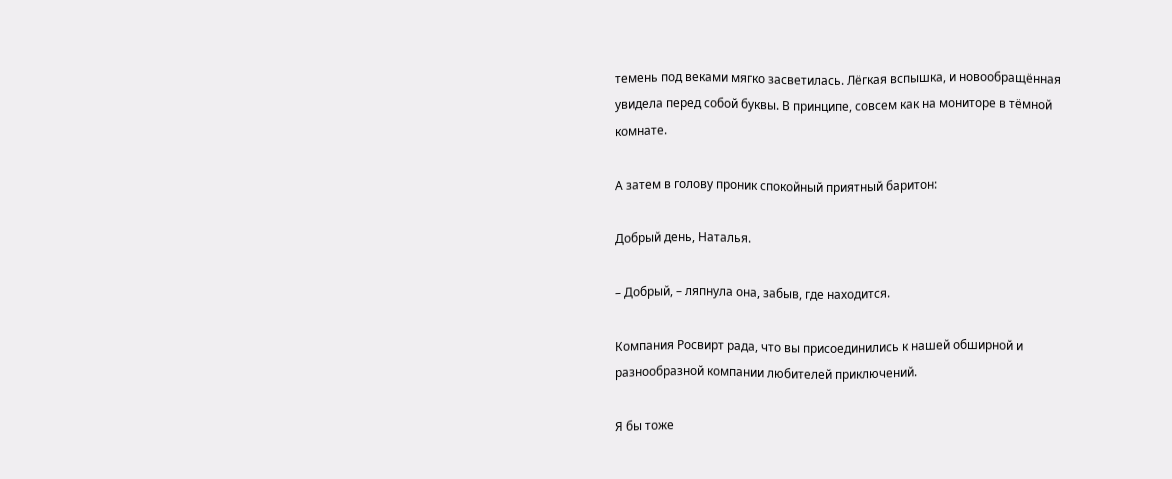темень под веками мягко засветилась. Лёгкая вспышка, и новообращённая увидела перед собой буквы. В принципе, совсем как на мониторе в тёмной комнате.

А затем в голову проник спокойный приятный баритон:

Добрый день, Наталья.

– Добрый, – ляпнула она, забыв, где находится.

Компания Росвирт рада, что вы присоединились к нашей обширной и разнообразной компании любителей приключений.

Я бы тоже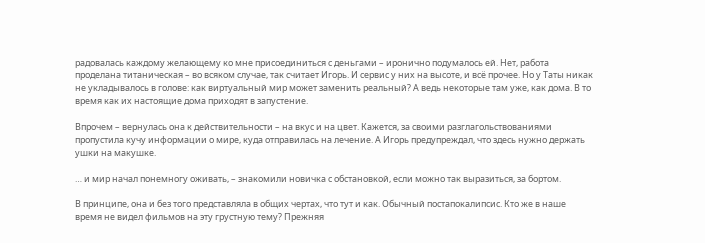радовалась каждому желающему ко мне присоединиться с деньгами – иронично подумалось ей. Нет, работа проделана титаническая – во всяком случае, так считает Игорь. И сервис у них на высоте, и всё прочее. Но у Таты никак не укладывалось в голове: как виртуальный мир может заменить реальный? А ведь некоторые там уже, как дома. В то время как их настоящие дома приходят в запустение.

Впрочем – вернулась она к действительности – на вкус и на цвет. Кажется, за своими разглагольствованиями пропустила кучу информации о мире, куда отправилась на лечение. А Игорь предупреждал, что здесь нужно держать ушки на макушке.

… и мир начал понемногу оживать, – знакомили новичка с обстановкой, если можно так выразиться, за бортом.

В принципе, она и без того представляла в общих чертах, что тут и как. Обычный постапокалипсис. Кто же в наше время не видел фильмов на эту грустную тему? Прежняя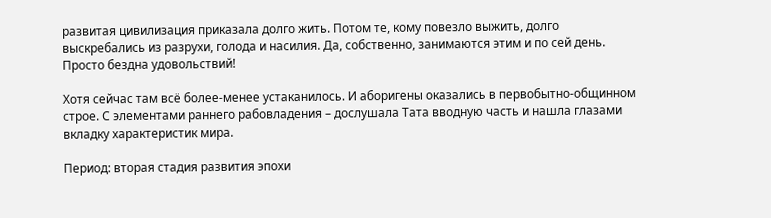развитая цивилизация приказала долго жить. Потом те, кому повезло выжить, долго выскребались из разрухи, голода и насилия. Да, собственно, занимаются этим и по сей день. Просто бездна удовольствий!

Хотя сейчас там всё более-менее устаканилось. И аборигены оказались в первобытно-общинном строе. С элементами раннего рабовладения – дослушала Тата вводную часть и нашла глазами вкладку характеристик мира.

Период: вторая стадия развития эпохи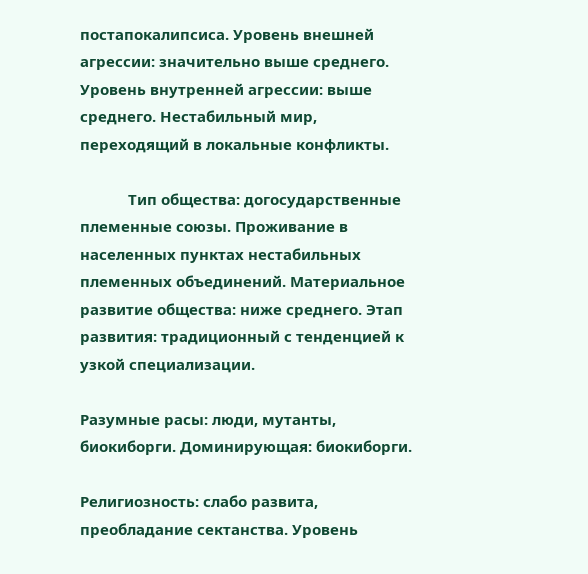постапокалипсиса. Уровень внешней агрессии: значительно выше среднего. Уровень внутренней агрессии: выше среднего. Нестабильный мир, переходящий в локальные конфликты.

            Тип общества: догосударственные племенные союзы. Проживание в населенных пунктах нестабильных племенных объединений. Материальное развитие общества: ниже среднего. Этап развития: традиционный с тенденцией к узкой специализации.

Разумные расы: люди, мутанты, биокиборги. Доминирующая: биокиборги.

Религиозность: слабо развита, преобладание сектанства. Уровень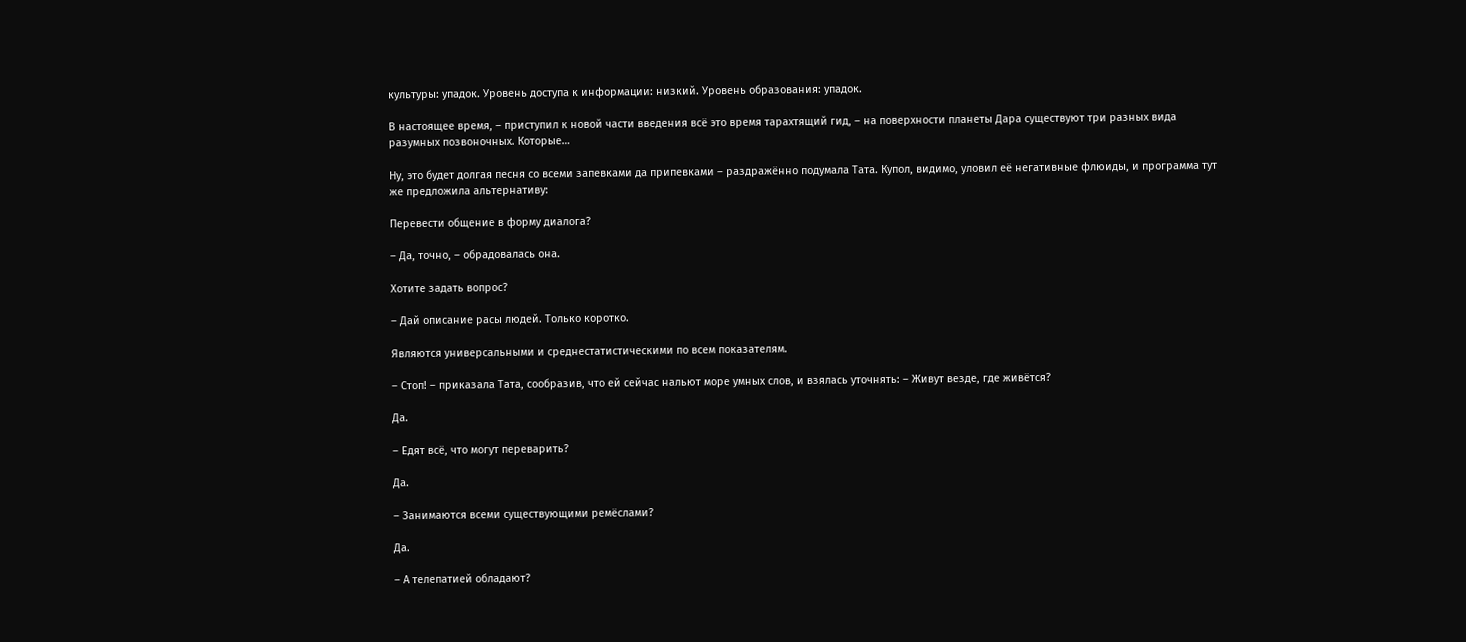культуры: упадок. Уровень доступа к информации: низкий. Уровень образования: упадок.

В настоящее время, – приступил к новой части введения всё это время тарахтящий гид, – на поверхности планеты Дара существуют три разных вида разумных позвоночных. Которые…

Ну, это будет долгая песня со всеми запевками да припевками – раздражённо подумала Тата. Купол, видимо, уловил её негативные флюиды, и программа тут же предложила альтернативу:

Перевести общение в форму диалога?

– Да, точно, – обрадовалась она.

Хотите задать вопрос?

– Дай описание расы людей. Только коротко.

Являются универсальными и среднестатистическими по всем показателям.

– Стоп! – приказала Тата, сообразив, что ей сейчас нальют море умных слов, и взялась уточнять: – Живут везде, где живётся?

Да.

– Едят всё, что могут переварить?

Да.

– Занимаются всеми существующими ремёслами?

Да.

– А телепатией обладают?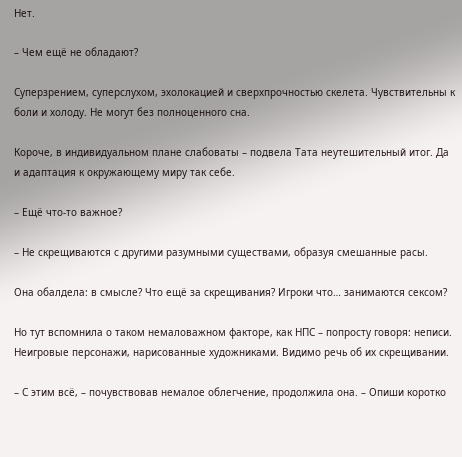Нет.

– Чем ещё не обладают?

Суперзрением, суперслухом, эхолокацией и сверхпрочностью скелета. Чувствительны к боли и холоду. Не могут без полноценного сна.

Короче, в индивидуальном плане слабоваты – подвела Тата неутешительный итог. Да и адаптация к окружающему миру так себе.

– Ещё что-то важное?

– Не скрещиваются с другими разумными существами, образуя смешанные расы.

Она обалдела: в смысле? Что ещё за скрещивания? Игроки что… занимаются сексом?

Но тут вспомнила о таком немаловажном факторе, как НПС – попросту говоря: неписи. Неигровые персонажи, нарисованные художниками. Видимо речь об их скрещивании.

– С этим всё, – почувствовав немалое облегчение, продолжила она. – Опиши коротко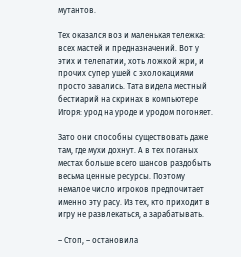мутантов.

Тех оказался воз и маленькая тележка: всех мастей и предназначений. Вот у этих и телепатии, хоть ложкой жри, и прочих супер ушей с эхолокациями просто завались. Тата видела местный бестиарий на скринах в компьютере Игоря: урод на уроде и уродом погоняет.

Зато они способны существовать даже там, где мухи дохнут. А в тех поганых местах больше всего шансов раздобыть весьма ценные ресурсы. Поэтому немалое число игроков предпочитает именно эту расу. Из тех, кто приходит в игру не развлекаться, а зарабатывать.

– Стоп, – остановила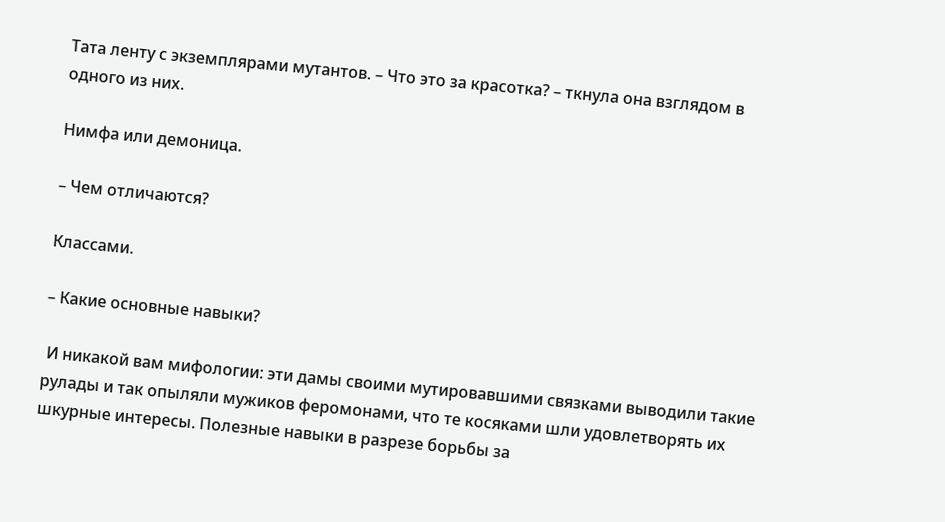Тата ленту с экземплярами мутантов. – Что это за красотка? – ткнула она взглядом в одного из них.

Нимфа или демоница.

– Чем отличаются?

Классами.

– Какие основные навыки?

 И никакой вам мифологии: эти дамы своими мутировавшими связками выводили такие рулады и так опыляли мужиков феромонами, что те косяками шли удовлетворять их шкурные интересы. Полезные навыки в разрезе борьбы за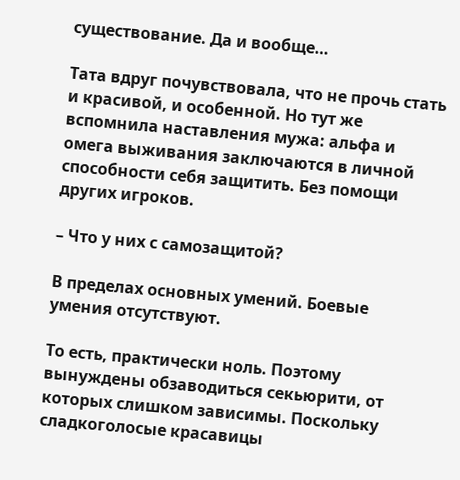существование. Да и вообще…

Тата вдруг почувствовала, что не прочь стать и красивой, и особенной. Но тут же вспомнила наставления мужа: альфа и омега выживания заключаются в личной способности себя защитить. Без помощи других игроков.

– Что у них с самозащитой?

В пределах основных умений. Боевые умения отсутствуют.

То есть, практически ноль. Поэтому вынуждены обзаводиться секьюрити, от которых слишком зависимы. Поскольку сладкоголосые красавицы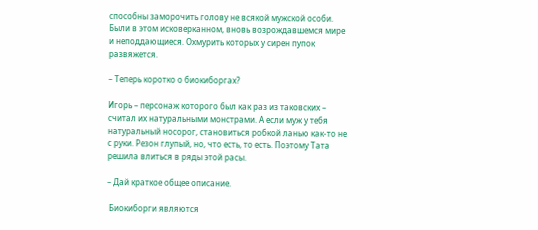способны заморочить голову не всякой мужской особи. Были в этом исковерканном, вновь возрождавшемся мире и неподдающиеся. Охмурить которых у сирен пупок развяжется.

– Теперь коротко о биокиборгах?

Игорь – персонаж которого был как раз из таковских – считал их натуральными монстрами. А если муж у тебя натуральный носорог, становиться робкой ланью как-то не с руки. Резон глупый, но, что есть, то есть. Поэтому Тата решила влиться в ряды этой расы.

– Дай краткое общее описание.

 Биокиборги являются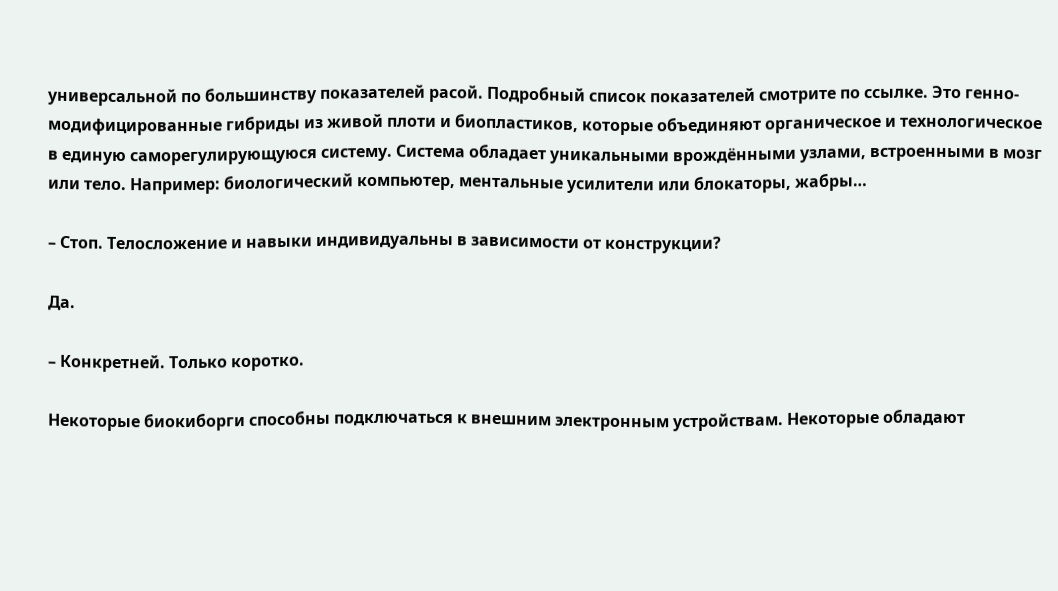универсальной по большинству показателей расой. Подробный список показателей смотрите по ссылке. Это генно-модифицированные гибриды из живой плоти и биопластиков, которые объединяют органическое и технологическое в единую саморегулирующуюся систему. Система обладает уникальными врождёнными узлами, встроенными в мозг или тело. Например: биологический компьютер, ментальные усилители или блокаторы, жабры…

– Стоп. Телосложение и навыки индивидуальны в зависимости от конструкции?

Да.

– Конкретней. Только коротко.

Некоторые биокиборги способны подключаться к внешним электронным устройствам. Некоторые обладают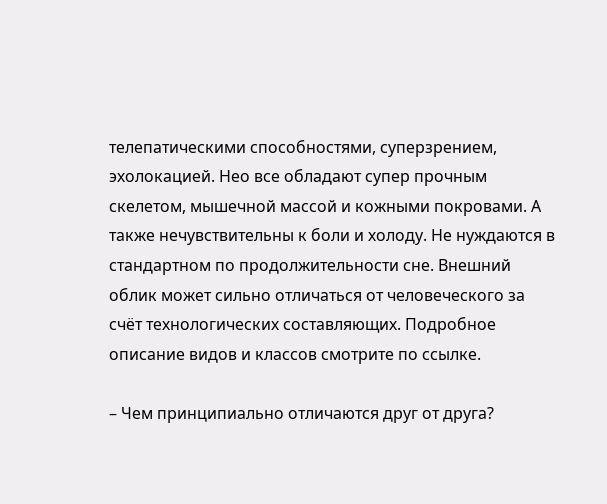телепатическими способностями, суперзрением, эхолокацией. Нео все обладают супер прочным скелетом, мышечной массой и кожными покровами. А также нечувствительны к боли и холоду. Не нуждаются в стандартном по продолжительности сне. Внешний облик может сильно отличаться от человеческого за счёт технологических составляющих. Подробное описание видов и классов смотрите по ссылке.

– Чем принципиально отличаются друг от друга?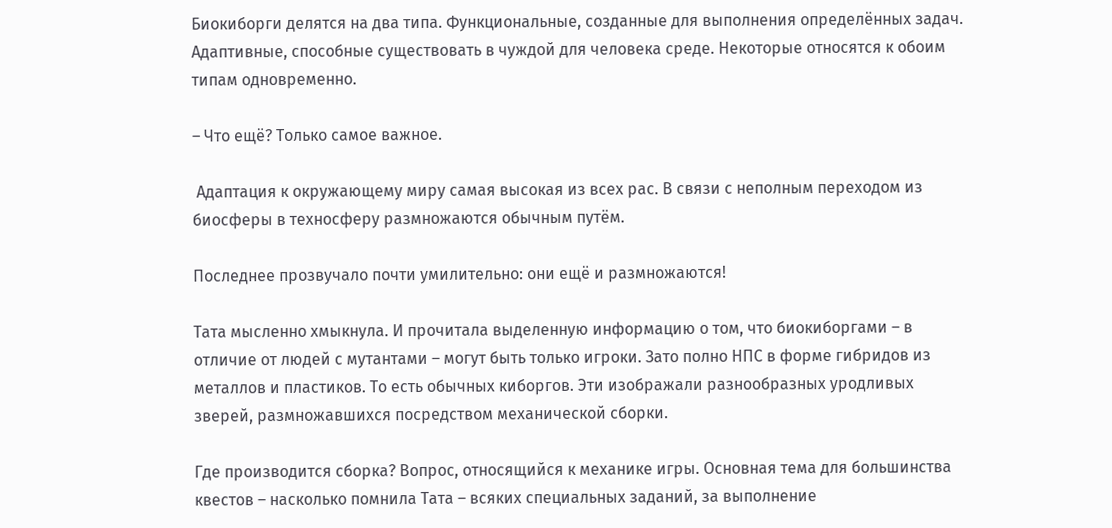Биокиборги делятся на два типа. Функциональные, созданные для выполнения определённых задач. Адаптивные, способные существовать в чуждой для человека среде. Некоторые относятся к обоим типам одновременно.

– Что ещё? Только самое важное.

 Адаптация к окружающему миру самая высокая из всех рас. В связи с неполным переходом из биосферы в техносферу размножаются обычным путём.

Последнее прозвучало почти умилительно: они ещё и размножаются!

Тата мысленно хмыкнула. И прочитала выделенную информацию о том, что биокиборгами – в отличие от людей с мутантами – могут быть только игроки. Зато полно НПС в форме гибридов из металлов и пластиков. То есть обычных киборгов. Эти изображали разнообразных уродливых зверей, размножавшихся посредством механической сборки.

Где производится сборка? Вопрос, относящийся к механике игры. Основная тема для большинства квестов – насколько помнила Тата – всяких специальных заданий, за выполнение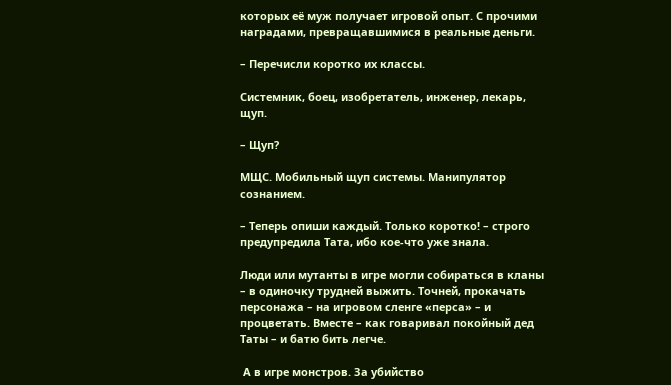которых её муж получает игровой опыт. С прочими наградами, превращавшимися в реальные деньги.

– Перечисли коротко их классы.

Системник, боец, изобретатель, инженер, лекарь, щуп.

– Щуп?

МЩС. Мобильный щуп системы. Манипулятор сознанием.

– Теперь опиши каждый. Только коротко! – строго предупредила Тата, ибо кое-что уже знала.

Люди или мутанты в игре могли собираться в кланы – в одиночку трудней выжить. Точней, прокачать персонажа – на игровом сленге «перса» – и процветать. Вместе – как говаривал покойный дед Таты – и батю бить легче.

 А в игре монстров. За убийство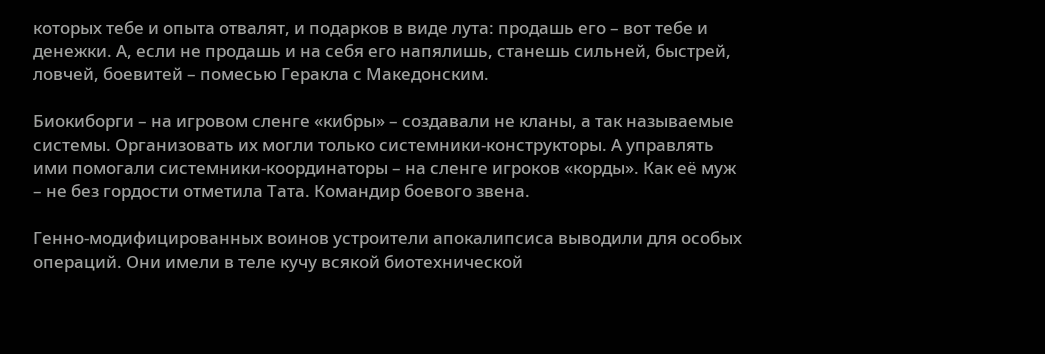которых тебе и опыта отвалят, и подарков в виде лута: продашь его – вот тебе и денежки. А, если не продашь и на себя его напялишь, станешь сильней, быстрей, ловчей, боевитей – помесью Геракла с Македонским.

Биокиборги – на игровом сленге «кибры» – создавали не кланы, а так называемые системы. Организовать их могли только системники-конструкторы. А управлять ими помогали системники-координаторы – на сленге игроков «корды». Как её муж – не без гордости отметила Тата. Командир боевого звена.

Генно-модифицированных воинов устроители апокалипсиса выводили для особых операций. Они имели в теле кучу всякой биотехнической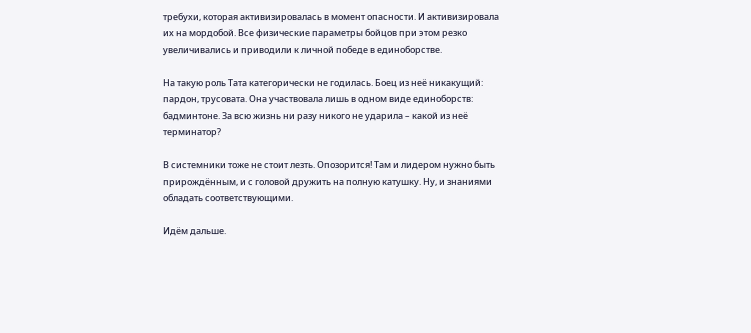требухи, которая активизировалась в момент опасности. И активизировала их на мордобой. Все физические параметры бойцов при этом резко увеличивались и приводили к личной победе в единоборстве.

На такую роль Тата категорически не годилась. Боец из неё никакущий: пардон, трусовата. Она участвовала лишь в одном виде единоборств: бадминтоне. За всю жизнь ни разу никого не ударила – какой из неё терминатор?

В системники тоже не стоит лезть. Опозорится! Там и лидером нужно быть прирождённым, и с головой дружить на полную катушку. Ну, и знаниями обладать соответствующими.

Идём дальше.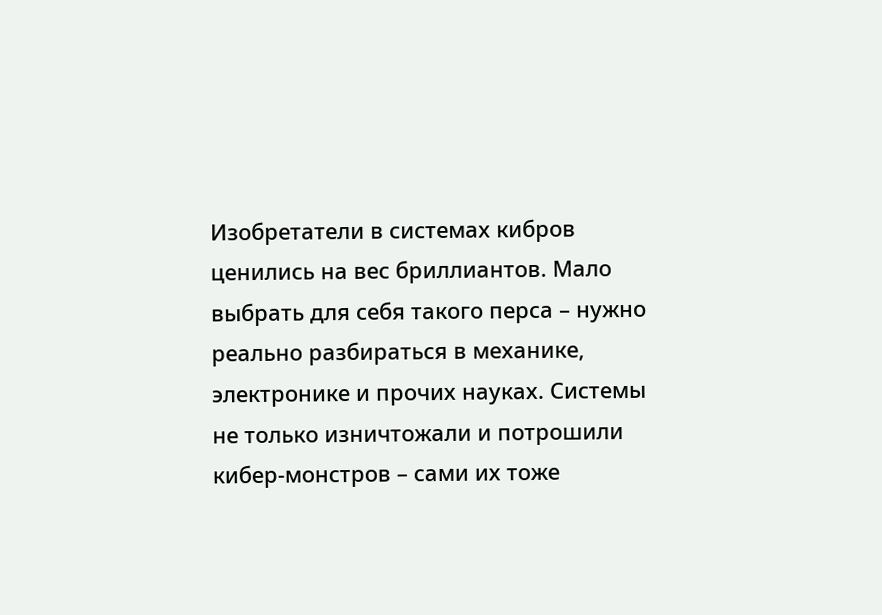Изобретатели в системах кибров ценились на вес бриллиантов. Мало выбрать для себя такого перса – нужно реально разбираться в механике, электронике и прочих науках. Системы не только изничтожали и потрошили кибер-монстров – сами их тоже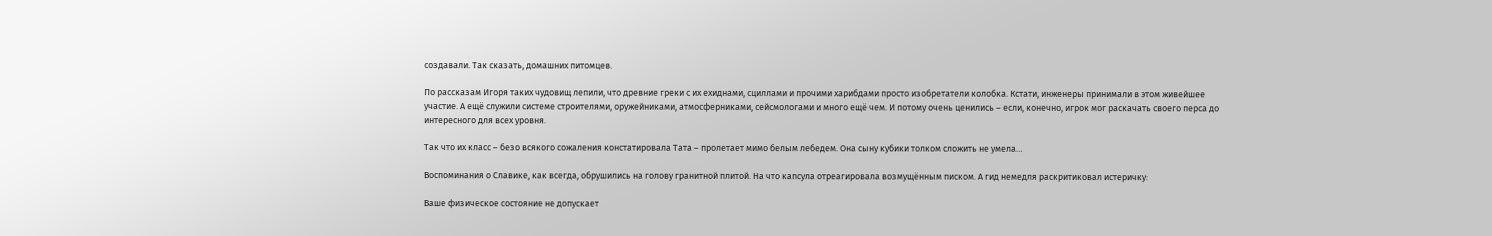создавали. Так сказать, домашних питомцев.

По рассказам Игоря таких чудовищ лепили, что древние греки с их ехиднами, сциллами и прочими харибдами просто изобретатели колобка. Кстати, инженеры принимали в этом живейшее участие. А ещё служили системе строителями, оружейниками, атмосферниками, сейсмологами и много ещё чем. И потому очень ценились – если, конечно, игрок мог раскачать своего перса до интересного для всех уровня.

Так что их класс – безо всякого сожаления констатировала Тата – пролетает мимо белым лебедем. Она сыну кубики толком сложить не умела…

Воспоминания о Славике, как всегда, обрушились на голову гранитной плитой. На что капсула отреагировала возмущённым писком. А гид немедля раскритиковал истеричку:

Ваше физическое состояние не допускает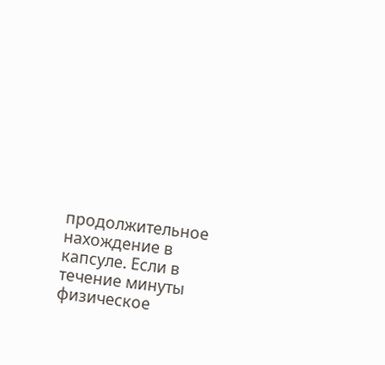продолжительное нахождение в капсуле. Если в течение минуты физическое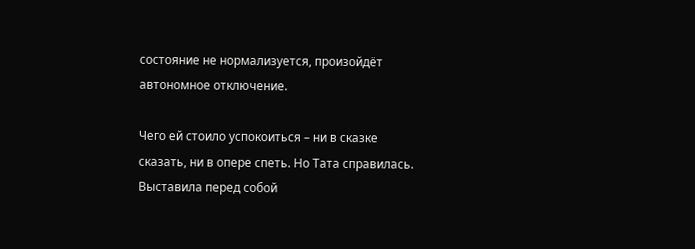состояние не нормализуется, произойдёт  автономное отключение.

Чего ей стоило успокоиться – ни в сказке сказать, ни в опере спеть. Но Тата справилась. Выставила перед собой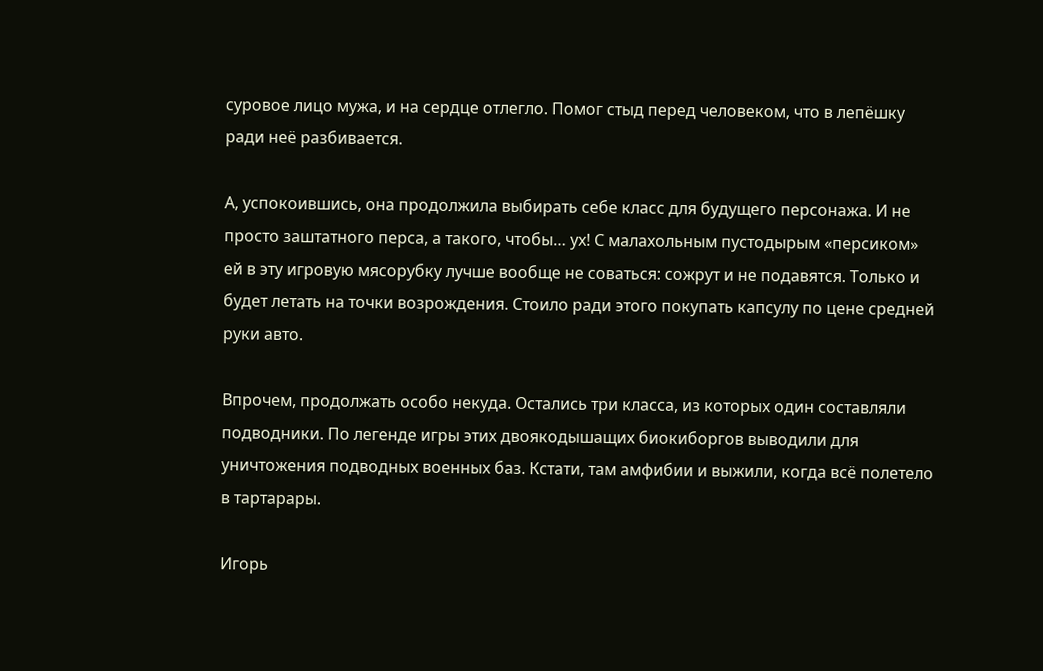суровое лицо мужа, и на сердце отлегло. Помог стыд перед человеком, что в лепёшку ради неё разбивается.

А, успокоившись, она продолжила выбирать себе класс для будущего персонажа. И не просто заштатного перса, а такого, чтобы… ух! С малахольным пустодырым «персиком» ей в эту игровую мясорубку лучше вообще не соваться: сожрут и не подавятся. Только и будет летать на точки возрождения. Стоило ради этого покупать капсулу по цене средней руки авто.

Впрочем, продолжать особо некуда. Остались три класса, из которых один составляли подводники. По легенде игры этих двоякодышащих биокиборгов выводили для уничтожения подводных военных баз. Кстати, там амфибии и выжили, когда всё полетело в тартарары.

Игорь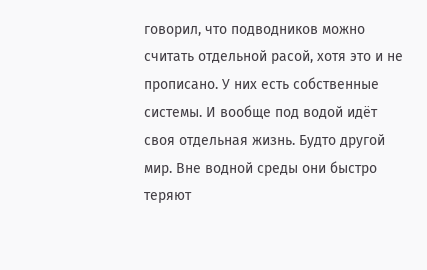говорил, что подводников можно считать отдельной расой, хотя это и не прописано. У них есть собственные системы. И вообще под водой идёт своя отдельная жизнь. Будто другой мир. Вне водной среды они быстро теряют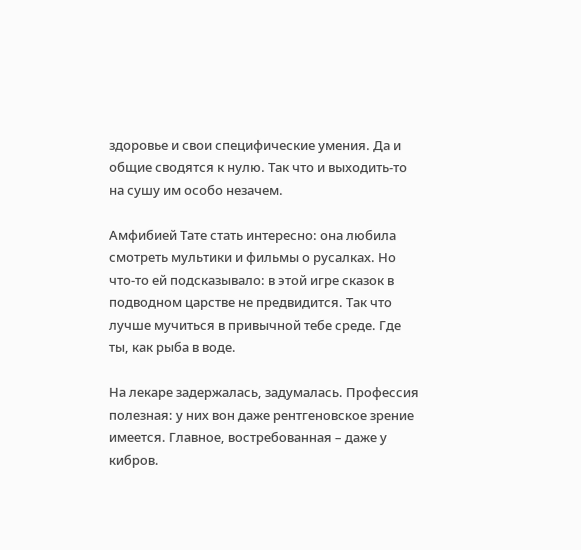здоровье и свои специфические умения. Да и общие сводятся к нулю. Так что и выходить-то на сушу им особо незачем.

Амфибией Тате стать интересно: она любила смотреть мультики и фильмы о русалках. Но что-то ей подсказывало: в этой игре сказок в подводном царстве не предвидится. Так что лучше мучиться в привычной тебе среде. Где ты, как рыба в воде.

На лекаре задержалась, задумалась. Профессия полезная: у них вон даже рентгеновское зрение имеется. Главное, востребованная – даже у кибров.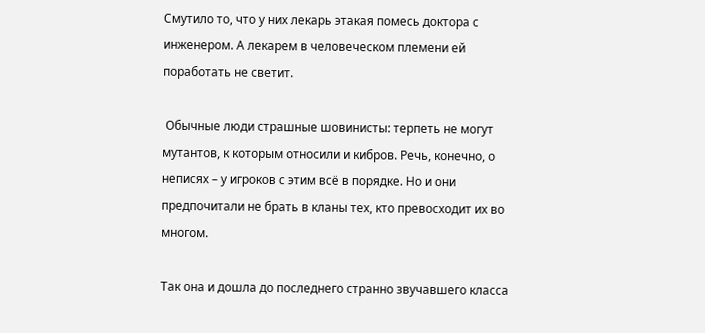Смутило то, что у них лекарь этакая помесь доктора с инженером. А лекарем в человеческом племени ей поработать не светит.

 Обычные люди страшные шовинисты: терпеть не могут мутантов, к которым относили и кибров. Речь, конечно, о неписях – у игроков с этим всё в порядке. Но и они предпочитали не брать в кланы тех, кто превосходит их во многом.

Так она и дошла до последнего странно звучавшего класса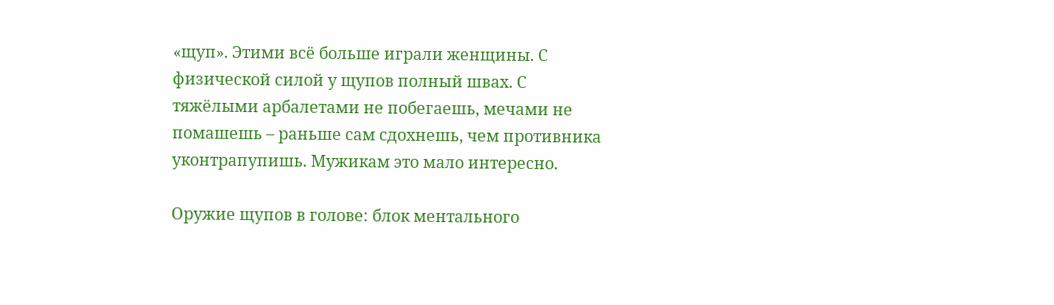«щуп». Этими всё больше играли женщины. С физической силой у щупов полный швах. С тяжёлыми арбалетами не побегаешь, мечами не помашешь – раньше сам сдохнешь, чем противника уконтрапупишь. Мужикам это мало интересно.

Оружие щупов в голове: блок ментального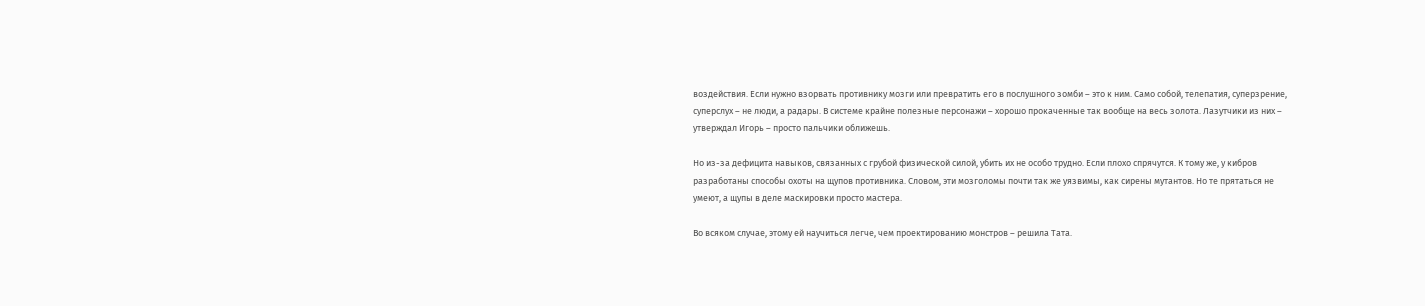воздействия. Если нужно взорвать противнику мозги или превратить его в послушного зомби – это к ним. Само собой, телепатия, суперзрение, суперслух – не люди, а радары. В системе крайне полезные персонажи – хорошо прокаченные так вообще на весь золота. Лазутчики из них – утверждал Игорь – просто пальчики оближешь.

Но из-за дефицита навыков, связанных с грубой физической силой, убить их не особо трудно. Если плохо спрячутся. К тому же, у кибров разработаны способы охоты на щупов противника. Словом, эти мозголомы почти так же уязвимы, как сирены мутантов. Но те прятаться не умеют, а щупы в деле маскировки просто мастера.

Во всяком случае, этому ей научиться легче, чем проектированию монстров – решила Тата.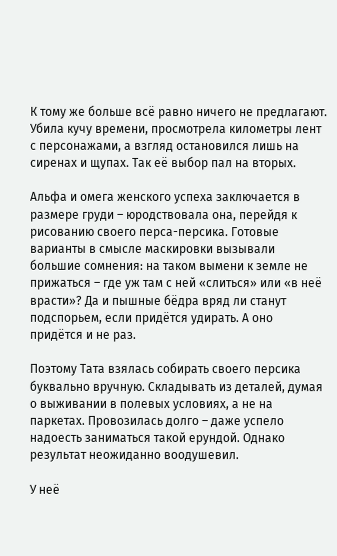К тому же больше всё равно ничего не предлагают. Убила кучу времени, просмотрела километры лент с персонажами, а взгляд остановился лишь на сиренах и щупах. Так её выбор пал на вторых.

Альфа и омега женского успеха заключается в размере груди – юродствовала она, перейдя к рисованию своего перса-персика. Готовые варианты в смысле маскировки вызывали большие сомнения: на таком вымени к земле не прижаться – где уж там с ней «слиться» или «в неё врасти»? Да и пышные бёдра вряд ли станут подспорьем, если придётся удирать. А оно придётся и не раз.

Поэтому Тата взялась собирать своего персика буквально вручную. Складывать из деталей, думая о выживании в полевых условиях, а не на паркетах. Провозилась долго – даже успело надоесть заниматься такой ерундой. Однако результат неожиданно воодушевил.

У неё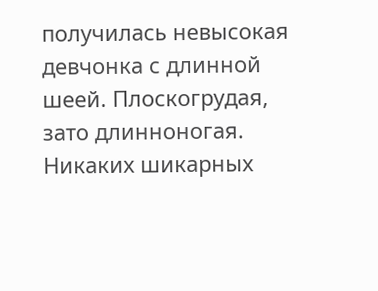получилась невысокая девчонка с длинной шеей. Плоскогрудая, зато длинноногая. Никаких шикарных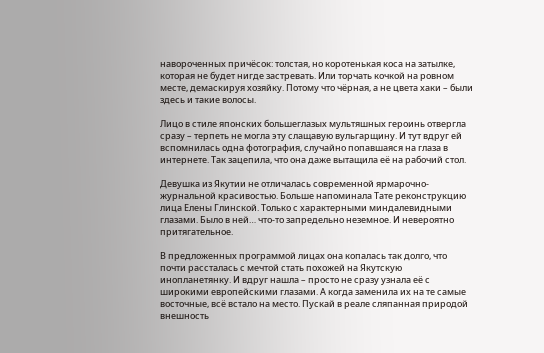навороченных причёсок: толстая, но коротенькая коса на затылке, которая не будет нигде застревать. Или торчать кочкой на ровном месте, демаскируя хозяйку. Потому что чёрная, а не цвета хаки – были здесь и такие волосы.

Лицо в стиле японских большеглазых мультяшных героинь отвергла сразу – терпеть не могла эту слащавую вульгарщину. И тут вдруг ей вспомнилась одна фотография, случайно попавшаяся на глаза в интернете. Так зацепила, что она даже вытащила её на рабочий стол.

Девушка из Якутии не отличалась современной ярмарочно-журнальной красивостью. Больше напоминала Тате реконструкцию лица Елены Глинской. Только с характерными миндалевидными глазами. Было в ней… что-то запредельно неземное. И невероятно притягательное.

В предложенных программой лицах она копалась так долго, что почти рассталась с мечтой стать похожей на Якутскую инопланетянку. И вдруг нашла – просто не сразу узнала её с широкими европейскими глазами. А когда заменила их на те самые восточные, всё встало на место. Пускай в реале сляпанная природой внешность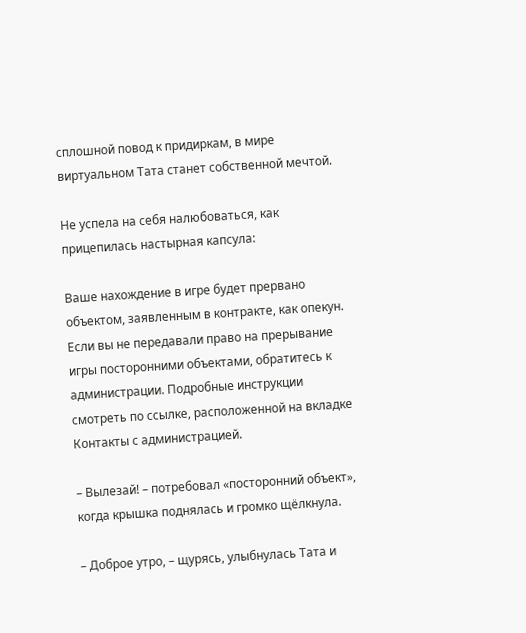сплошной повод к придиркам, в мире виртуальном Тата станет собственной мечтой.

Не успела на себя налюбоваться, как прицепилась настырная капсула:

Ваше нахождение в игре будет прервано объектом, заявленным в контракте, как опекун. Если вы не передавали право на прерывание игры посторонними объектами, обратитесь к администрации. Подробные инструкции смотреть по ссылке, расположенной на вкладке Контакты с администрацией.

– Вылезай! – потребовал «посторонний объект», когда крышка поднялась и громко щёлкнула.

– Доброе утро, – щурясь, улыбнулась Тата и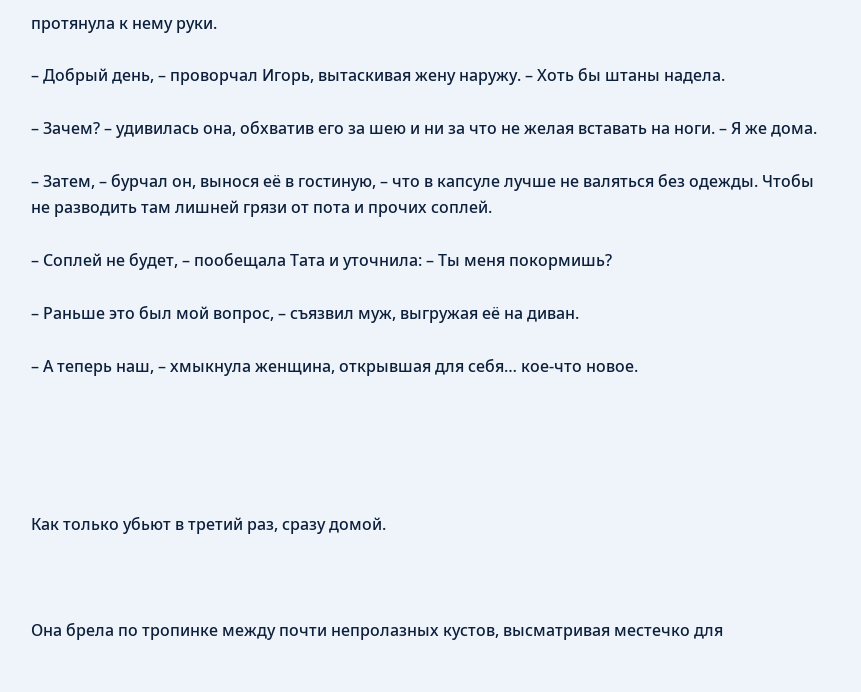протянула к нему руки.

– Добрый день, – проворчал Игорь, вытаскивая жену наружу. – Хоть бы штаны надела.

– Зачем? – удивилась она, обхватив его за шею и ни за что не желая вставать на ноги. – Я же дома.

– Затем, – бурчал он, вынося её в гостиную, – что в капсуле лучше не валяться без одежды. Чтобы не разводить там лишней грязи от пота и прочих соплей.

– Соплей не будет, – пообещала Тата и уточнила: – Ты меня покормишь?

– Раньше это был мой вопрос, – съязвил муж, выгружая её на диван.

– А теперь наш, – хмыкнула женщина, открывшая для себя… кое-что новое.





Как только убьют в третий раз, сразу домой.



Она брела по тропинке между почти непролазных кустов, высматривая местечко для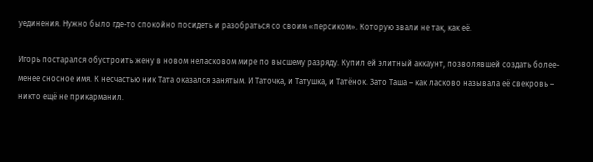уединения. Нужно было где-то спокойно посидеть и разобраться со своим «персиком». Которую звали не так, как её.

Игорь постарался обустроить жену в новом неласковом мире по высшему разряду. Купил ей элитный аккаунт, позволявшей создать более-менее сносное имя. К несчастью ник Тата оказался занятым. И Таточка, и Татушка, и Татёнок. Зато Таша – как ласково называла её свекровь – никто ещё не прикарманил.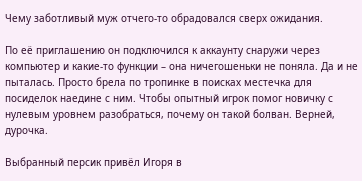Чему заботливый муж отчего-то обрадовался сверх ожидания.

По её приглашению он подключился к аккаунту снаружи через компьютер и какие-то функции – она ничегошеньки не поняла. Да и не пыталась. Просто брела по тропинке в поисках местечка для посиделок наедине с ним. Чтобы опытный игрок помог новичку с нулевым уровнем разобраться, почему он такой болван. Верней, дурочка.

Выбранный персик привёл Игоря в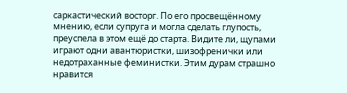саркастический восторг. По его просвещённому мнению, если супруга и могла сделать глупость, преуспела в этом ещё до старта. Видите ли, щупами играют одни авантюристки, шизофренички или недотраханные феминистки. Этим дурам страшно нравится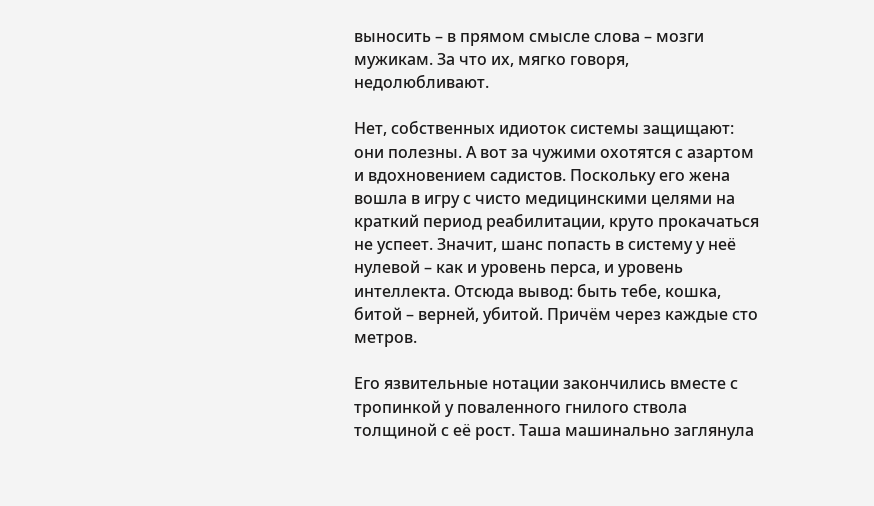выносить – в прямом смысле слова – мозги мужикам. За что их, мягко говоря, недолюбливают.

Нет, собственных идиоток системы защищают: они полезны. А вот за чужими охотятся с азартом и вдохновением садистов. Поскольку его жена вошла в игру с чисто медицинскими целями на краткий период реабилитации, круто прокачаться не успеет. Значит, шанс попасть в систему у неё нулевой – как и уровень перса, и уровень интеллекта. Отсюда вывод: быть тебе, кошка, битой – верней, убитой. Причём через каждые сто метров.

Его язвительные нотации закончились вместе с тропинкой у поваленного гнилого ствола толщиной с её рост. Таша машинально заглянула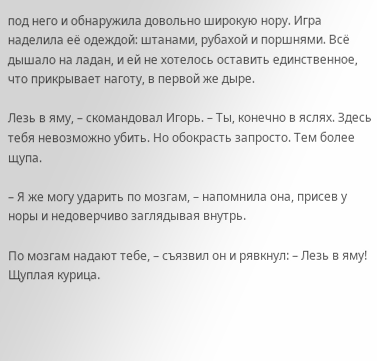под него и обнаружила довольно широкую нору. Игра наделила её одеждой: штанами, рубахой и поршнями. Всё дышало на ладан, и ей не хотелось оставить единственное, что прикрывает наготу, в первой же дыре.

Лезь в яму, – скомандовал Игорь. – Ты, конечно в яслях. Здесь тебя невозможно убить. Но обокрасть запросто. Тем более щупа.

– Я же могу ударить по мозгам, – напомнила она, присев у норы и недоверчиво заглядывая внутрь.

По мозгам надают тебе, – съязвил он и рявкнул: – Лезь в яму! Щуплая курица.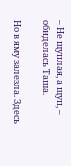– Не щуплая, а щуп, – обиделась Таша.

Но в яму залезла. Здесь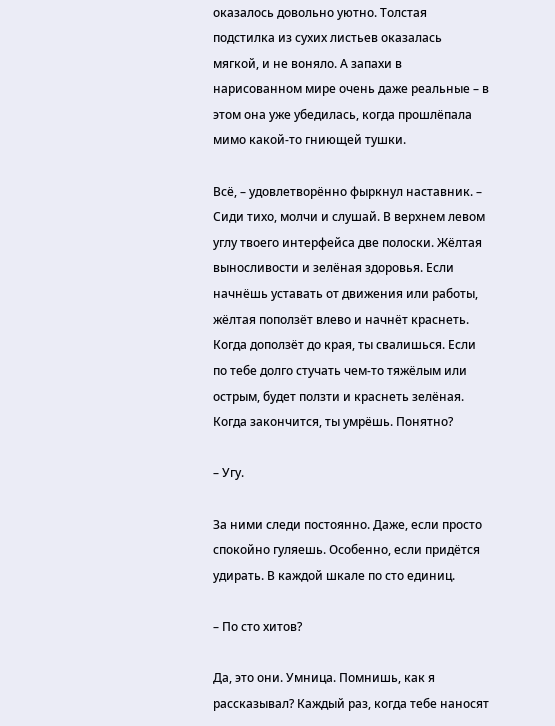оказалось довольно уютно. Толстая подстилка из сухих листьев оказалась мягкой, и не воняло. А запахи в нарисованном мире очень даже реальные – в этом она уже убедилась, когда прошлёпала мимо какой-то гниющей тушки.

Всё, – удовлетворённо фыркнул наставник. – Сиди тихо, молчи и слушай. В верхнем левом углу твоего интерфейса две полоски. Жёлтая выносливости и зелёная здоровья. Если начнёшь уставать от движения или работы, жёлтая поползёт влево и начнёт краснеть. Когда доползёт до края, ты свалишься. Если по тебе долго стучать чем-то тяжёлым или острым, будет ползти и краснеть зелёная. Когда закончится, ты умрёшь. Понятно?

– Угу.

За ними следи постоянно. Даже, если просто спокойно гуляешь. Особенно, если придётся удирать. В каждой шкале по сто единиц.

– По сто хитов?

Да, это они. Умница. Помнишь, как я рассказывал? Каждый раз, когда тебе наносят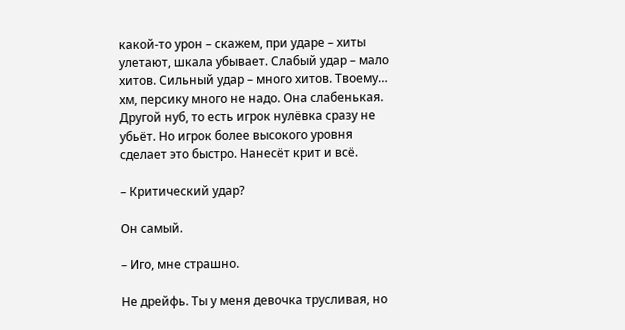какой-то урон – скажем, при ударе – хиты улетают, шкала убывает. Слабый удар – мало хитов. Сильный удар – много хитов. Твоему… хм, персику много не надо. Она слабенькая. Другой нуб, то есть игрок нулёвка сразу не убьёт. Но игрок более высокого уровня сделает это быстро. Нанесёт крит и всё.

– Критический удар?

Он самый.

– Иго, мне страшно.

Не дрейфь. Ты у меня девочка трусливая, но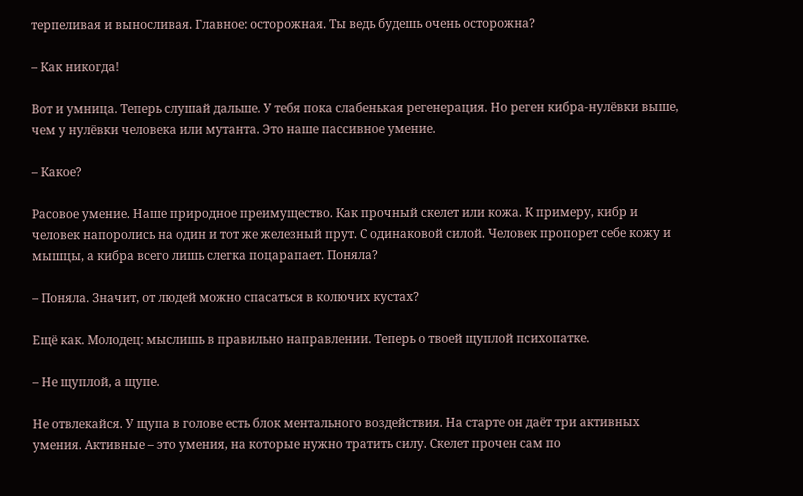терпеливая и выносливая. Главное: осторожная. Ты ведь будешь очень осторожна?

– Как никогда!

Вот и умница. Теперь слушай дальше. У тебя пока слабенькая регенерация. Но реген кибра-нулёвки выше, чем у нулёвки человека или мутанта. Это наше пассивное умение.

– Какое?

Расовое умение. Наше природное преимущество. Как прочный скелет или кожа. К примеру, кибр и человек напоролись на один и тот же железный прут. С одинаковой силой. Человек пропорет себе кожу и мышцы, а кибра всего лишь слегка поцарапает. Поняла?

– Поняла. Значит, от людей можно спасаться в колючих кустах?

Ещё как. Молодец: мыслишь в правильно направлении. Теперь о твоей щуплой психопатке.

– Не щуплой, а щупе.

Не отвлекайся. У щупа в голове есть блок ментального воздействия. На старте он даёт три активных умения. Активные – это умения, на которые нужно тратить силу. Скелет прочен сам по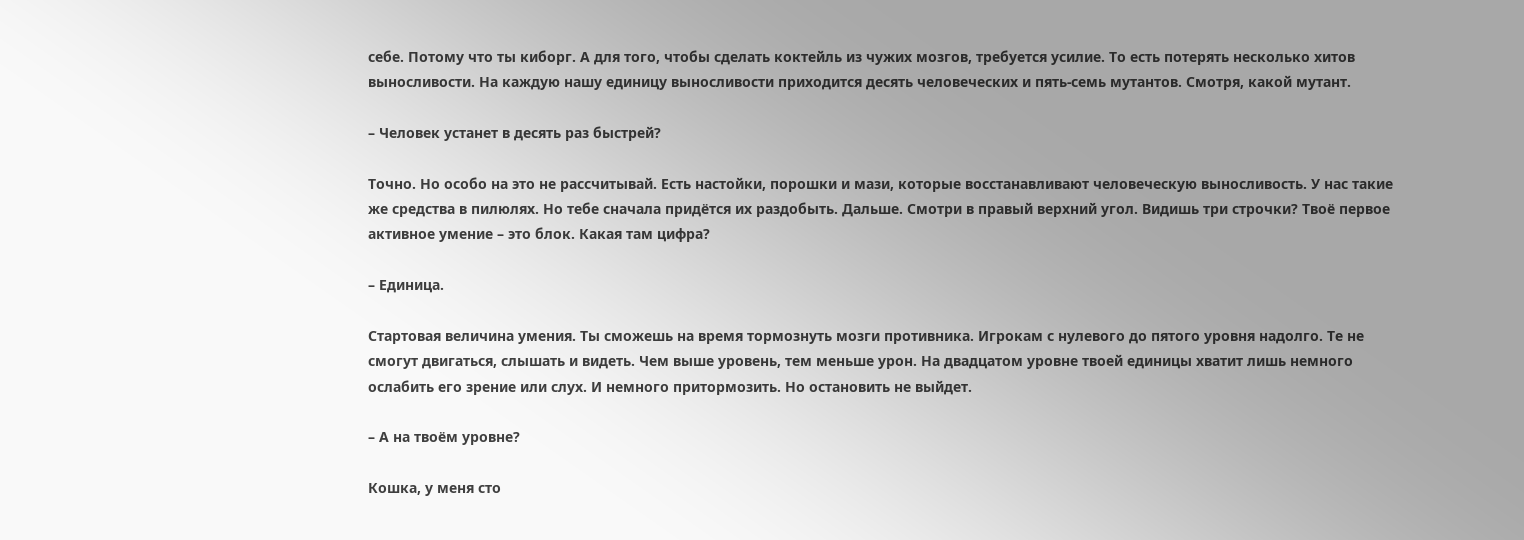себе. Потому что ты киборг. А для того, чтобы сделать коктейль из чужих мозгов, требуется усилие. То есть потерять несколько хитов выносливости. На каждую нашу единицу выносливости приходится десять человеческих и пять-семь мутантов. Смотря, какой мутант.

– Человек устанет в десять раз быстрей?

Точно. Но особо на это не рассчитывай. Есть настойки, порошки и мази, которые восстанавливают человеческую выносливость. У нас такие же средства в пилюлях. Но тебе сначала придётся их раздобыть. Дальше. Смотри в правый верхний угол. Видишь три строчки? Твоё первое активное умение – это блок. Какая там цифра?

– Единица.

Стартовая величина умения. Ты сможешь на время тормознуть мозги противника. Игрокам с нулевого до пятого уровня надолго. Те не смогут двигаться, слышать и видеть. Чем выше уровень, тем меньше урон. На двадцатом уровне твоей единицы хватит лишь немного ослабить его зрение или слух. И немного притормозить. Но остановить не выйдет.

– А на твоём уровне?

Кошка, у меня сто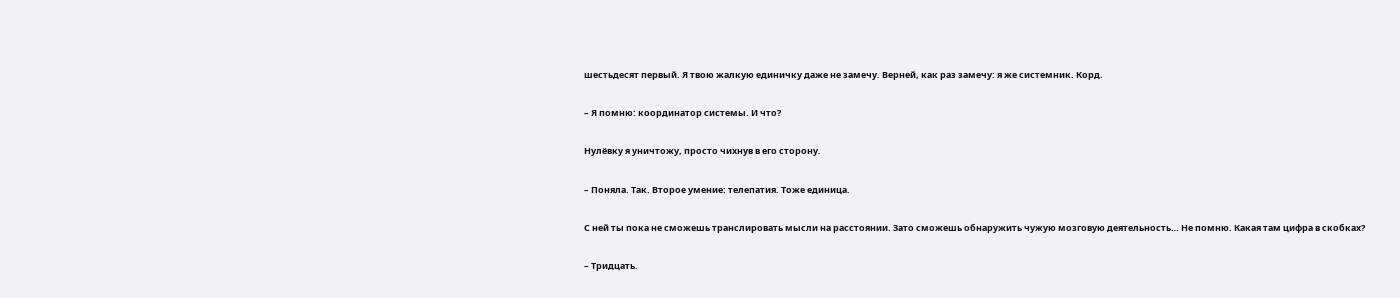шестьдесят первый. Я твою жалкую единичку даже не замечу. Верней, как раз замечу: я же системник. Корд.

– Я помню: координатор системы. И что?

Нулёвку я уничтожу, просто чихнув в его сторону.

– Поняла. Так. Второе умение: телепатия. Тоже единица.

С ней ты пока не сможешь транслировать мысли на расстоянии. Зато сможешь обнаружить чужую мозговую деятельность… Не помню. Какая там цифра в скобках?

– Тридцать.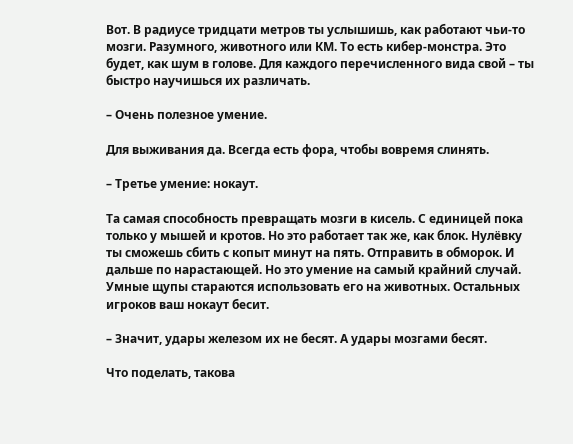Вот. В радиусе тридцати метров ты услышишь, как работают чьи-то мозги. Разумного, животного или КМ. То есть кибер-монстра. Это будет, как шум в голове. Для каждого перечисленного вида свой – ты быстро научишься их различать.

– Очень полезное умение.

Для выживания да. Всегда есть фора, чтобы вовремя слинять.

– Третье умение: нокаут.

Та самая способность превращать мозги в кисель. С единицей пока только у мышей и кротов. Но это работает так же, как блок. Нулёвку ты сможешь сбить с копыт минут на пять. Отправить в обморок. И дальше по нарастающей. Но это умение на самый крайний случай. Умные щупы стараются использовать его на животных. Остальных игроков ваш нокаут бесит.

– Значит, удары железом их не бесят. А удары мозгами бесят.

Что поделать, такова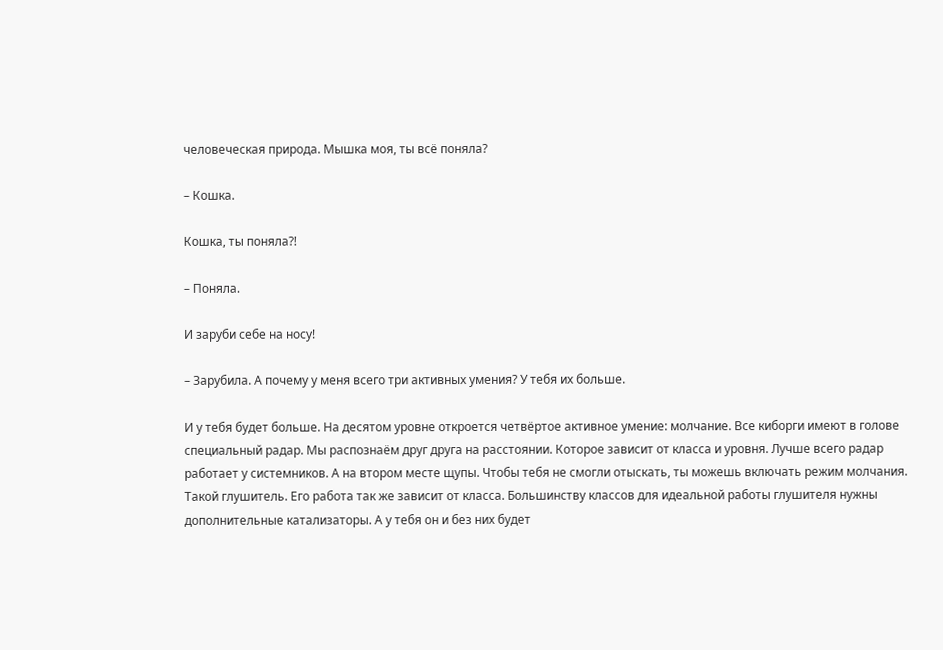человеческая природа. Мышка моя, ты всё поняла?

– Кошка.

Кошка, ты поняла?!

– Поняла.

И заруби себе на носу!

– Зарубила. А почему у меня всего три активных умения? У тебя их больше.

И у тебя будет больше. На десятом уровне откроется четвёртое активное умение: молчание. Все киборги имеют в голове специальный радар. Мы распознаём друг друга на расстоянии. Которое зависит от класса и уровня. Лучше всего радар работает у системников. А на втором месте щупы. Чтобы тебя не смогли отыскать, ты можешь включать режим молчания. Такой глушитель. Его работа так же зависит от класса. Большинству классов для идеальной работы глушителя нужны дополнительные катализаторы. А у тебя он и без них будет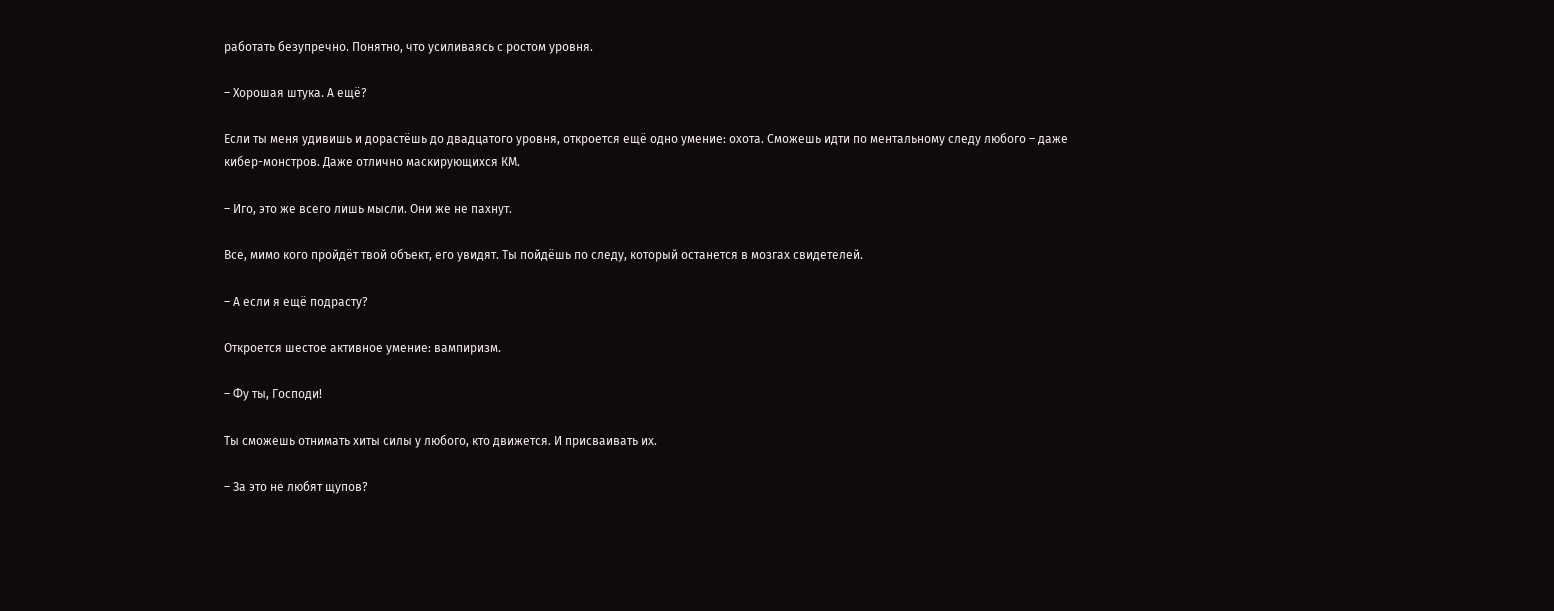работать безупречно. Понятно, что усиливаясь с ростом уровня.

– Хорошая штука. А ещё?

Если ты меня удивишь и дорастёшь до двадцатого уровня, откроется ещё одно умение: охота. Сможешь идти по ментальному следу любого – даже кибер-монстров. Даже отлично маскирующихся КМ.

– Иго, это же всего лишь мысли. Они же не пахнут.

Все, мимо кого пройдёт твой объект, его увидят. Ты пойдёшь по следу, который останется в мозгах свидетелей.

– А если я ещё подрасту?

Откроется шестое активное умение: вампиризм.

– Фу ты, Господи!

Ты сможешь отнимать хиты силы у любого, кто движется. И присваивать их.

– За это не любят щупов?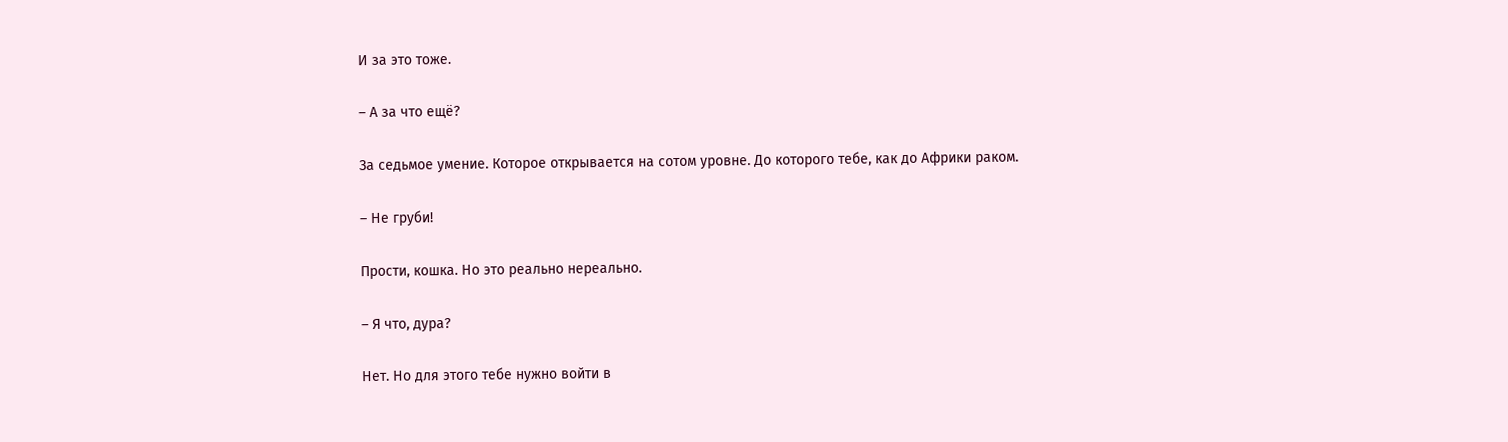И за это тоже.

– А за что ещё?

За седьмое умение. Которое открывается на сотом уровне. До которого тебе, как до Африки раком.

– Не груби!

Прости, кошка. Но это реально нереально.

– Я что, дура?

Нет. Но для этого тебе нужно войти в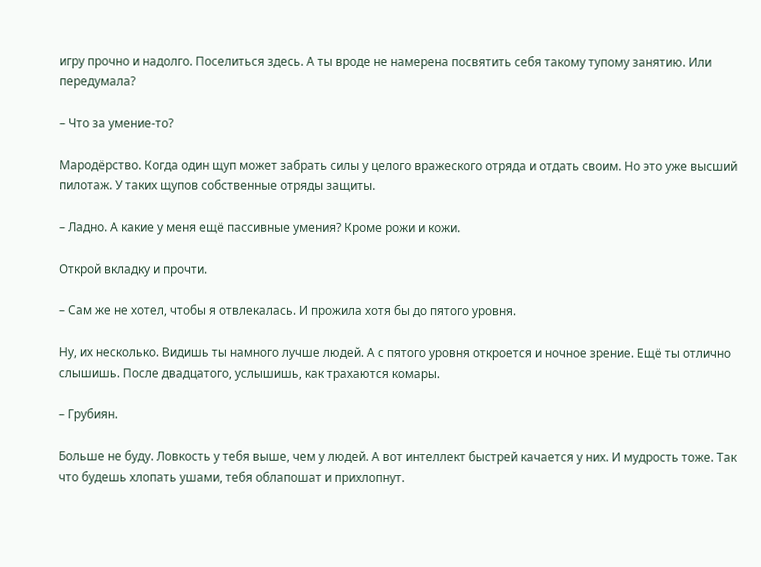игру прочно и надолго. Поселиться здесь. А ты вроде не намерена посвятить себя такому тупому занятию. Или передумала?

– Что за умение-то?

Мародёрство. Когда один щуп может забрать силы у целого вражеского отряда и отдать своим. Но это уже высший пилотаж. У таких щупов собственные отряды защиты.

– Ладно. А какие у меня ещё пассивные умения? Кроме рожи и кожи.

Открой вкладку и прочти.

– Сам же не хотел, чтобы я отвлекалась. И прожила хотя бы до пятого уровня.

Ну, их несколько. Видишь ты намного лучше людей. А с пятого уровня откроется и ночное зрение. Ещё ты отлично слышишь. После двадцатого, услышишь, как трахаются комары.

– Грубиян.

Больше не буду. Ловкость у тебя выше, чем у людей. А вот интеллект быстрей качается у них. И мудрость тоже. Так что будешь хлопать ушами, тебя облапошат и прихлопнут.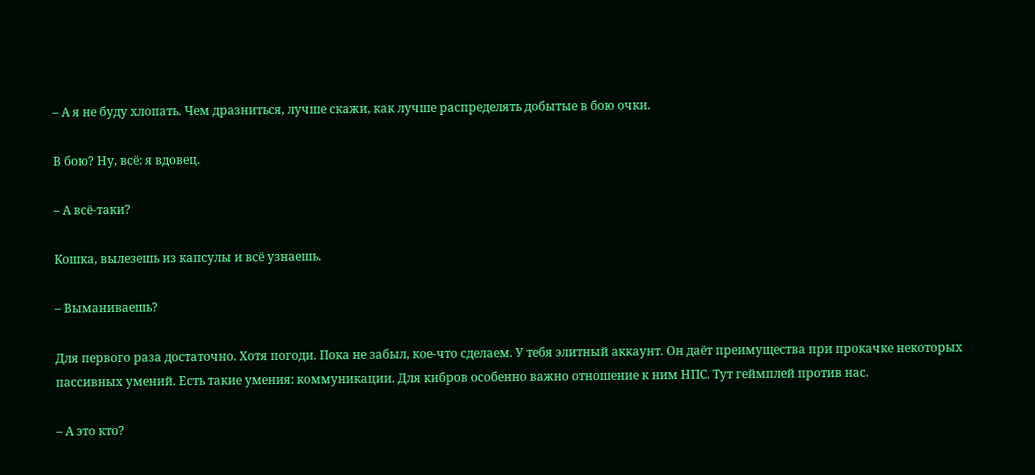– А я не буду хлопать. Чем дразниться, лучше скажи, как лучше распределять добытые в бою очки.

В бою? Ну, всё: я вдовец.

– А всё-таки?

Кошка, вылезешь из капсулы и всё узнаешь.

– Выманиваешь?

Для первого раза достаточно. Хотя погоди. Пока не забыл, кое-что сделаем. У тебя элитный аккаунт. Он даёт преимущества при прокачке некоторых пассивных умений. Есть такие умения: коммуникации. Для кибров особенно важно отношение к ним НПС. Тут геймплей против нас.

– А это кто?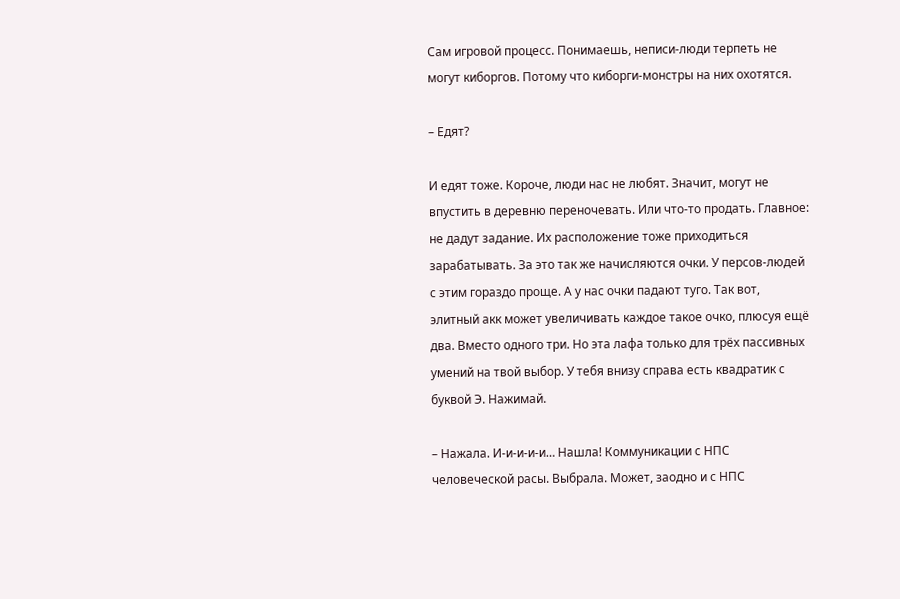Сам игровой процесс. Понимаешь, неписи-люди терпеть не могут киборгов. Потому что киборги-монстры на них охотятся.

– Едят?

И едят тоже. Короче, люди нас не любят. Значит, могут не впустить в деревню переночевать. Или что-то продать. Главное: не дадут задание. Их расположение тоже приходиться зарабатывать. За это так же начисляются очки. У персов-людей с этим гораздо проще. А у нас очки падают туго. Так вот, элитный акк может увеличивать каждое такое очко, плюсуя ещё два. Вместо одного три. Но эта лафа только для трёх пассивных умений на твой выбор. У тебя внизу справа есть квадратик с буквой Э. Нажимай.

– Нажала. И-и-и-и-и… Нашла! Коммуникации с НПС человеческой расы. Выбрала. Может, заодно и с НПС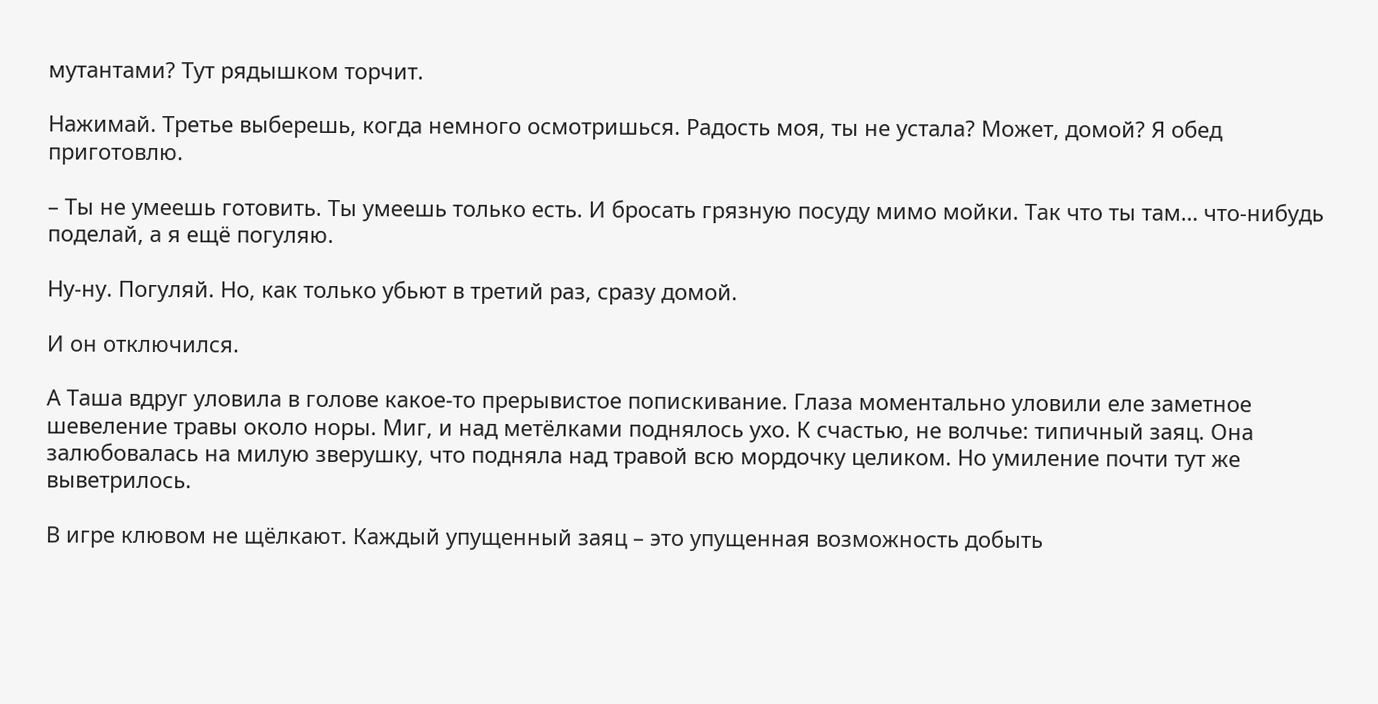мутантами? Тут рядышком торчит.

Нажимай. Третье выберешь, когда немного осмотришься. Радость моя, ты не устала? Может, домой? Я обед приготовлю.

– Ты не умеешь готовить. Ты умеешь только есть. И бросать грязную посуду мимо мойки. Так что ты там… что-нибудь поделай, а я ещё погуляю.

Ну-ну. Погуляй. Но, как только убьют в третий раз, сразу домой.

И он отключился.

А Таша вдруг уловила в голове какое-то прерывистое попискивание. Глаза моментально уловили еле заметное шевеление травы около норы. Миг, и над метёлками поднялось ухо. К счастью, не волчье: типичный заяц. Она залюбовалась на милую зверушку, что подняла над травой всю мордочку целиком. Но умиление почти тут же выветрилось.

В игре клювом не щёлкают. Каждый упущенный заяц – это упущенная возможность добыть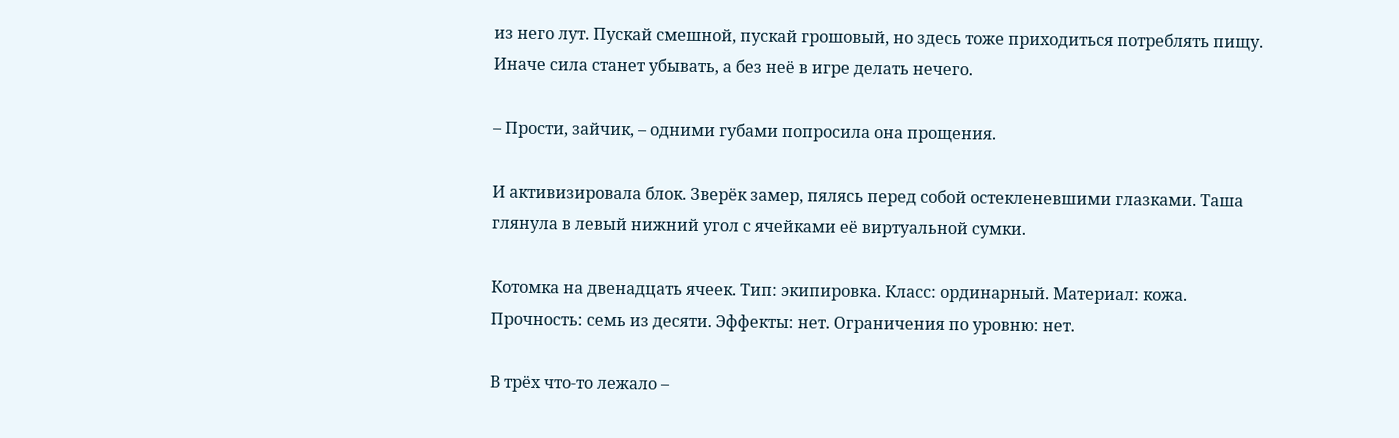из него лут. Пускай смешной, пускай грошовый, но здесь тоже приходиться потреблять пищу. Иначе сила станет убывать, а без неё в игре делать нечего.

– Прости, зайчик, – одними губами попросила она прощения.

И активизировала блок. Зверёк замер, пялясь перед собой остекленевшими глазками. Таша глянула в левый нижний угол с ячейками её виртуальной сумки.

Котомка на двенадцать ячеек. Тип: экипировка. Класс: ординарный. Материал: кожа. Прочность: семь из десяти. Эффекты: нет. Ограничения по уровню: нет.

В трёх что-то лежало –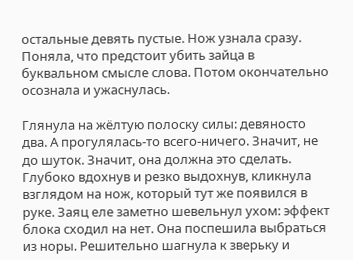остальные девять пустые. Нож узнала сразу. Поняла, что предстоит убить зайца в буквальном смысле слова. Потом окончательно осознала и ужаснулась.

Глянула на жёлтую полоску силы: девяносто два. А прогулялась-то всего-ничего. Значит, не до шуток. Значит, она должна это сделать. Глубоко вдохнув и резко выдохнув, кликнула взглядом на нож, который тут же появился в руке. Заяц еле заметно шевельнул ухом: эффект блока сходил на нет. Она поспешила выбраться из норы. Решительно шагнула к зверьку и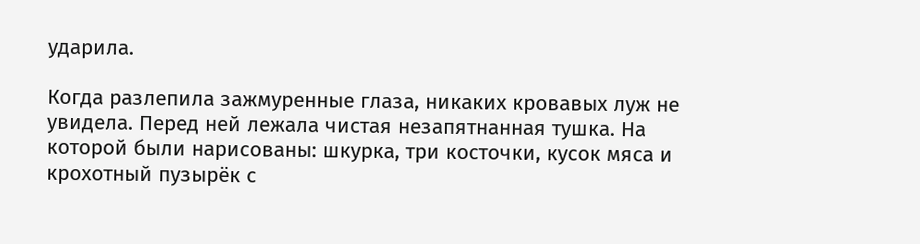ударила.

Когда разлепила зажмуренные глаза, никаких кровавых луж не увидела. Перед ней лежала чистая незапятнанная тушка. На которой были нарисованы: шкурка, три косточки, кусок мяса и крохотный пузырёк с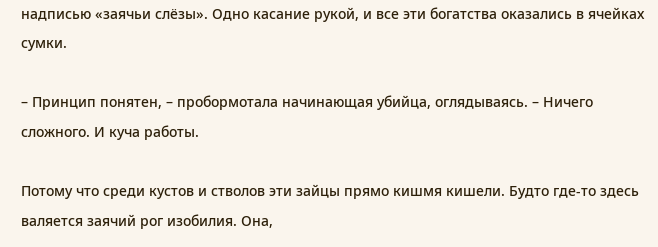надписью «заячьи слёзы». Одно касание рукой, и все эти богатства оказались в ячейках сумки.

– Принцип понятен, – пробормотала начинающая убийца, оглядываясь. – Ничего сложного. И куча работы.

Потому что среди кустов и стволов эти зайцы прямо кишмя кишели. Будто где-то здесь валяется заячий рог изобилия. Она,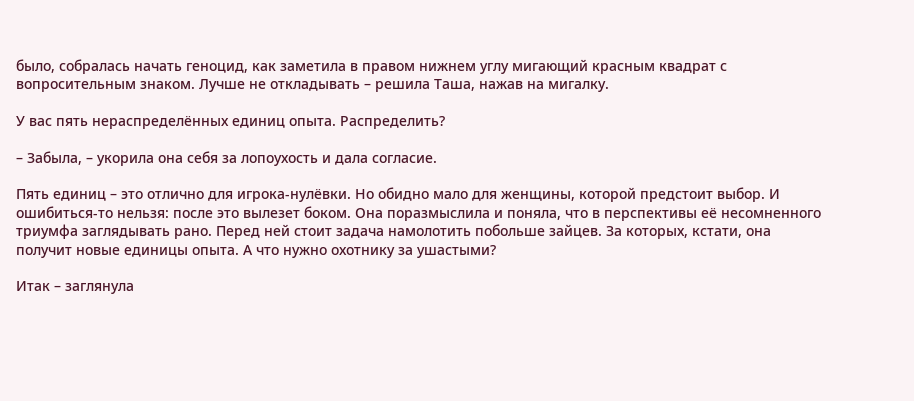было, собралась начать геноцид, как заметила в правом нижнем углу мигающий красным квадрат с вопросительным знаком. Лучше не откладывать – решила Таша, нажав на мигалку.

У вас пять нераспределённых единиц опыта. Распределить?

– Забыла, – укорила она себя за лопоухость и дала согласие.

Пять единиц – это отлично для игрока-нулёвки. Но обидно мало для женщины, которой предстоит выбор. И ошибиться-то нельзя: после это вылезет боком. Она поразмыслила и поняла, что в перспективы её несомненного триумфа заглядывать рано. Перед ней стоит задача намолотить побольше зайцев. За которых, кстати, она получит новые единицы опыта. А что нужно охотнику за ушастыми?

Итак – заглянула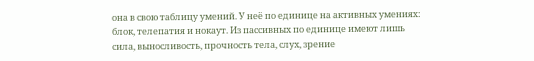она в свою таблицу умений. У неё по единице на активных умениях: блок, телепатия и нокаут. Из пассивных по единице имеют лишь сила, выносливость, прочность тела, слух, зрение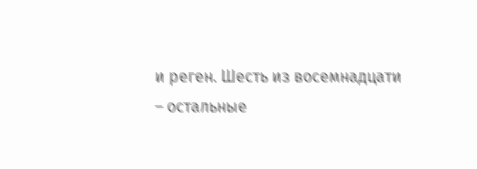и реген. Шесть из восемнадцати – остальные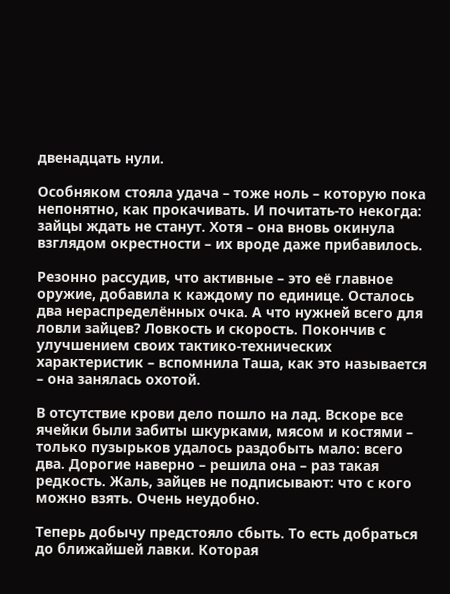двенадцать нули.

Особняком стояла удача – тоже ноль – которую пока непонятно, как прокачивать. И почитать-то некогда: зайцы ждать не станут. Хотя – она вновь окинула взглядом окрестности – их вроде даже прибавилось.

Резонно рассудив, что активные – это её главное оружие, добавила к каждому по единице. Осталось два нераспределённых очка. А что нужней всего для ловли зайцев? Ловкость и скорость. Покончив с улучшением своих тактико-технических характеристик – вспомнила Таша, как это называется – она занялась охотой.

В отсутствие крови дело пошло на лад. Вскоре все ячейки были забиты шкурками, мясом и костями – только пузырьков удалось раздобыть мало: всего два. Дорогие наверно – решила она – раз такая редкость. Жаль, зайцев не подписывают: что с кого можно взять. Очень неудобно.

Теперь добычу предстояло сбыть. То есть добраться до ближайшей лавки. Которая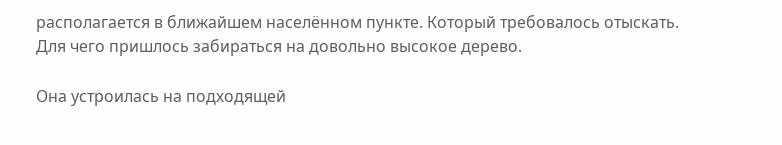располагается в ближайшем населённом пункте. Который требовалось отыскать. Для чего пришлось забираться на довольно высокое дерево.

Она устроилась на подходящей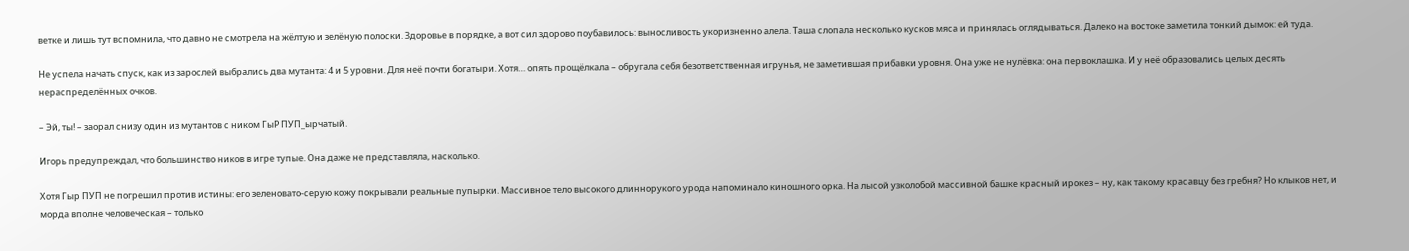ветке и лишь тут вспомнила, что давно не смотрела на жёлтую и зелёную полоски. Здоровье в порядке, а вот сил здорово поубавилось: выносливость укоризненно алела. Таша слопала несколько кусков мяса и принялась оглядываться. Далеко на востоке заметила тонкий дымок: ей туда.

Не успела начать спуск, как из зарослей выбрались два мутанта: 4 и 5 уровни. Для неё почти богатыри. Хотя… опять прощёлкала – обругала себя безответственная игрунья, не заметившая прибавки уровня. Она уже не нулёвка: она первоклашка. И у неё образовались целых десять нераспределённых очков.

– Эй, ты! – заорал снизу один из мутантов с ником ГыР ПУП_ырчатый.

Игорь предупреждал, что большинство ников в игре тупые. Она даже не представляла, насколько.

Хотя Гыр ПУП не погрешил против истины: его зеленовато-серую кожу покрывали реальные пупырки. Массивное тело высокого длиннорукого урода напоминало киношного орка. На лысой узколобой массивной башке красный ирокез – ну, как такому красавцу без гребня? Но клыков нет, и морда вполне человеческая – только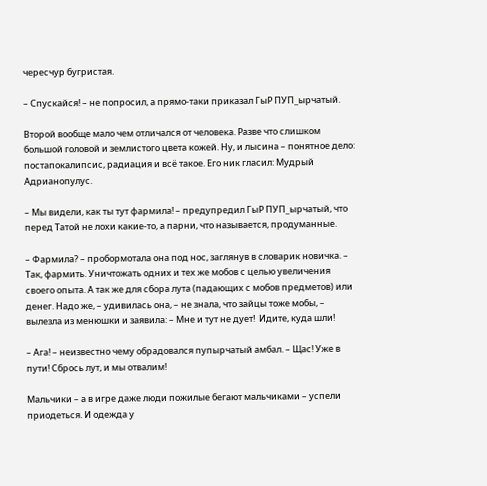чересчур бугристая.

– Спускайся! – не попросил, а прямо-таки приказал ГыР ПУП_ырчатый.

Второй вообще мало чем отличался от человека. Разве что слишком большой головой и землистого цвета кожей. Ну, и лысина – понятное дело: постапокалипсис, радиация и всё такое. Его ник гласил: Мудрый Адрианопулус.

– Мы видели, как ты тут фармила! – предупредил ГыР ПУП_ырчатый, что перед Татой не лохи какие-то, а парни, что называется, продуманные.

– Фармила? – пробормотала она под нос, заглянув в словарик новичка. – Так, фармить. Уничтожать одних и тех же мобов с целью увеличения своего опыта. А так же для сбора лута (падающих с мобов предметов) или денег. Надо же, – удивилась она, – не знала, что зайцы тоже мобы, – вылезла из менюшки и заявила: – Мне и тут не дует!  Идите, куда шли!

– Ага! – неизвестно чему обрадовался пупырчатый амбал. – Щас! Уже в пути! Сбрось лут, и мы отвалим!

Мальчики – а в игре даже люди пожилые бегают мальчиками – успели приодеться. И одежда у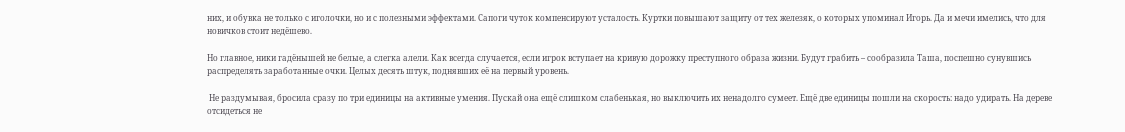них, и обувка не только с иголочки, но и с полезными эффектами. Сапоги чуток компенсируют усталость. Куртки повышают защиту от тех железяк, о которых упоминал Игорь. Да и мечи имелись, что для новичков стоит недёшево.

Но главное, ники гадёнышей не белые, а слегка алели. Как всегда случается, если игрок вступает на кривую дорожку преступного образа жизни. Будут грабить – сообразила Таша, поспешно сунувшись распределять заработанные очки. Целых десять штук, поднявших её на первый уровень.

 Не раздумывая, бросила сразу по три единицы на активные умения. Пускай она ещё слишком слабенькая, но выключить их ненадолго сумеет. Ещё две единицы пошли на скорость: надо удирать. На дереве отсидеться не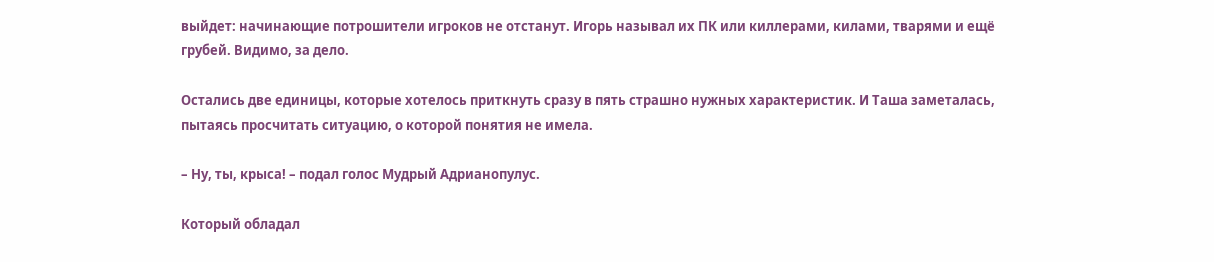выйдет: начинающие потрошители игроков не отстанут. Игорь называл их ПК или киллерами, килами, тварями и ещё грубей. Видимо, за дело.

Остались две единицы, которые хотелось приткнуть сразу в пять страшно нужных характеристик. И Таша заметалась, пытаясь просчитать ситуацию, о которой понятия не имела.

– Ну, ты, крыса! – подал голос Мудрый Адрианопулус.

Который обладал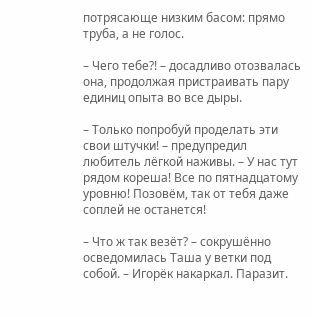потрясающе низким басом: прямо труба, а не голос.

– Чего тебе?! – досадливо отозвалась она, продолжая пристраивать пару единиц опыта во все дыры.

– Только попробуй проделать эти свои штучки! – предупредил любитель лёгкой наживы. – У нас тут рядом кореша! Все по пятнадцатому уровню! Позовём, так от тебя даже соплей не останется!

– Что ж так везёт? – сокрушённо осведомилась Таша у ветки под собой. – Игорёк накаркал. Паразит.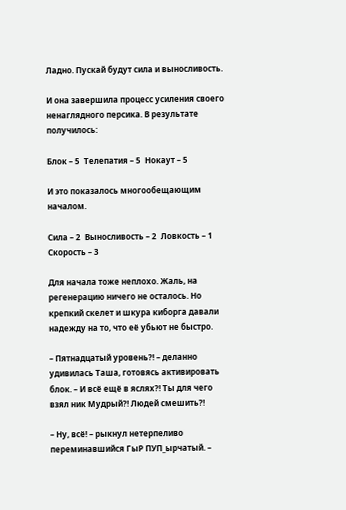Ладно. Пускай будут сила и выносливость.

И она завершила процесс усиления своего ненаглядного персика. В результате получилось:

Блок – 5  Телепатия – 5  Нокаут – 5

И это показалось многообещающим началом.

Сила – 2  Выносливость – 2  Ловкость – 1  Скорость – 3

Для начала тоже неплохо. Жаль, на регенерацию ничего не осталось. Но крепкий скелет и шкура киборга давали надежду на то, что её убьют не быстро.

– Пятнадцатый уровень?! – деланно удивилась Таша, готовясь активировать блок. – И всё ещё в яслях?! Ты для чего взял ник Мудрый?! Людей смешить?!

– Ну, всё! – рыкнул нетерпеливо переминавшийся ГыР ПУП_ырчатый. –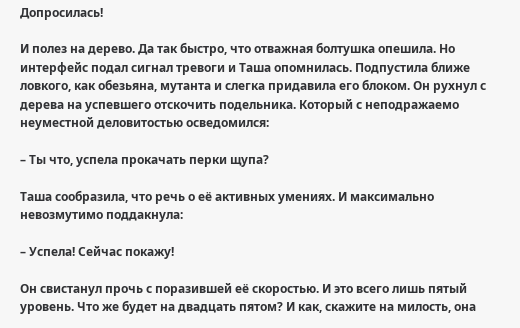Допросилась!

И полез на дерево. Да так быстро, что отважная болтушка опешила. Но интерфейс подал сигнал тревоги и Таша опомнилась. Подпустила ближе ловкого, как обезьяна, мутанта и слегка придавила его блоком. Он рухнул с дерева на успевшего отскочить подельника. Который с неподражаемо неуместной деловитостью осведомился:

– Ты что, успела прокачать перки щупа?

Таша сообразила, что речь о её активных умениях. И максимально невозмутимо поддакнула:

– Успела! Сейчас покажу!

Он свистанул прочь с поразившей её скоростью. И это всего лишь пятый уровень. Что же будет на двадцать пятом? И как, скажите на милость, она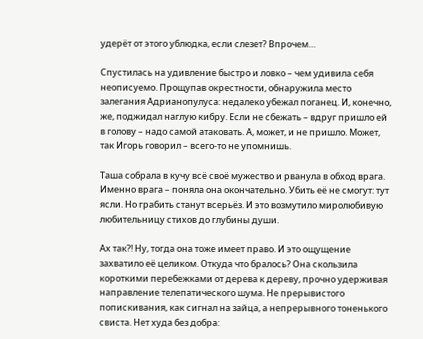удерёт от этого ублюдка, если слезет? Впрочем…

Спустилась на удивление быстро и ловко – чем удивила себя неописуемо. Прощупав окрестности, обнаружила место залегания Адрианопулуса: недалеко убежал поганец. И, конечно, же, поджидал наглую кибру. Если не сбежать – вдруг пришло ей в голову – надо самой атаковать. А, может, и не пришло. Может, так Игорь говорил – всего-то не упомнишь.

Таша собрала в кучу всё своё мужество и рванула в обход врага. Именно врага – поняла она окончательно. Убить её не смогут: тут ясли. Но грабить станут всерьёз. И это возмутило миролюбивую любительницу стихов до глубины души.

Ах так?! Ну, тогда она тоже имеет право. И это ощущение захватило её целиком. Откуда что бралось? Она скользила короткими перебежками от дерева к дереву, прочно удерживая направление телепатического шума. Не прерывистого попискивания, как сигнал на зайца, а непрерывного тоненького свиста. Нет худа без добра: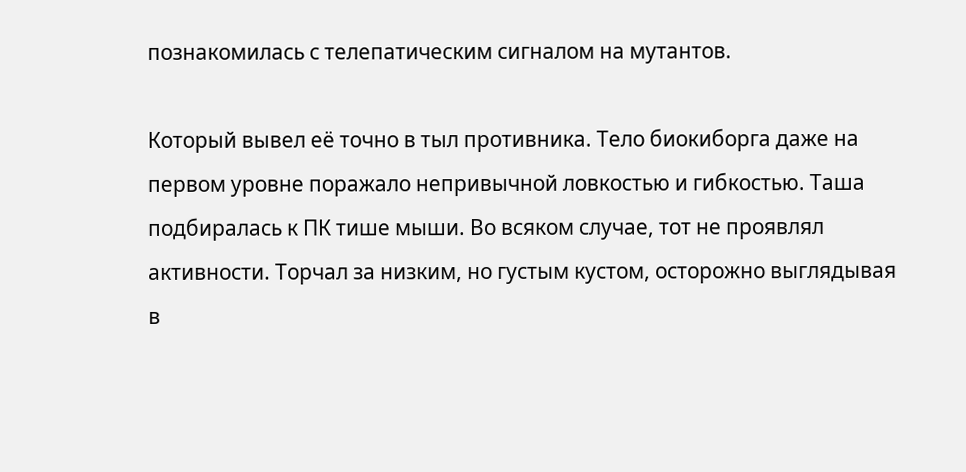познакомилась с телепатическим сигналом на мутантов.

Который вывел её точно в тыл противника. Тело биокиборга даже на первом уровне поражало непривычной ловкостью и гибкостью. Таша подбиралась к ПК тише мыши. Во всяком случае, тот не проявлял активности. Торчал за низким, но густым кустом, осторожно выглядывая в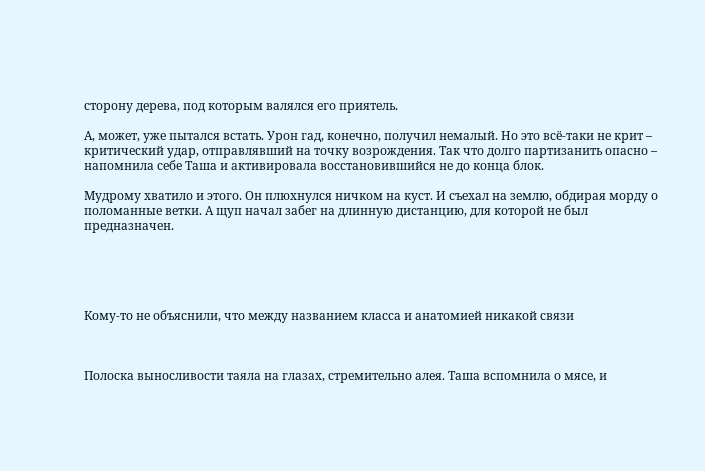сторону дерева, под которым валялся его приятель.

А, может, уже пытался встать. Урон гад, конечно, получил немалый. Но это всё-таки не крит – критический удар, отправлявший на точку возрождения. Так что долго партизанить опасно – напомнила себе Таша и активировала восстановившийся не до конца блок.

Мудрому хватило и этого. Он плюхнулся ничком на куст. И съехал на землю, обдирая морду о поломанные ветки. А щуп начал забег на длинную дистанцию, для которой не был предназначен.





Кому-то не объяснили, что между названием класса и анатомией никакой связи



Полоска выносливости таяла на глазах, стремительно алея. Таша вспомнила о мясе, и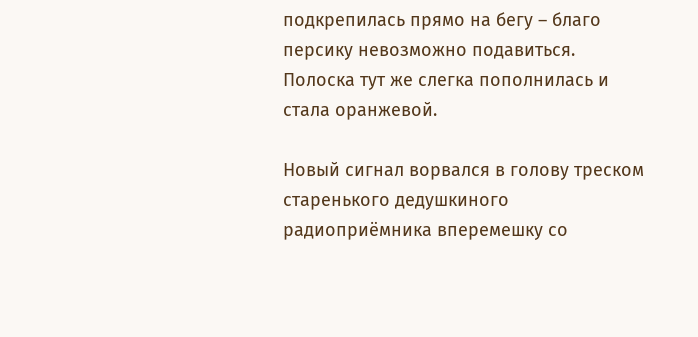подкрепилась прямо на бегу – благо персику невозможно подавиться. Полоска тут же слегка пополнилась и стала оранжевой.

Новый сигнал ворвался в голову треском старенького дедушкиного радиоприёмника вперемешку со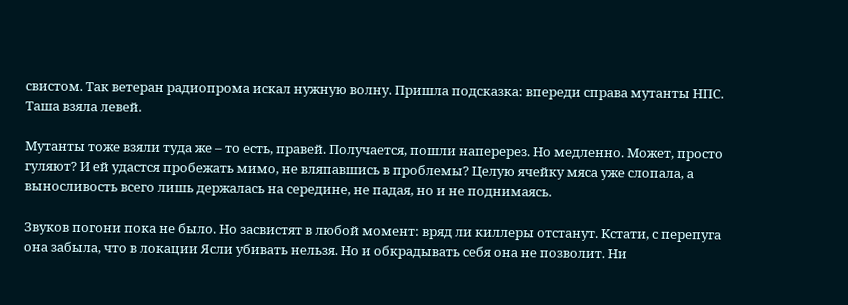свистом. Так ветеран радиопрома искал нужную волну. Пришла подсказка: впереди справа мутанты НПС. Таша взяла левей.

Мутанты тоже взяли туда же – то есть, правей. Получается, пошли наперерез. Но медленно. Может, просто гуляют? И ей удастся пробежать мимо, не вляпавшись в проблемы? Целую ячейку мяса уже слопала, а выносливость всего лишь держалась на середине, не падая, но и не поднимаясь.

Звуков погони пока не было. Но засвистят в любой момент: вряд ли киллеры отстанут. Кстати, с перепуга она забыла, что в локации Ясли убивать нельзя. Но и обкрадывать себя она не позволит. Ни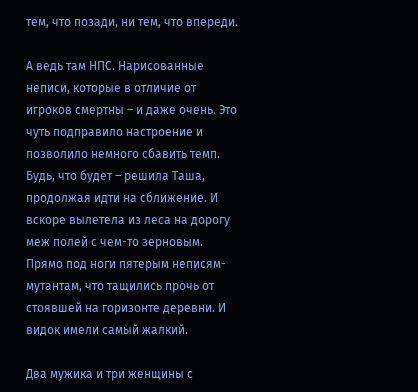тем, что позади, ни тем, что впереди.

А ведь там НПС. Нарисованные неписи, которые в отличие от игроков смертны – и даже очень. Это чуть подправило настроение и позволило немного сбавить темп. Будь, что будет – решила Таша, продолжая идти на сближение. И вскоре вылетела из леса на дорогу меж полей с чем-то зерновым. Прямо под ноги пятерым неписям-мутантам, что тащились прочь от стоявшей на горизонте деревни. И видок имели самый жалкий.

Два мужика и три женщины с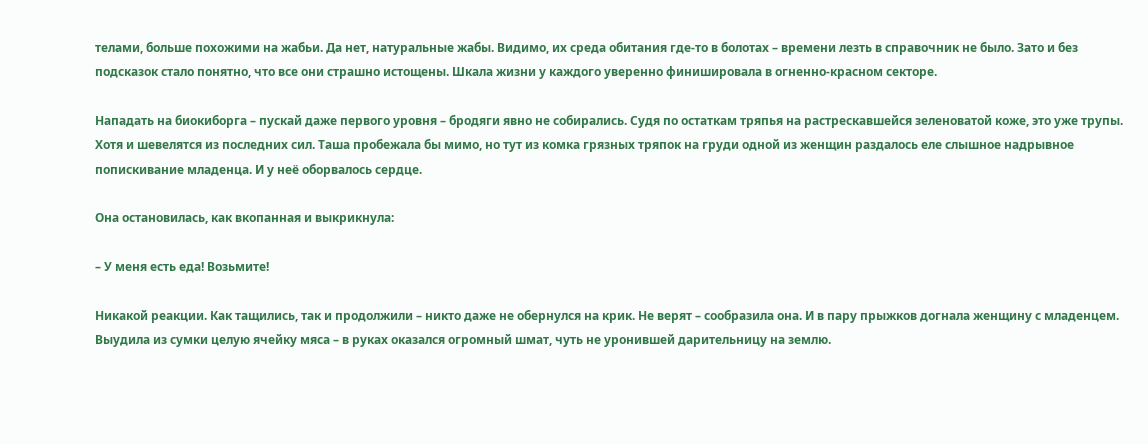телами, больше похожими на жабьи. Да нет, натуральные жабы. Видимо, их среда обитания где-то в болотах – времени лезть в справочник не было. Зато и без подсказок стало понятно, что все они страшно истощены. Шкала жизни у каждого уверенно финишировала в огненно-красном секторе.

Нападать на биокиборга – пускай даже первого уровня – бродяги явно не собирались. Судя по остаткам тряпья на растрескавшейся зеленоватой коже, это уже трупы. Хотя и шевелятся из последних сил. Таша пробежала бы мимо, но тут из комка грязных тряпок на груди одной из женщин раздалось еле слышное надрывное попискивание младенца. И у неё оборвалось сердце.

Она остановилась, как вкопанная и выкрикнула:

– У меня есть еда! Возьмите!

Никакой реакции. Как тащились, так и продолжили – никто даже не обернулся на крик. Не верят – сообразила она. И в пару прыжков догнала женщину с младенцем. Выудила из сумки целую ячейку мяса – в руках оказался огромный шмат, чуть не уронившей дарительницу на землю.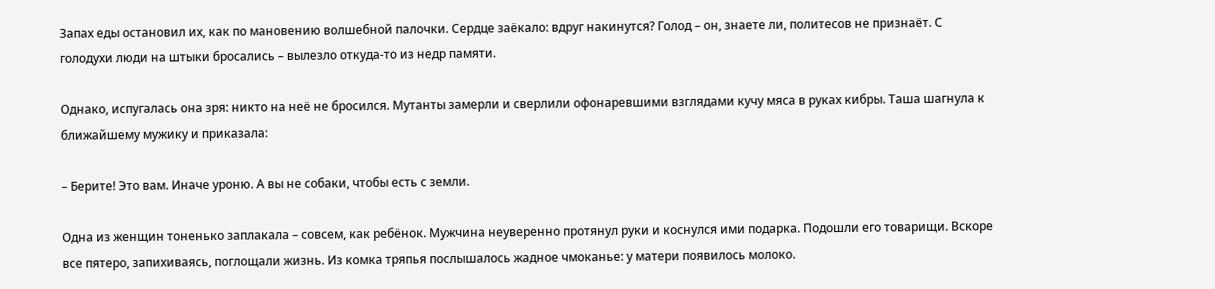Запах еды остановил их, как по мановению волшебной палочки. Сердце заёкало: вдруг накинутся? Голод – он, знаете ли, политесов не признаёт. С голодухи люди на штыки бросались – вылезло откуда-то из недр памяти.

Однако, испугалась она зря: никто на неё не бросился. Мутанты замерли и сверлили офонаревшими взглядами кучу мяса в руках кибры. Таша шагнула к ближайшему мужику и приказала:

– Берите! Это вам. Иначе уроню. А вы не собаки, чтобы есть с земли.

Одна из женщин тоненько заплакала – совсем, как ребёнок. Мужчина неуверенно протянул руки и коснулся ими подарка. Подошли его товарищи. Вскоре все пятеро, запихиваясь, поглощали жизнь. Из комка тряпья послышалось жадное чмоканье: у матери появилось молоко.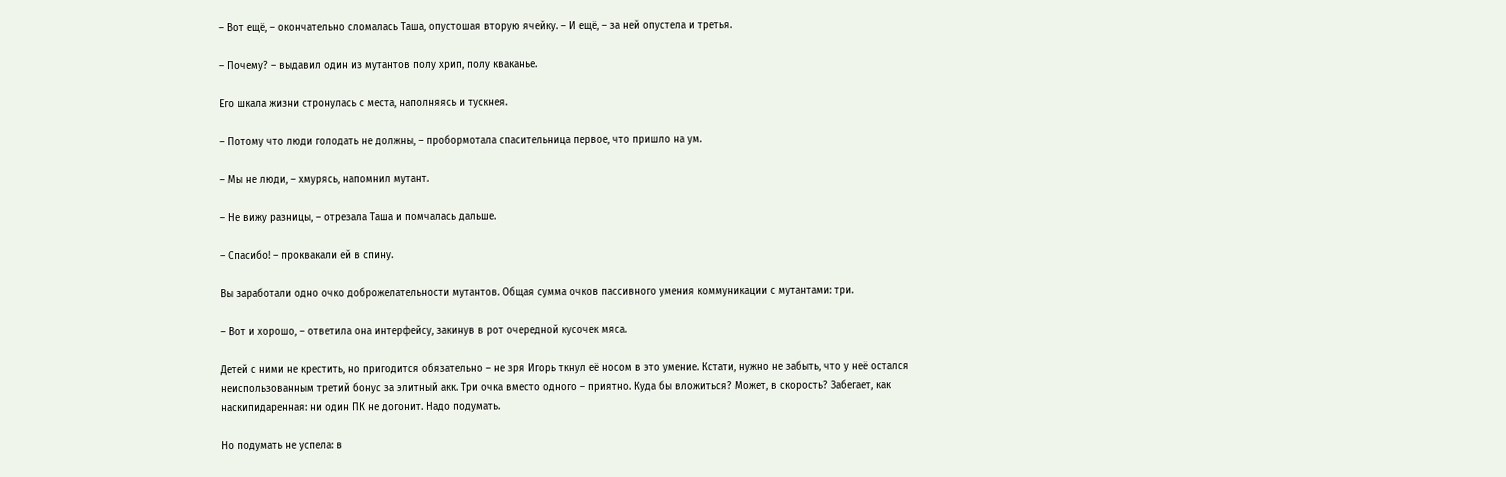– Вот ещё, – окончательно сломалась Таша, опустошая вторую ячейку. – И ещё, – за ней опустела и третья.

– Почему? – выдавил один из мутантов полу хрип, полу кваканье.

Его шкала жизни стронулась с места, наполняясь и тускнея.

– Потому что люди голодать не должны, – пробормотала спасительница первое, что пришло на ум.

– Мы не люди, – хмурясь, напомнил мутант.

– Не вижу разницы, – отрезала Таша и помчалась дальше.

– Спасибо! – проквакали ей в спину.

Вы заработали одно очко доброжелательности мутантов. Общая сумма очков пассивного умения коммуникации с мутантами: три.

– Вот и хорошо, – ответила она интерфейсу, закинув в рот очередной кусочек мяса.

Детей с ними не крестить, но пригодится обязательно – не зря Игорь ткнул её носом в это умение. Кстати, нужно не забыть, что у неё остался неиспользованным третий бонус за элитный акк. Три очка вместо одного – приятно. Куда бы вложиться? Может, в скорость? Забегает, как наскипидаренная: ни один ПК не догонит. Надо подумать.

Но подумать не успела: в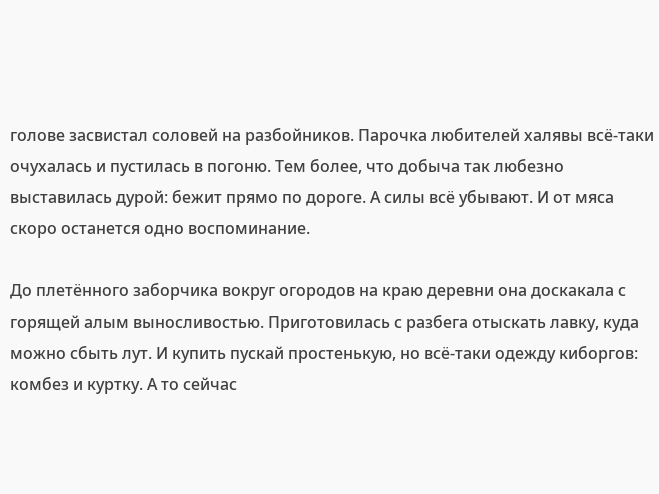голове засвистал соловей на разбойников. Парочка любителей халявы всё-таки очухалась и пустилась в погоню. Тем более, что добыча так любезно выставилась дурой: бежит прямо по дороге. А силы всё убывают. И от мяса скоро останется одно воспоминание.

До плетённого заборчика вокруг огородов на краю деревни она доскакала с горящей алым выносливостью. Приготовилась с разбега отыскать лавку, куда можно сбыть лут. И купить пускай простенькую, но всё-таки одежду киборгов: комбез и куртку. А то сейчас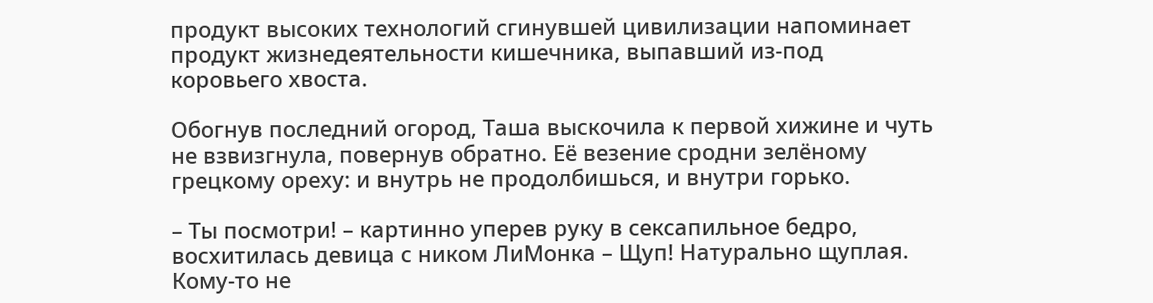продукт высоких технологий сгинувшей цивилизации напоминает продукт жизнедеятельности кишечника, выпавший из-под коровьего хвоста.

Обогнув последний огород, Таша выскочила к первой хижине и чуть не взвизгнула, повернув обратно. Её везение сродни зелёному грецкому ореху: и внутрь не продолбишься, и внутри горько.

– Ты посмотри! – картинно уперев руку в сексапильное бедро, восхитилась девица с ником ЛиМонка – Щуп! Натурально щуплая. Кому-то не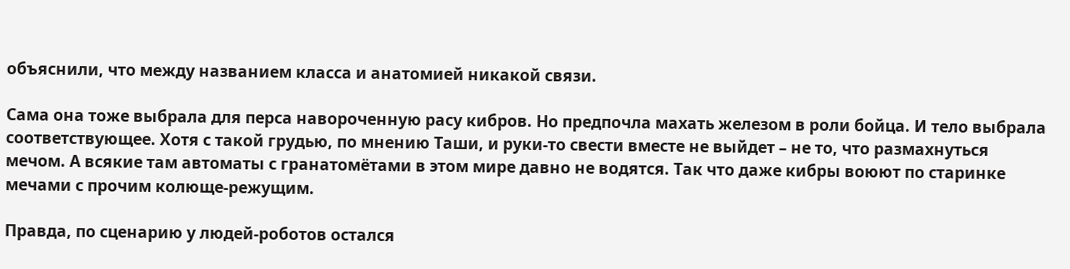объяснили, что между названием класса и анатомией никакой связи.

Сама она тоже выбрала для перса навороченную расу кибров. Но предпочла махать железом в роли бойца. И тело выбрала соответствующее. Хотя с такой грудью, по мнению Таши, и руки-то свести вместе не выйдет – не то, что размахнуться мечом. А всякие там автоматы с гранатомётами в этом мире давно не водятся. Так что даже кибры воюют по старинке мечами с прочим колюще-режущим.

Правда, по сценарию у людей-роботов остался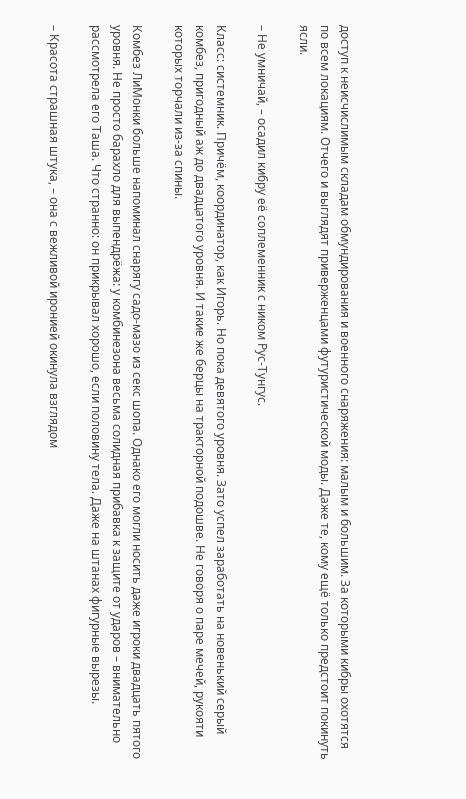доступ к неисчислимым складам обмундирования и военного снаряжения: малым и большим. За которыми кибры охотятся по всем локациям. Отчего и выглядят приверженцами футуристической моды. Даже те, кому ещё только предстоит покинуть ясли.

– Не умничай, – осадил кибру её соплеменник с ником Рус-Тунгус.

Класс: системник. Причём, координатор, как Игорь. Но пока девятого уровня. Зато успел заработать на новенький серый комбез, пригодный аж до двадцатого уровня. И такие же берцы на тракторной подошве. Не говоря о паре мечей, рукояти которых торчали из-за спины.

Комбез ЛиМонки больше напоминал снарягу садо-мазо из секс шопа. Однако его могли носить даже игроки двадцать пятого уровня. Не просто барахло для выпендрёжа: у комбинезона весьма солидная прибавка к защите от ударов – внимательно рассмотрела его Таша. Что странно: он прикрывал хорошо, если половину тела. Даже на штанах фигурные вырезы.

– Красота страшная штука, – она с вежливой иронией окинула взглядом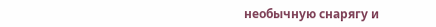необычную снарягу и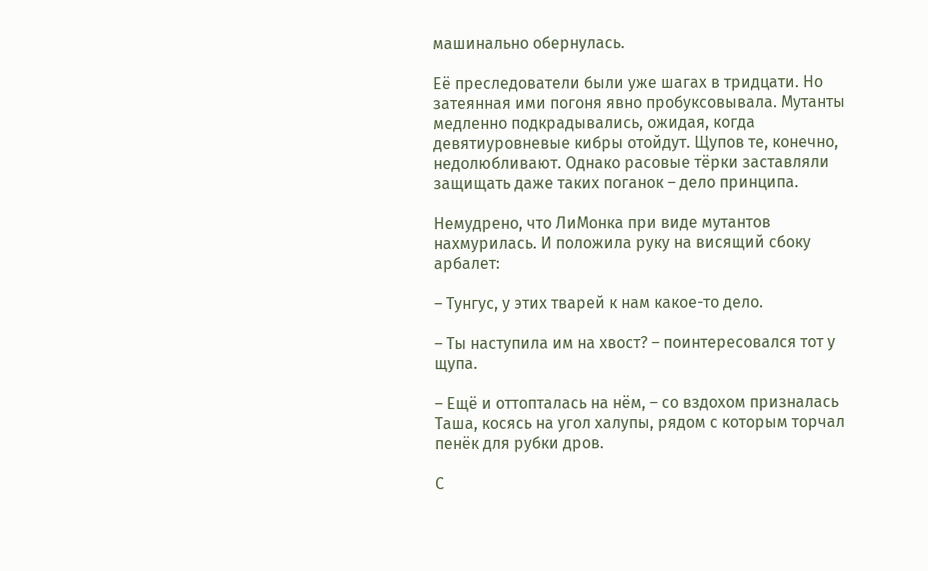машинально обернулась.

Её преследователи были уже шагах в тридцати. Но затеянная ими погоня явно пробуксовывала. Мутанты медленно подкрадывались, ожидая, когда девятиуровневые кибры отойдут. Щупов те, конечно, недолюбливают. Однако расовые тёрки заставляли защищать даже таких поганок – дело принципа.

Немудрено, что ЛиМонка при виде мутантов нахмурилась. И положила руку на висящий сбоку арбалет:

– Тунгус, у этих тварей к нам какое-то дело.

– Ты наступила им на хвост? – поинтересовался тот у щупа.

– Ещё и оттопталась на нём, – со вздохом призналась Таша, косясь на угол халупы, рядом с которым торчал пенёк для рубки дров.

С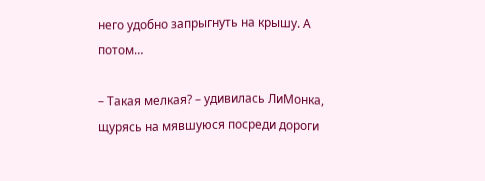него удобно запрыгнуть на крышу. А потом…

– Такая мелкая? – удивилась ЛиМонка, щурясь на мявшуюся посреди дороги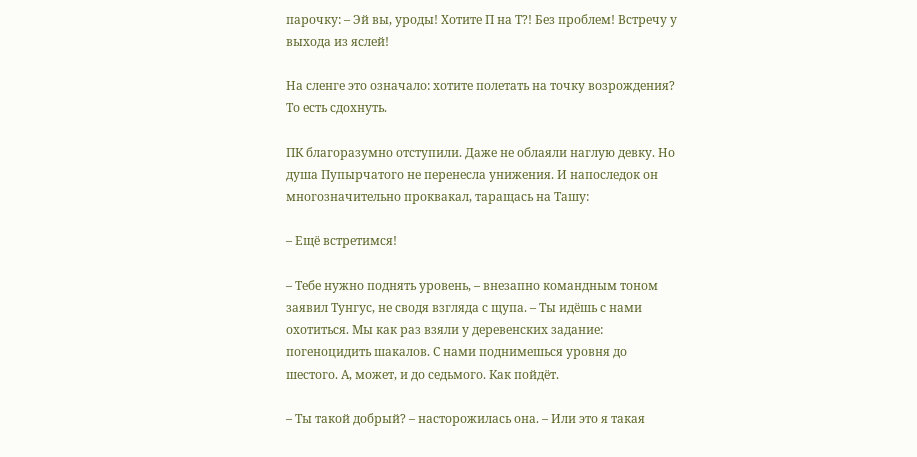парочку: – Эй вы, уроды! Хотите П на Т?! Без проблем! Встречу у выхода из яслей!

На сленге это означало: хотите полетать на точку возрождения? То есть сдохнуть.

ПК благоразумно отступили. Даже не облаяли наглую девку. Но душа Пупырчатого не перенесла унижения. И напоследок он многозначительно проквакал, таращась на Ташу:

– Ещё встретимся!

– Тебе нужно поднять уровень, – внезапно командным тоном заявил Тунгус, не сводя взгляда с щупа. – Ты идёшь с нами охотиться. Мы как раз взяли у деревенских задание: погеноцидить шакалов. С нами поднимешься уровня до шестого. А, может, и до седьмого. Как пойдёт.

– Ты такой добрый? – насторожилась она. – Или это я такая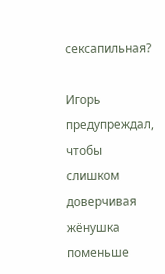сексапильная?

Игорь предупреждал, чтобы слишком доверчивая жёнушка поменьше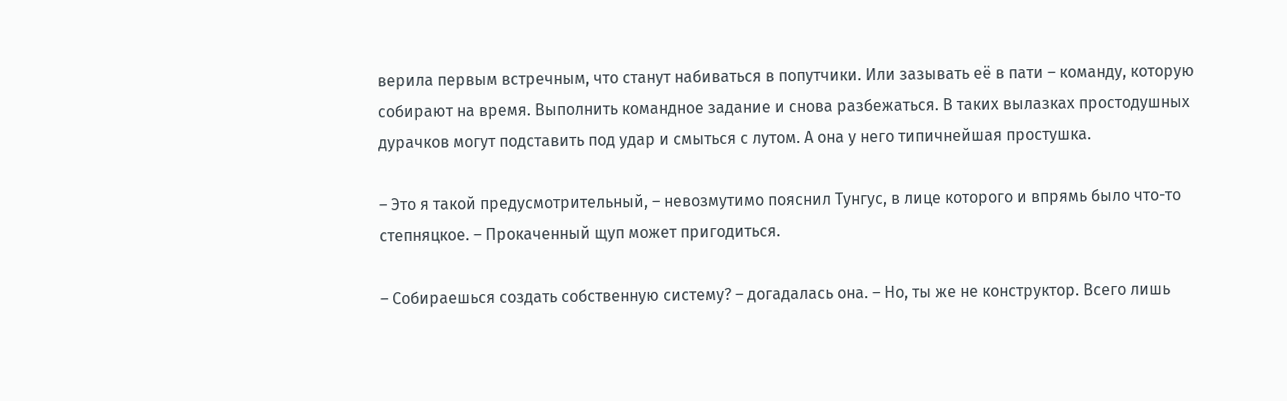верила первым встречным, что станут набиваться в попутчики. Или зазывать её в пати – команду, которую собирают на время. Выполнить командное задание и снова разбежаться. В таких вылазках простодушных дурачков могут подставить под удар и смыться с лутом. А она у него типичнейшая простушка.

– Это я такой предусмотрительный, – невозмутимо пояснил Тунгус, в лице которого и впрямь было что-то степняцкое. – Прокаченный щуп может пригодиться.

– Собираешься создать собственную систему? – догадалась она. – Но, ты же не конструктор. Всего лишь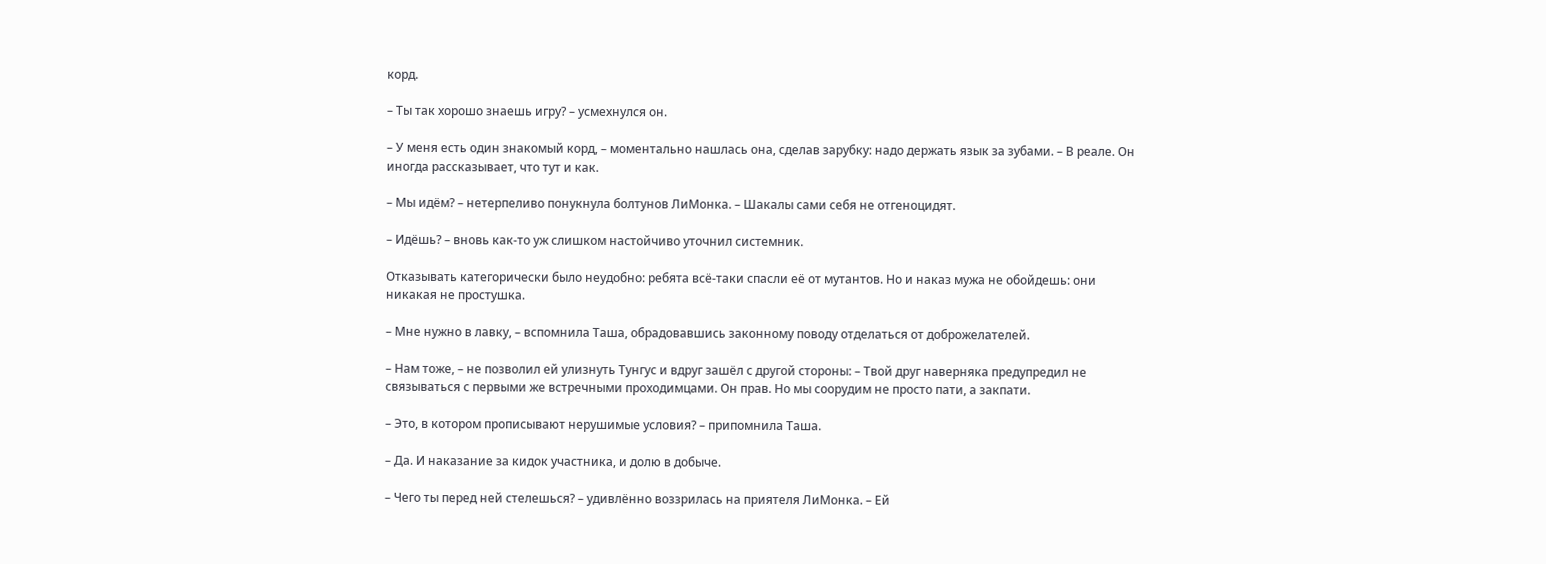корд.

– Ты так хорошо знаешь игру? – усмехнулся он.

– У меня есть один знакомый корд, – моментально нашлась она, сделав зарубку: надо держать язык за зубами. – В реале. Он иногда рассказывает, что тут и как.

– Мы идём? – нетерпеливо понукнула болтунов ЛиМонка. – Шакалы сами себя не отгеноцидят.

– Идёшь? – вновь как-то уж слишком настойчиво уточнил системник.

Отказывать категорически было неудобно: ребята всё-таки спасли её от мутантов. Но и наказ мужа не обойдешь: они никакая не простушка.

– Мне нужно в лавку, – вспомнила Таша, обрадовавшись законному поводу отделаться от доброжелателей.

– Нам тоже, – не позволил ей улизнуть Тунгус и вдруг зашёл с другой стороны: – Твой друг наверняка предупредил не связываться с первыми же встречными проходимцами. Он прав. Но мы соорудим не просто пати, а закпати.

– Это, в котором прописывают нерушимые условия? – припомнила Таша.

– Да. И наказание за кидок участника, и долю в добыче.

– Чего ты перед ней стелешься? – удивлённо воззрилась на приятеля ЛиМонка. – Ей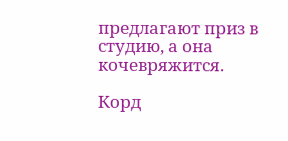предлагают приз в студию, а она кочевряжится.

Корд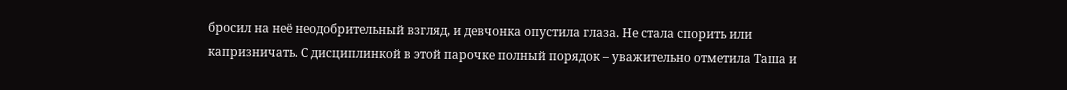бросил на неё неодобрительный взгляд, и девчонка опустила глаза. Не стала спорить или капризничать. С дисциплинкой в этой парочке полный порядок – уважительно отметила Таша и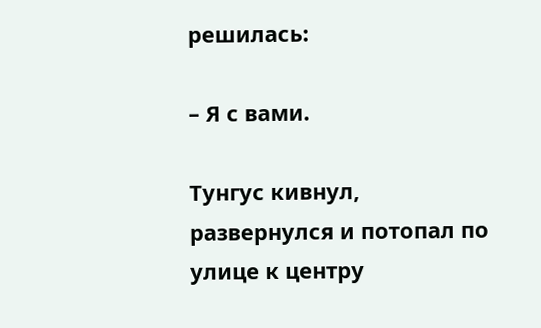решилась:

– Я с вами.

Тунгус кивнул, развернулся и потопал по улице к центру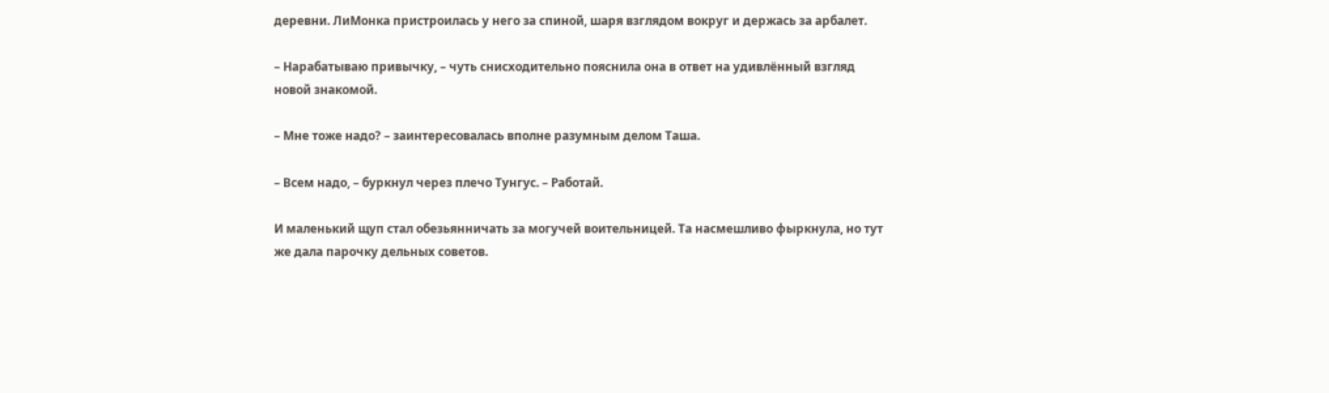деревни. ЛиМонка пристроилась у него за спиной, шаря взглядом вокруг и держась за арбалет.

– Нарабатываю привычку, – чуть снисходительно пояснила она в ответ на удивлённый взгляд новой знакомой.

– Мне тоже надо? – заинтересовалась вполне разумным делом Таша.

– Всем надо, – буркнул через плечо Тунгус. – Работай.

И маленький щуп стал обезьянничать за могучей воительницей. Та насмешливо фыркнула, но тут же дала парочку дельных советов.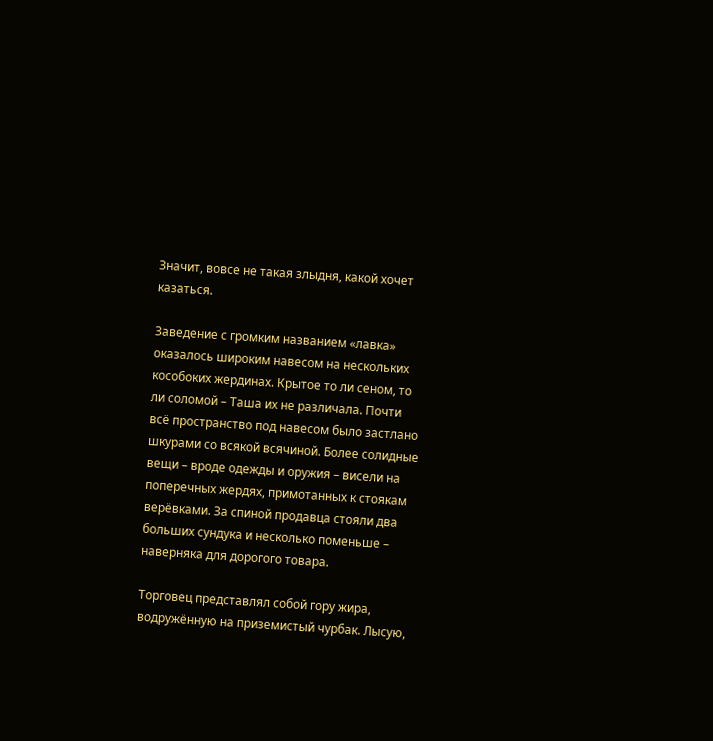Значит, вовсе не такая злыдня, какой хочет казаться.

Заведение с громким названием «лавка» оказалось широким навесом на нескольких кособоких жердинах. Крытое то ли сеном, то ли соломой – Таша их не различала. Почти всё пространство под навесом было застлано шкурами со всякой всячиной. Более солидные вещи – вроде одежды и оружия – висели на поперечных жердях, примотанных к стоякам верёвками. За спиной продавца стояли два больших сундука и несколько поменьше – наверняка для дорогого товара.

Торговец представлял собой гору жира, водружённую на приземистый чурбак. Лысую,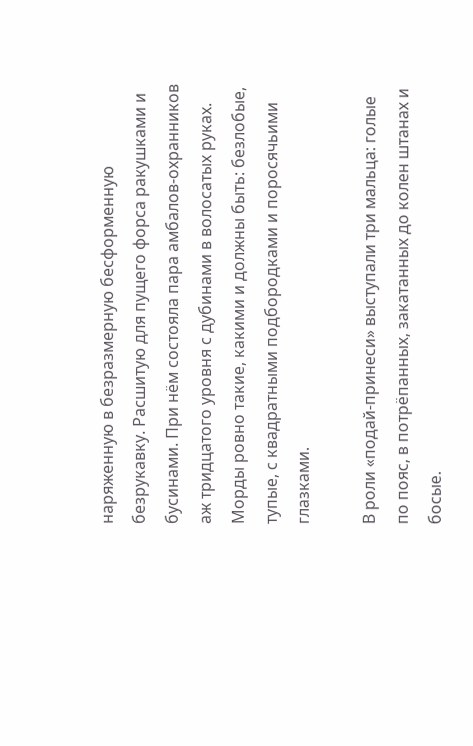наряженную в безразмерную бесформенную безрукавку. Расшитую для пущего форса ракушками и бусинами. При нём состояла пара амбалов-охранников аж тридцатого уровня с дубинами в волосатых руках. Морды ровно такие, какими и должны быть: безлобые, тупые, с квадратными подбородками и поросячьими глазками.

В роли «подай-принеси» выступали три мальца: голые по пояс, в потрёпанных, закатанных до колен штанах и босые.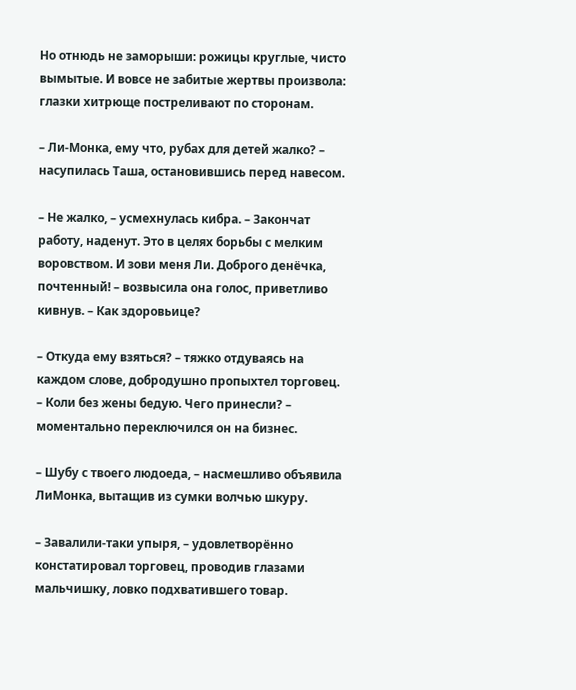Но отнюдь не заморыши: рожицы круглые, чисто вымытые. И вовсе не забитые жертвы произвола: глазки хитрюще постреливают по сторонам.

– Ли-Монка, ему что, рубах для детей жалко? – насупилась Таша, остановившись перед навесом.

– Не жалко, – усмехнулась кибра. – Закончат работу, наденут. Это в целях борьбы с мелким воровством. И зови меня Ли. Доброго денёчка, почтенный! – возвысила она голос, приветливо кивнув. – Как здоровьице?

– Откуда ему взяться? – тяжко отдуваясь на каждом слове, добродушно пропыхтел торговец. – Коли без жены бедую. Чего принесли? – моментально переключился он на бизнес.

– Шубу с твоего людоеда, – насмешливо объявила ЛиМонка, вытащив из сумки волчью шкуру.

– Завалили-таки упыря, – удовлетворённо констатировал торговец, проводив глазами мальчишку, ловко подхватившего товар.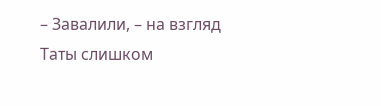– Завалили, – на взгляд Таты слишком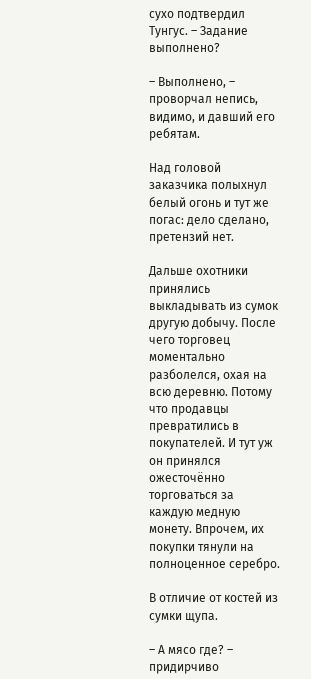сухо подтвердил Тунгус. – Задание выполнено?

– Выполнено, – проворчал непись, видимо, и давший его ребятам.

Над головой заказчика полыхнул белый огонь и тут же погас: дело сделано, претензий нет.

Дальше охотники принялись выкладывать из сумок другую добычу. После чего торговец моментально разболелся, охая на всю деревню. Потому что продавцы превратились в покупателей. И тут уж он принялся ожесточённо торговаться за каждую медную монету. Впрочем, их покупки тянули на полноценное серебро.

В отличие от костей из сумки щупа.

– А мясо где? – придирчиво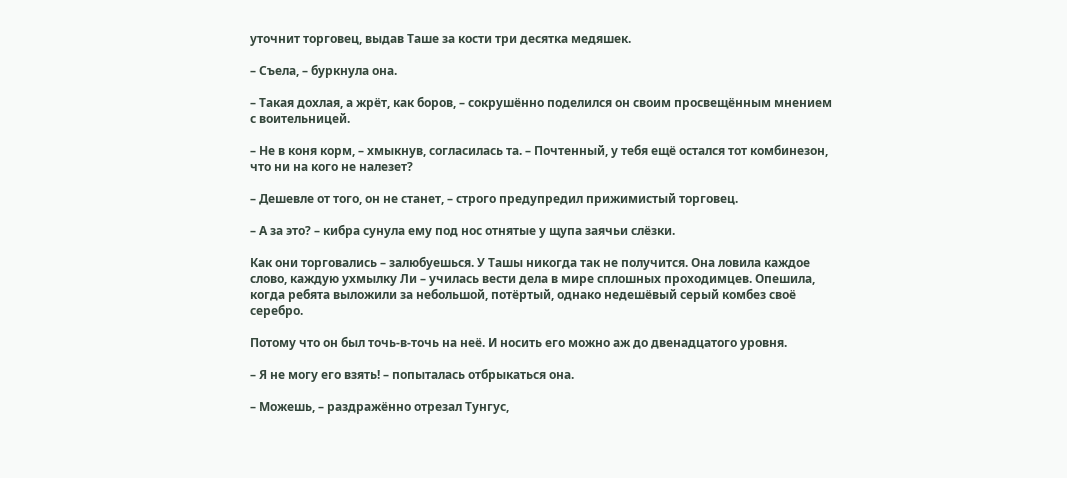уточнит торговец, выдав Таше за кости три десятка медяшек.

– Съела, – буркнула она.

– Такая дохлая, а жрёт, как боров, – сокрушённо поделился он своим просвещённым мнением с воительницей.

– Не в коня корм, – хмыкнув, согласилась та. – Почтенный, у тебя ещё остался тот комбинезон, что ни на кого не налезет?

– Дешевле от того, он не станет, – строго предупредил прижимистый торговец.

– А за это? – кибра сунула ему под нос отнятые у щупа заячьи слёзки.

Как они торговались – залюбуешься. У Ташы никогда так не получится. Она ловила каждое слово, каждую ухмылку Ли – училась вести дела в мире сплошных проходимцев. Опешила, когда ребята выложили за небольшой, потёртый, однако недешёвый серый комбез своё серебро.

Потому что он был точь-в-точь на неё. И носить его можно аж до двенадцатого уровня.

– Я не могу его взять! – попыталась отбрыкаться она.

– Можешь, – раздражённо отрезал Тунгус,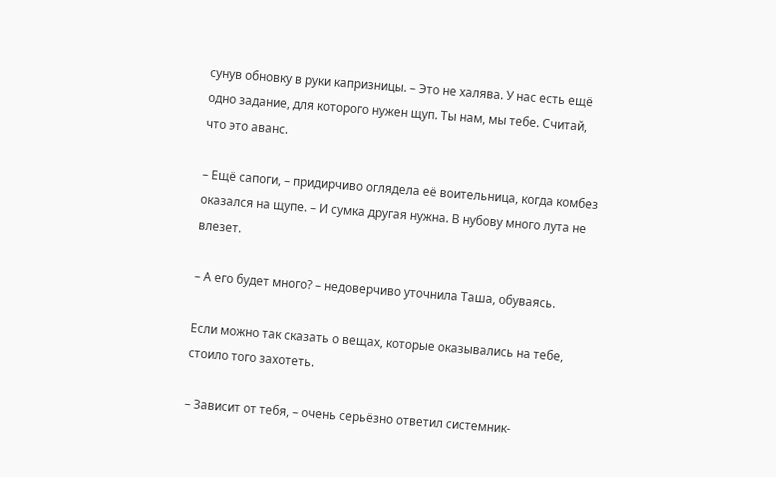сунув обновку в руки капризницы. – Это не халява. У нас есть ещё одно задание, для которого нужен щуп. Ты нам, мы тебе. Считай, что это аванс.

– Ещё сапоги, – придирчиво оглядела её воительница, когда комбез оказался на щупе. – И сумка другая нужна. В нубову много лута не влезет.

– А его будет много? – недоверчиво уточнила Таша, обуваясь.

Если можно так сказать о вещах, которые оказывались на тебе, стоило того захотеть.

– Зависит от тебя, – очень серьёзно ответил системник-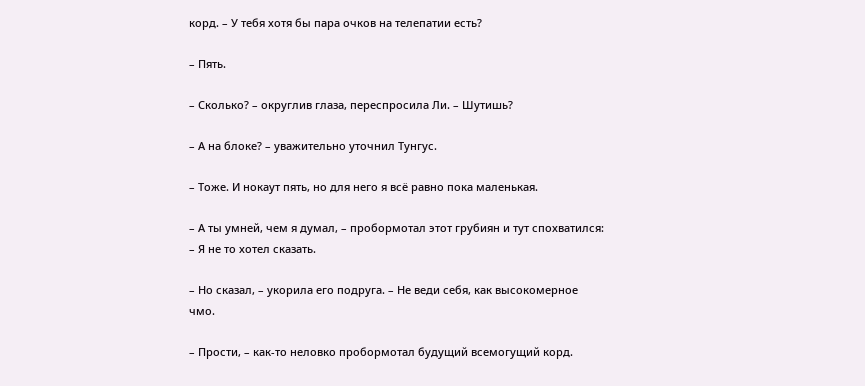корд. – У тебя хотя бы пара очков на телепатии есть?

– Пять.

– Сколько? – округлив глаза, переспросила Ли. – Шутишь?

– А на блоке? – уважительно уточнил Тунгус.

– Тоже. И нокаут пять, но для него я всё равно пока маленькая.

– А ты умней, чем я думал, – пробормотал этот грубиян и тут спохватился: – Я не то хотел сказать.

– Но сказал, – укорила его подруга. – Не веди себя, как высокомерное чмо.

– Прости, – как-то неловко пробормотал будущий всемогущий корд.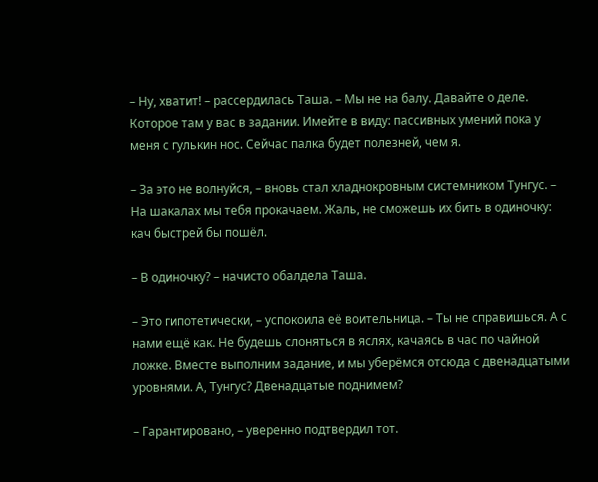– Ну, хватит! – рассердилась Таша. – Мы не на балу. Давайте о деле. Которое там у вас в задании. Имейте в виду: пассивных умений пока у меня с гулькин нос. Сейчас палка будет полезней, чем я.

– За это не волнуйся, – вновь стал хладнокровным системником Тунгус. – На шакалах мы тебя прокачаем. Жаль, не сможешь их бить в одиночку: кач быстрей бы пошёл.

– В одиночку? – начисто обалдела Таша.

– Это гипотетически, – успокоила её воительница. – Ты не справишься. А с нами ещё как. Не будешь слоняться в яслях, качаясь в час по чайной ложке. Вместе выполним задание, и мы уберёмся отсюда с двенадцатыми уровнями. А, Тунгус? Двенадцатые поднимем?

– Гарантировано, – уверенно подтвердил тот.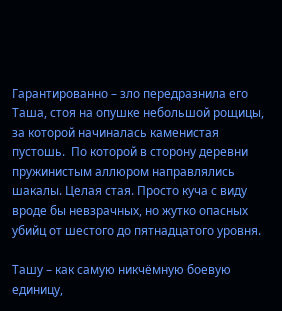Гарантированно – зло передразнила его Таша, стоя на опушке небольшой рощицы, за которой начиналась каменистая пустошь.  По которой в сторону деревни пружинистым аллюром направлялись шакалы. Целая стая. Просто куча с виду вроде бы невзрачных, но жутко опасных убийц от шестого до пятнадцатого уровня.

Ташу – как самую никчёмную боевую единицу,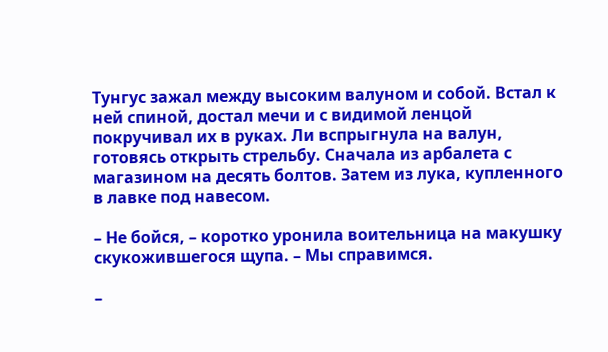Тунгус зажал между высоким валуном и собой. Встал к ней спиной, достал мечи и с видимой ленцой покручивал их в руках. Ли вспрыгнула на валун, готовясь открыть стрельбу. Сначала из арбалета с магазином на десять болтов. Затем из лука, купленного в лавке под навесом.

– Не бойся, – коротко уронила воительница на макушку скукожившегося щупа. – Мы справимся.

–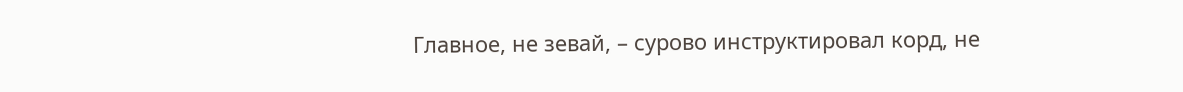Главное, не зевай, – сурово инструктировал корд, не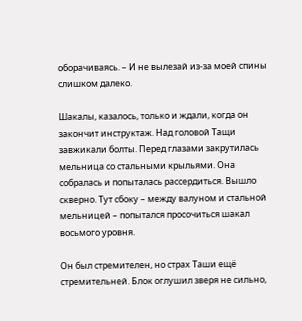оборачиваясь. – И не вылезай из-за моей спины слишком далеко.

Шакалы, казалось, только и ждали, когда он закончит инструктаж. Над головой Тащи завжикали болты. Перед глазами закрутилась мельница со стальными крыльями. Она собралась и попыталась рассердиться. Вышло скверно. Тут сбоку – между валуном и стальной мельницей – попытался просочиться шакал восьмого уровня.

Он был стремителен, но страх Таши ещё стремительней. Блок оглушил зверя не сильно,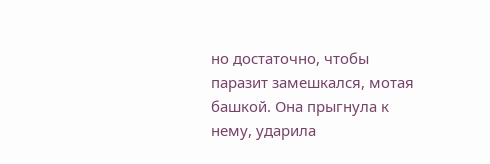но достаточно, чтобы паразит замешкался, мотая башкой. Она прыгнула к нему, ударила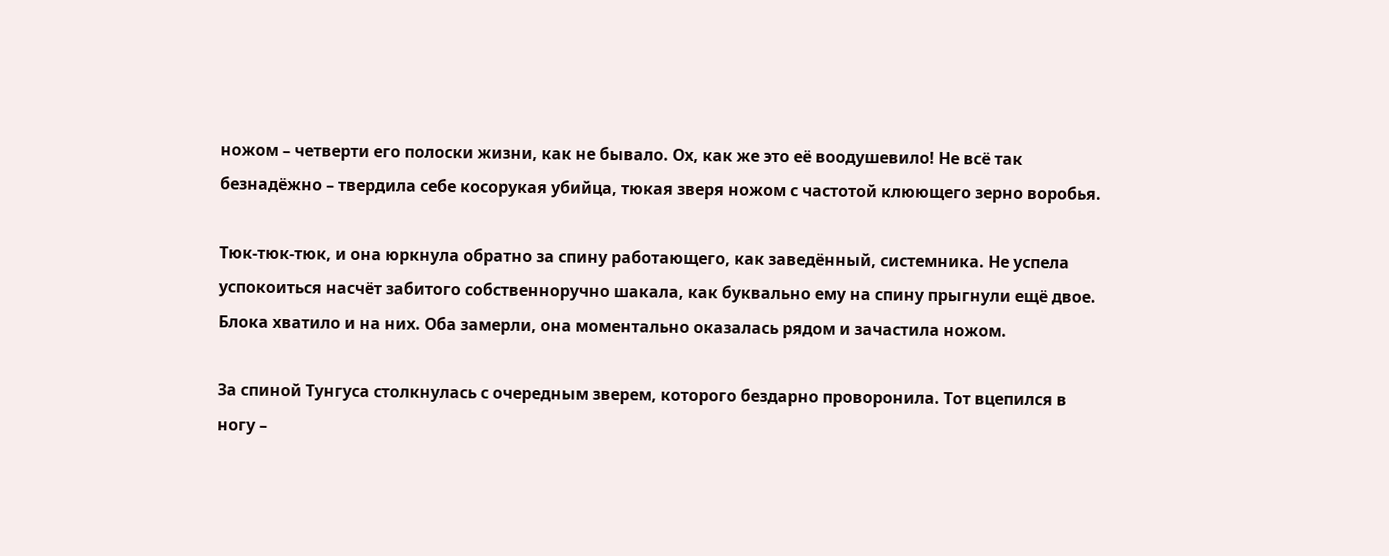ножом – четверти его полоски жизни, как не бывало. Ох, как же это её воодушевило! Не всё так безнадёжно – твердила себе косорукая убийца, тюкая зверя ножом с частотой клюющего зерно воробья.

Тюк-тюк-тюк, и она юркнула обратно за спину работающего, как заведённый, системника. Не успела успокоиться насчёт забитого собственноручно шакала, как буквально ему на спину прыгнули ещё двое. Блока хватило и на них. Оба замерли, она моментально оказалась рядом и зачастила ножом.

За спиной Тунгуса столкнулась с очередным зверем, которого бездарно проворонила. Тот вцепился в ногу –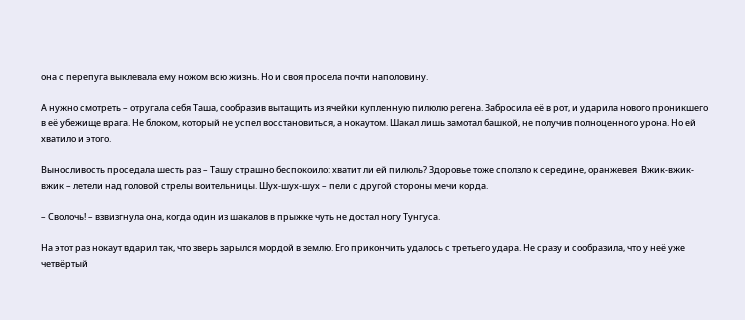она с перепуга выклевала ему ножом всю жизнь. Но и своя просела почти наполовину.

А нужно смотреть – отругала себя Таша, сообразив вытащить из ячейки купленную пилюлю регена. Забросила её в рот, и ударила нового проникшего в её убежище врага. Не блоком, который не успел восстановиться, а нокаутом. Шакал лишь замотал башкой, не получив полноценного урона. Но ей хватило и этого.

Выносливость проседала шесть раз – Ташу страшно беспокоило: хватит ли ей пилюль? Здоровье тоже сползло к середине, оранжевея  Вжик-вжик-вжик – летели над головой стрелы воительницы. Шух-шух-шух – пели с другой стороны мечи корда.

– Сволочь! – взвизгнула она, когда один из шакалов в прыжке чуть не достал ногу Тунгуса.

На этот раз нокаут вдарил так, что зверь зарылся мордой в землю. Его прикончить удалось с третьего удара. Не сразу и сообразила, что у неё уже четвёртый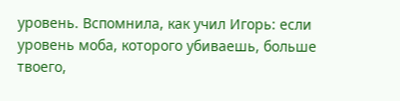уровень. Вспомнила, как учил Игорь: если уровень моба, которого убиваешь, больше твоего,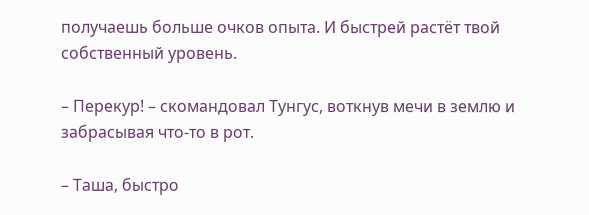получаешь больше очков опыта. И быстрей растёт твой собственный уровень.

– Перекур! – скомандовал Тунгус, воткнув мечи в землю и забрасывая что-то в рот.

– Таша, быстро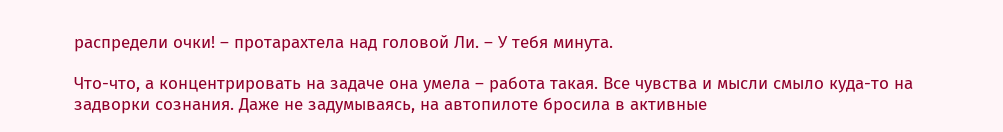распредели очки! – протарахтела над головой Ли. – У тебя минута.

Что-что, а концентрировать на задаче она умела – работа такая. Все чувства и мысли смыло куда-то на задворки сознания. Даже не задумываясь, на автопилоте бросила в активные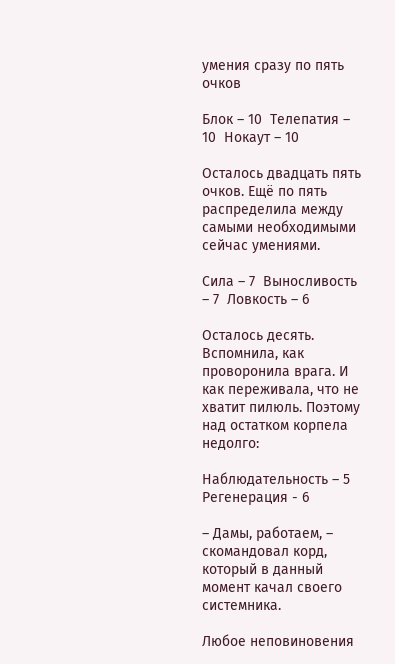умения сразу по пять очков

Блок – 10  Телепатия – 10  Нокаут – 10

Осталось двадцать пять очков. Ещё по пять распределила между самыми необходимыми сейчас умениями.

Сила – 7  Выносливость – 7  Ловкость – 6

Осталось десять. Вспомнила, как проворонила врага. И как переживала, что не хватит пилюль. Поэтому над остатком корпела недолго:

Наблюдательность – 5   Регенерация - 6

– Дамы, работаем, – скомандовал корд, который в данный момент качал своего системника.

Любое неповиновения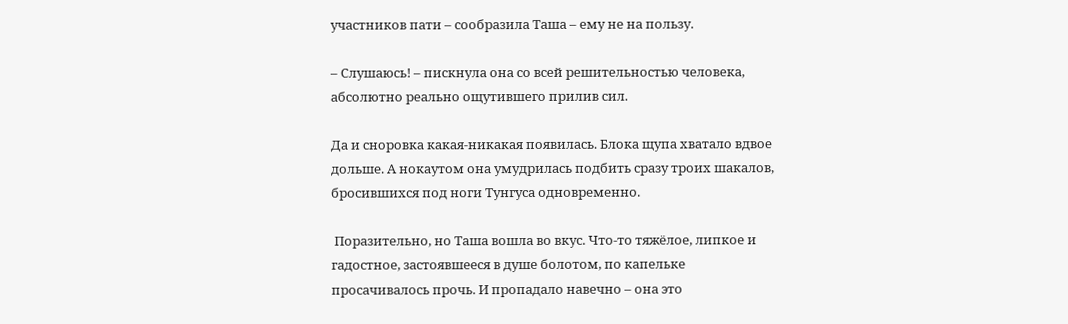участников пати – сообразила Таша – ему не на пользу.

– Слушаюсь! – пискнула она со всей решительностью человека, абсолютно реально ощутившего прилив сил.

Да и сноровка какая-никакая появилась. Блока щупа хватало вдвое дольше. А нокаутом она умудрилась подбить сразу троих шакалов, бросившихся под ноги Тунгуса одновременно.

 Поразительно, но Таша вошла во вкус. Что-то тяжёлое, липкое и гадостное, застоявшееся в душе болотом, по капельке просачивалось прочь. И пропадало навечно – она это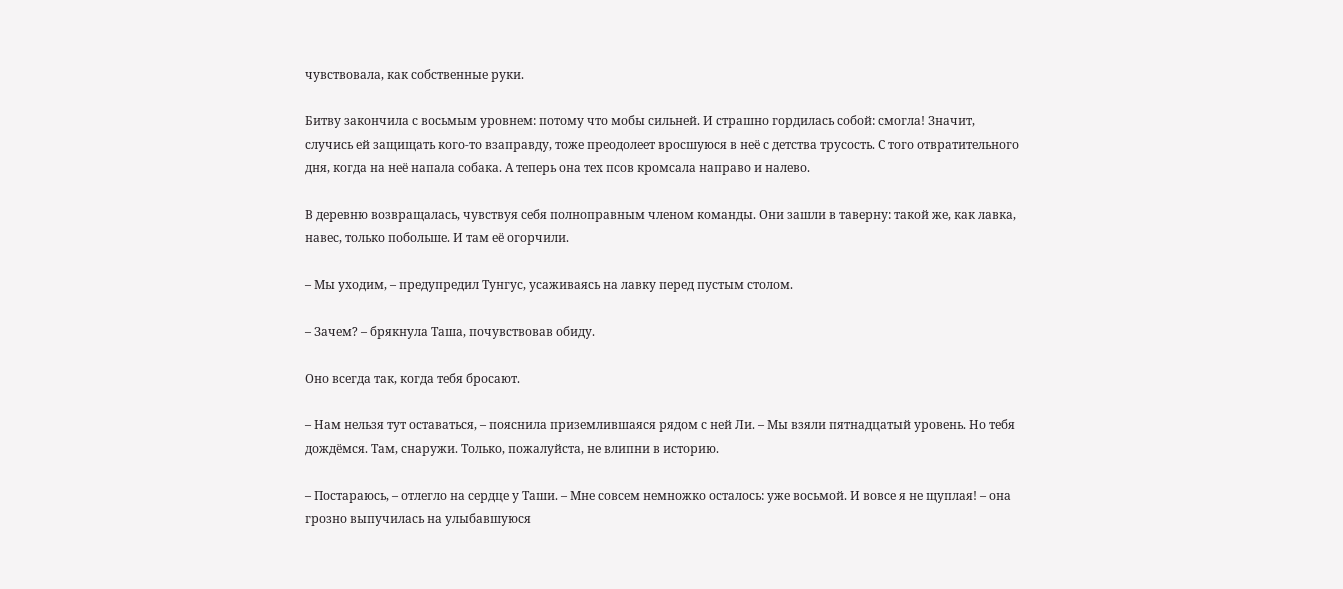чувствовала, как собственные руки.

Битву закончила с восьмым уровнем: потому что мобы сильней. И страшно гордилась собой: смогла! Значит, случись ей защищать кого-то взаправду, тоже преодолеет вросшуюся в неё с детства трусость. С того отвратительного дня, когда на неё напала собака. А теперь она тех псов кромсала направо и налево.

В деревню возвращалась, чувствуя себя полноправным членом команды. Они зашли в таверну: такой же, как лавка, навес, только побольше. И там её огорчили.

– Мы уходим, – предупредил Тунгус, усаживаясь на лавку перед пустым столом.

– Зачем? – брякнула Таша, почувствовав обиду.

Оно всегда так, когда тебя бросают.

– Нам нельзя тут оставаться, – пояснила приземлившаяся рядом с ней Ли. – Мы взяли пятнадцатый уровень. Но тебя дождёмся. Там, снаружи. Только, пожалуйста, не влипни в историю.

– Постараюсь, – отлегло на сердце у Таши. – Мне совсем немножко осталось: уже восьмой. И вовсе я не щуплая! – она грозно выпучилась на улыбавшуюся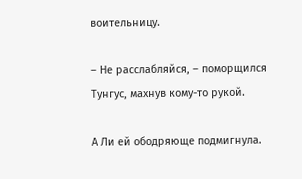воительницу.

– Не расслабляйся, – поморщился Тунгус, махнув кому-то рукой.

А Ли ей ободряюще подмигнула.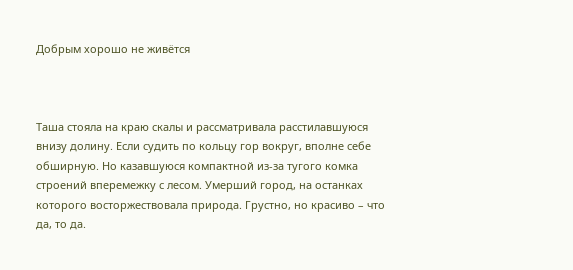Добрым хорошо не живётся



Таша стояла на краю скалы и рассматривала расстилавшуюся внизу долину. Если судить по кольцу гор вокруг, вполне себе обширную. Но казавшуюся компактной из-за тугого комка строений вперемежку с лесом. Умерший город, на останках которого восторжествовала природа. Грустно, но красиво – что да, то да.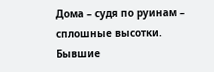Дома – судя по руинам – сплошные высотки. Бывшие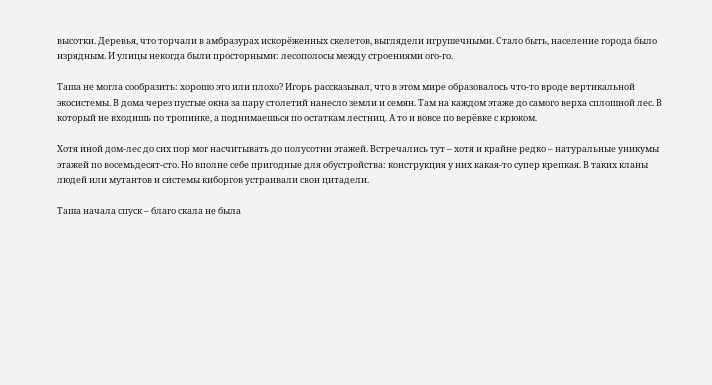высотки. Деревья, что торчали в амбразурах искорёженных скелетов, выглядели игрушечными. Стало быть, население города было изрядным. И улицы некогда были просторными: лесополосы между строениями ого-го.

Таша не могла сообразить: хорошо это или плохо? Игорь рассказывал, что в этом мире образовалось что-то вроде вертикальной экосистемы. В дома через пустые окна за пару столетий нанесло земли и семян. Там на каждом этаже до самого верха сплошной лес. В который не входишь по тропинке, а поднимаешься по остаткам лестниц. А то и вовсе по верёвке с крюком.

Хотя иной дом-лес до сих пор мог насчитывать до полусотни этажей. Встречались тут – хотя и крайне редко – натуральные уникумы этажей по восемьдесят-сто. Но вполне себе пригодные для обустройства: конструкция у них какая-то супер крепкая. В таких кланы людей или мутантов и системы киборгов устраивали свои цитадели.

Таша начала спуск – благо скала не была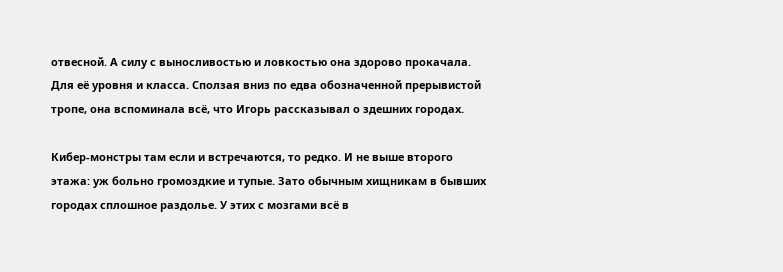отвесной. А силу с выносливостью и ловкостью она здорово прокачала. Для её уровня и класса. Сползая вниз по едва обозначенной прерывистой тропе, она вспоминала всё, что Игорь рассказывал о здешних городах.

Кибер-монстры там если и встречаются, то редко. И не выше второго этажа: уж больно громоздкие и тупые. Зато обычным хищникам в бывших городах сплошное раздолье. У этих с мозгами всё в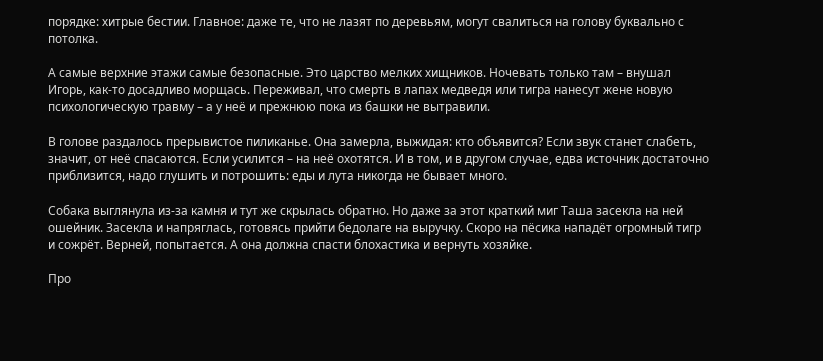порядке: хитрые бестии. Главное: даже те, что не лазят по деревьям, могут свалиться на голову буквально с потолка.

А самые верхние этажи самые безопасные. Это царство мелких хищников. Ночевать только там – внушал Игорь, как-то досадливо морщась. Переживал, что смерть в лапах медведя или тигра нанесут жене новую психологическую травму – а у неё и прежнюю пока из башки не вытравили.

В голове раздалось прерывистое пиликанье. Она замерла, выжидая: кто объявится? Если звук станет слабеть, значит, от неё спасаются. Если усилится – на неё охотятся. И в том, и в другом случае, едва источник достаточно приблизится, надо глушить и потрошить: еды и лута никогда не бывает много.

Собака выглянула из-за камня и тут же скрылась обратно. Но даже за этот краткий миг Таша засекла на ней ошейник. Засекла и напряглась, готовясь прийти бедолаге на выручку. Скоро на пёсика нападёт огромный тигр и сожрёт. Верней, попытается. А она должна спасти блохастика и вернуть хозяйке.

Про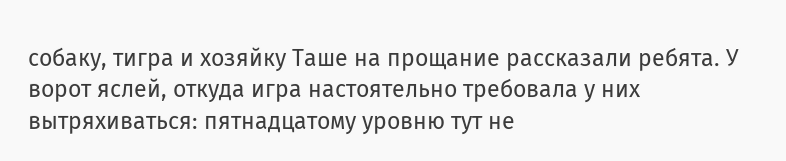собаку, тигра и хозяйку Таше на прощание рассказали ребята. У ворот яслей, откуда игра настоятельно требовала у них вытряхиваться: пятнадцатому уровню тут не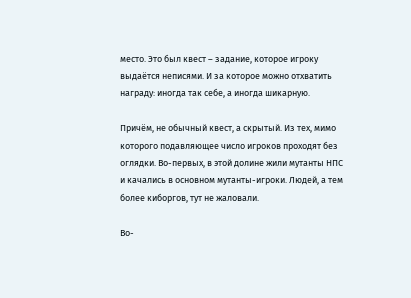место. Это был квест – задание, которое игроку выдаётся неписями. И за которое можно отхватить награду: иногда так себе, а иногда шикарную.

Причём, не обычный квест, а скрытый. Из тех, мимо которого подавляющее число игроков проходят без оглядки. Во-первых, в этой долине жили мутанты НПС и качались в основном мутанты-игроки. Людей, а тем более киборгов, тут не жаловали.

Во-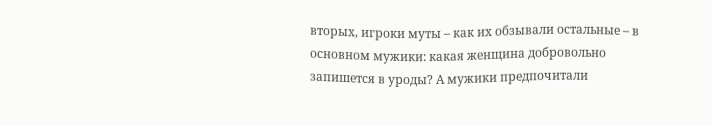вторых, игроки муты – как их обзывали остальные – в основном мужики: какая женщина добровольно запишется в уроды? А мужики предпочитали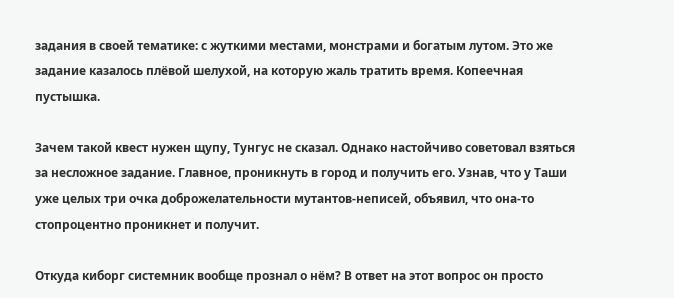задания в своей тематике: с жуткими местами, монстрами и богатым лутом. Это же задание казалось плёвой шелухой, на которую жаль тратить время. Копеечная пустышка.

Зачем такой квест нужен щупу, Тунгус не сказал. Однако настойчиво советовал взяться за несложное задание. Главное, проникнуть в город и получить его. Узнав, что у Таши уже целых три очка доброжелательности мутантов-неписей, объявил, что она-то стопроцентно проникнет и получит.

Откуда киборг системник вообще прознал о нём? В ответ на этот вопрос он просто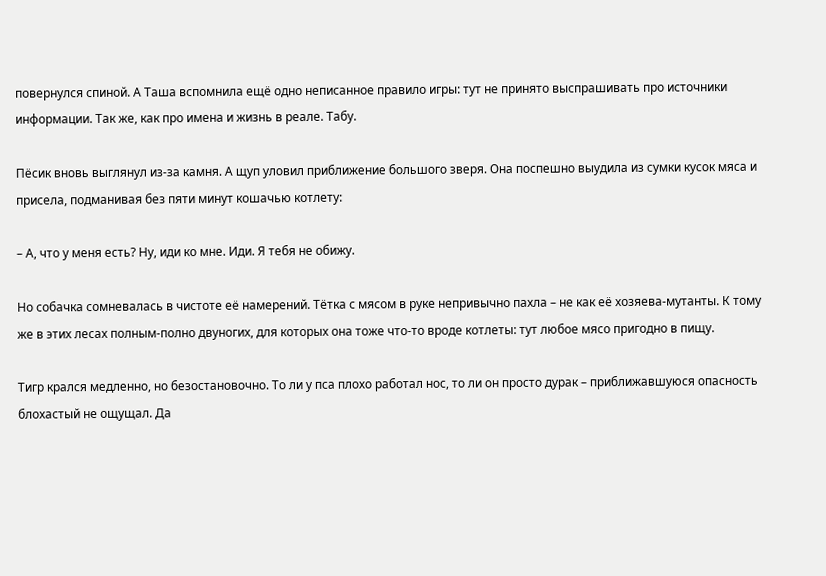повернулся спиной. А Таша вспомнила ещё одно неписанное правило игры: тут не принято выспрашивать про источники информации. Так же, как про имена и жизнь в реале. Табу.

Пёсик вновь выглянул из-за камня. А щуп уловил приближение большого зверя. Она поспешно выудила из сумки кусок мяса и присела, подманивая без пяти минут кошачью котлету:

– А, что у меня есть? Ну, иди ко мне. Иди. Я тебя не обижу.

Но собачка сомневалась в чистоте её намерений. Тётка с мясом в руке непривычно пахла – не как её хозяева-мутанты. К тому же в этих лесах полным-полно двуногих, для которых она тоже что-то вроде котлеты: тут любое мясо пригодно в пищу.

Тигр крался медленно, но безостановочно. То ли у пса плохо работал нос, то ли он просто дурак – приближавшуюся опасность блохастый не ощущал. Да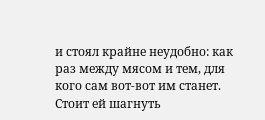и стоял крайне неудобно: как раз между мясом и тем, для кого сам вот-вот им станет. Стоит ей шагнуть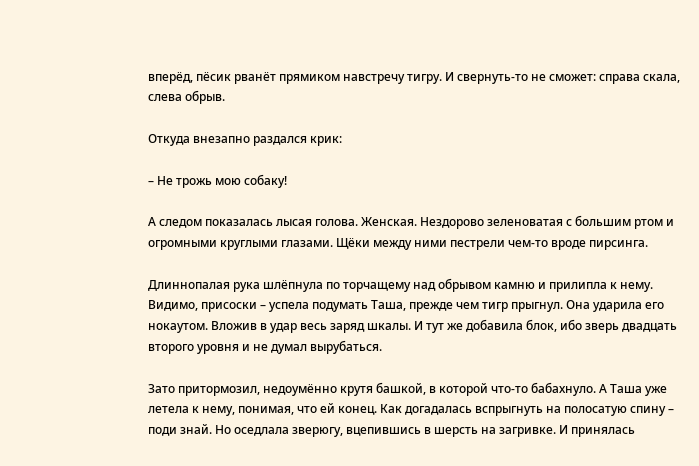вперёд, пёсик рванёт прямиком навстречу тигру. И свернуть-то не сможет: справа скала, слева обрыв.

Откуда внезапно раздался крик:

– Не трожь мою собаку!

А следом показалась лысая голова. Женская. Нездорово зеленоватая с большим ртом и огромными круглыми глазами. Щёки между ними пестрели чем-то вроде пирсинга.

Длиннопалая рука шлёпнула по торчащему над обрывом камню и прилипла к нему. Видимо, присоски – успела подумать Таша, прежде чем тигр прыгнул. Она ударила его нокаутом. Вложив в удар весь заряд шкалы. И тут же добавила блок, ибо зверь двадцать второго уровня и не думал вырубаться.

Зато притормозил, недоумённо крутя башкой, в которой что-то бабахнуло. А Таша уже летела к нему, понимая, что ей конец. Как догадалась вспрыгнуть на полосатую спину – поди знай. Но оседлала зверюгу, вцепившись в шерсть на загривке. И принялась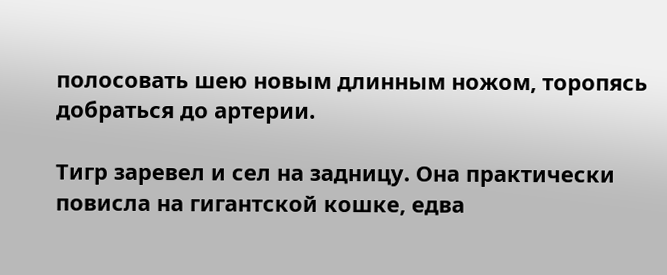полосовать шею новым длинным ножом, торопясь добраться до артерии.

Тигр заревел и сел на задницу. Она практически повисла на гигантской кошке, едва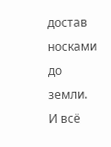достав носками  до земли. И всё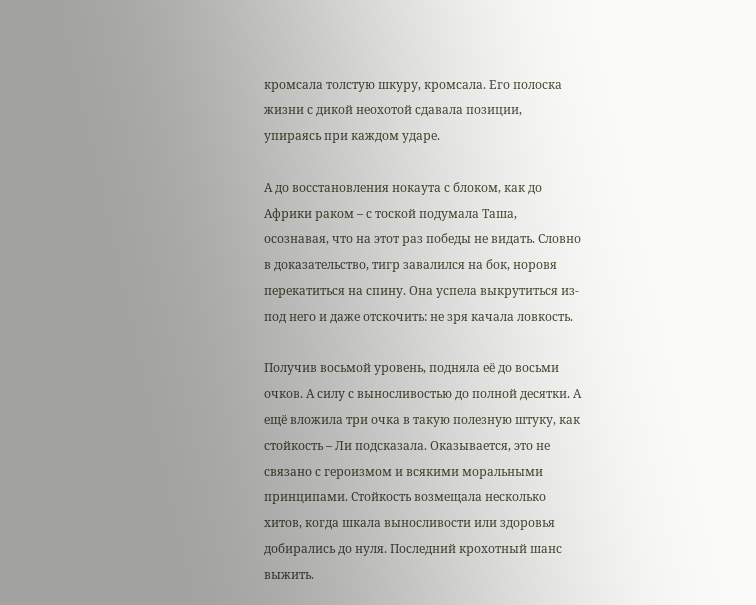кромсала толстую шкуру, кромсала. Его полоска жизни с дикой неохотой сдавала позиции, упираясь при каждом ударе.

А до восстановления нокаута с блоком, как до Африки раком – с тоской подумала Таша, осознавая, что на этот раз победы не видать. Словно в доказательство, тигр завалился на бок, норовя перекатиться на спину. Она успела выкрутиться из-под него и даже отскочить: не зря качала ловкость.

Получив восьмой уровень, подняла её до восьми очков. А силу с выносливостью до полной десятки. А ещё вложила три очка в такую полезную штуку, как стойкость – Ли подсказала. Оказывается, это не связано с героизмом и всякими моральными принципами. Стойкость возмещала несколько хитов, когда шкала выносливости или здоровья добирались до нуля. Последний крохотный шанс выжить.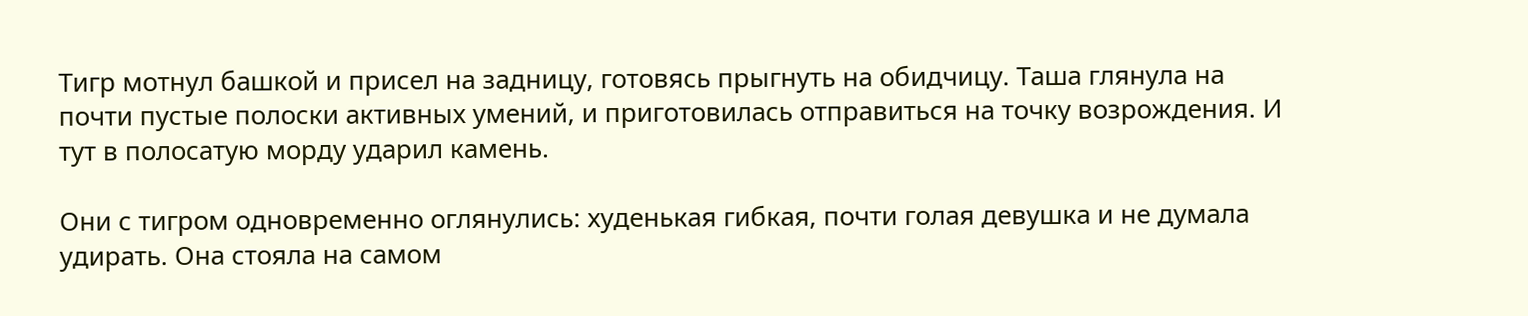Тигр мотнул башкой и присел на задницу, готовясь прыгнуть на обидчицу. Таша глянула на почти пустые полоски активных умений, и приготовилась отправиться на точку возрождения. И тут в полосатую морду ударил камень.

Они с тигром одновременно оглянулись: худенькая гибкая, почти голая девушка и не думала удирать. Она стояла на самом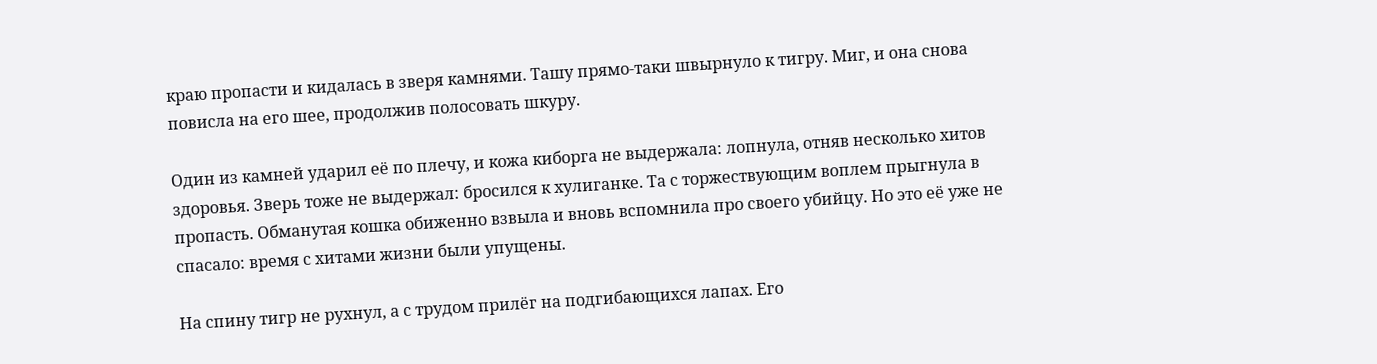краю пропасти и кидалась в зверя камнями. Ташу прямо-таки швырнуло к тигру. Миг, и она снова повисла на его шее, продолжив полосовать шкуру.

Один из камней ударил её по плечу, и кожа киборга не выдержала: лопнула, отняв несколько хитов здоровья. Зверь тоже не выдержал: бросился к хулиганке. Та с торжествующим воплем прыгнула в пропасть. Обманутая кошка обиженно взвыла и вновь вспомнила про своего убийцу. Но это её уже не спасало: время с хитами жизни были упущены.

На спину тигр не рухнул, а с трудом прилёг на подгибающихся лапах. Его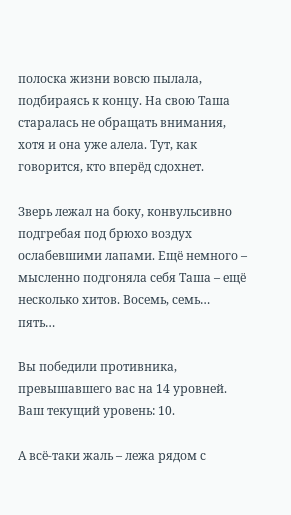полоска жизни вовсю пылала, подбираясь к концу. На свою Таша старалась не обращать внимания, хотя и она уже алела. Тут, как говорится, кто вперёд сдохнет.

Зверь лежал на боку, конвульсивно подгребая под брюхо воздух ослабевшими лапами. Ещё немного – мысленно подгоняла себя Таша – ещё несколько хитов. Восемь, семь… пять…

Вы победили противника, превышавшего вас на 14 уровней. Ваш текущий уровень: 10.

А всё-таки жаль – лежа рядом с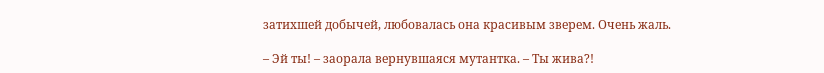затихшей добычей, любовалась она красивым зверем. Очень жаль.

– Эй ты! – заорала вернувшаяся мутантка. – Ты жива?!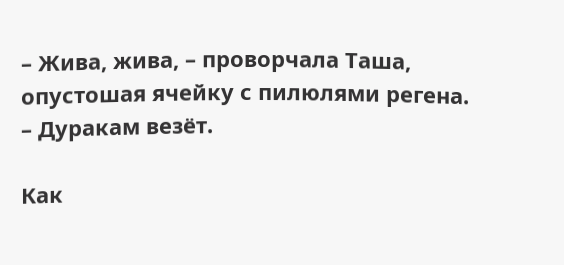– Жива, жива, – проворчала Таша, опустошая ячейку с пилюлями регена. – Дуракам везёт.

Как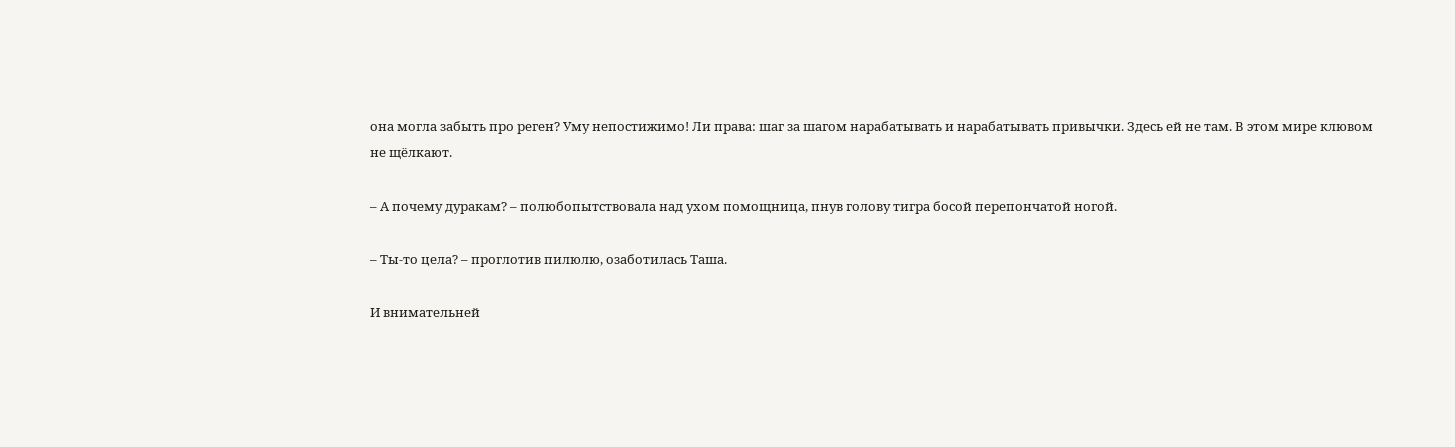она могла забыть про реген? Уму непостижимо! Ли права: шаг за шагом нарабатывать и нарабатывать привычки. Здесь ей не там. В этом мире клювом не щёлкают.

– А почему дуракам? – полюбопытствовала над ухом помощница, пнув голову тигра босой перепончатой ногой.

– Ты-то цела? – проглотив пилюлю, озаботилась Таша.

И внимательней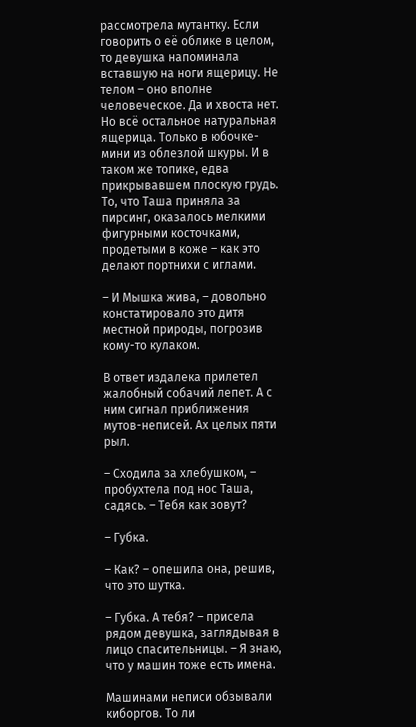рассмотрела мутантку. Если говорить о её облике в целом, то девушка напоминала вставшую на ноги ящерицу. Не телом – оно вполне человеческое. Да и хвоста нет. Но всё остальное натуральная ящерица. Только в юбочке-мини из облезлой шкуры. И в таком же топике, едва прикрывавшем плоскую грудь. То, что Таша приняла за пирсинг, оказалось мелкими фигурными косточками, продетыми в коже – как это делают портнихи с иглами.

– И Мышка жива, – довольно констатировало это дитя местной природы, погрозив кому-то кулаком.

В ответ издалека прилетел жалобный собачий лепет. А с ним сигнал приближения мутов-неписей. Ах целых пяти рыл.

– Сходила за хлебушком, – пробухтела под нос Таша, садясь. – Тебя как зовут?

– Губка.

– Как? – опешила она, решив, что это шутка.

– Губка. А тебя? – присела рядом девушка, заглядывая в лицо спасительницы. – Я знаю, что у машин тоже есть имена.

Машинами неписи обзывали киборгов. То ли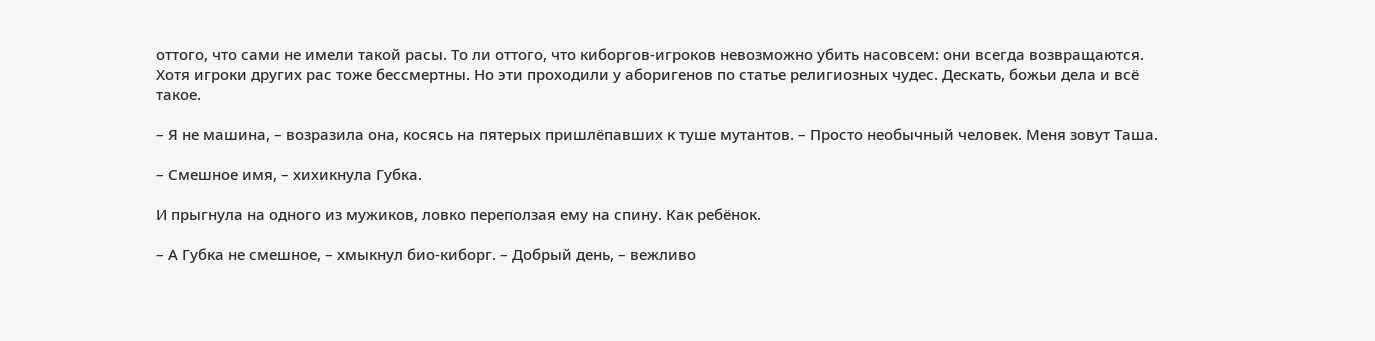оттого, что сами не имели такой расы. То ли оттого, что киборгов-игроков невозможно убить насовсем: они всегда возвращаются. Хотя игроки других рас тоже бессмертны. Но эти проходили у аборигенов по статье религиозных чудес. Дескать, божьи дела и всё такое.

– Я не машина, – возразила она, косясь на пятерых пришлёпавших к туше мутантов. – Просто необычный человек. Меня зовут Таша.

– Смешное имя, – хихикнула Губка.

И прыгнула на одного из мужиков, ловко переползая ему на спину. Как ребёнок.

– А Губка не смешное, – хмыкнул био-киборг. – Добрый день, – вежливо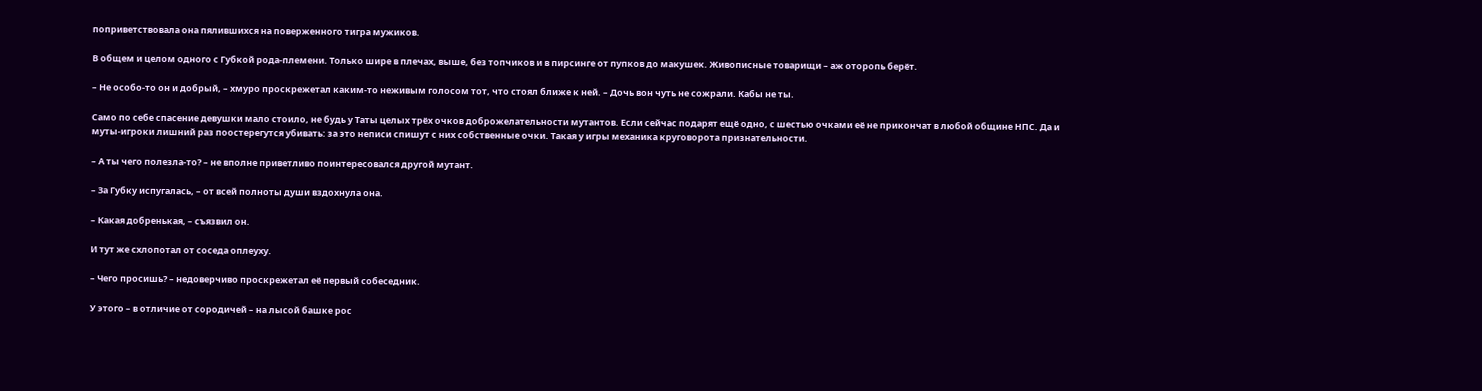поприветствовала она пялившихся на поверженного тигра мужиков.

В общем и целом одного с Губкой рода-племени. Только шире в плечах, выше, без топчиков и в пирсинге от пупков до макушек. Живописные товарищи – аж оторопь берёт.

– Не особо-то он и добрый, – хмуро проскрежетал каким-то неживым голосом тот, что стоял ближе к ней. – Дочь вон чуть не сожрали. Кабы не ты.

Само по себе спасение девушки мало стоило, не будь у Таты целых трёх очков доброжелательности мутантов. Если сейчас подарят ещё одно, с шестью очками её не прикончат в любой общине НПС. Да и муты-игроки лишний раз поостерегутся убивать: за это неписи спишут с них собственные очки. Такая у игры механика круговорота признательности.

– А ты чего полезла-то? – не вполне приветливо поинтересовался другой мутант.

– За Губку испугалась, – от всей полноты души вздохнула она.

– Какая добренькая, – съязвил он.

И тут же схлопотал от соседа оплеуху.

– Чего просишь? – недоверчиво проскрежетал её первый собеседник.

У этого – в отличие от сородичей – на лысой башке рос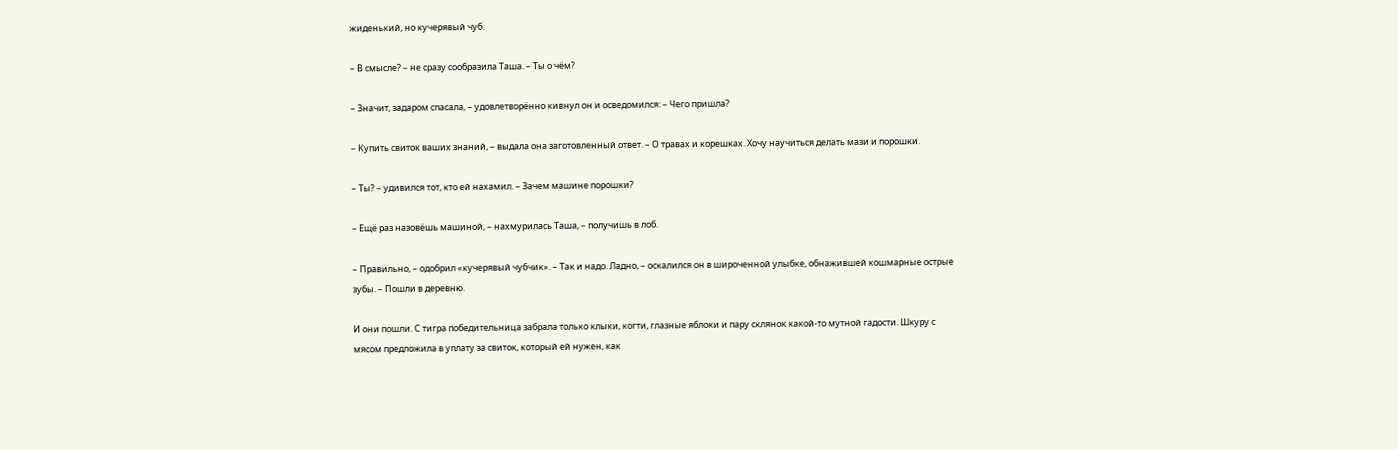жиденький, но кучерявый чуб.

– В смысле? – не сразу сообразила Таша. – Ты о чём?

– Значит, задаром спасала, – удовлетворённо кивнул он и осведомился: – Чего пришла?

– Купить свиток ваших знаний, – выдала она заготовленный ответ. – О травах и корешках. Хочу научиться делать мази и порошки.

– Ты? – удивился тот, кто ей нахамил. – Зачем машине порошки?

– Ещё раз назовёшь машиной, – нахмурилась Таша, – получишь в лоб.

– Правильно, – одобрил «кучерявый чубчик». – Так и надо. Ладно, – оскалился он в широченной улыбке, обнажившей кошмарные острые зубы. – Пошли в деревню.

И они пошли. С тигра победительница забрала только клыки, когти, глазные яблоки и пару склянок какой-то мутной гадости. Шкуру с мясом предложила в уплату за свиток, который ей нужен, как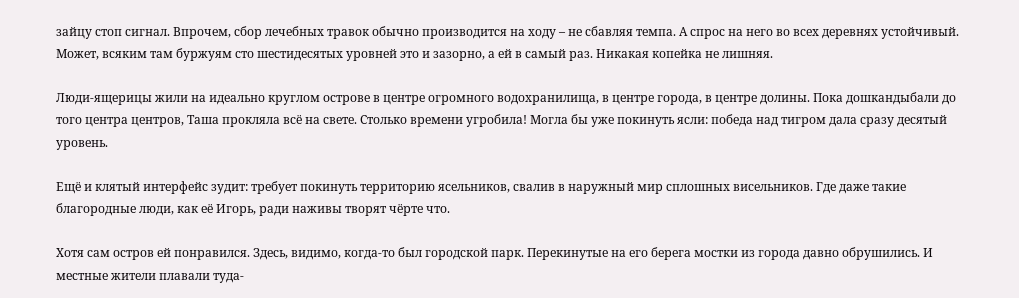зайцу стоп сигнал. Впрочем, сбор лечебных травок обычно производится на ходу – не сбавляя темпа. А спрос на него во всех деревнях устойчивый. Может, всяким там буржуям сто шестидесятых уровней это и зазорно, а ей в самый раз. Никакая копейка не лишняя.

Люди-ящерицы жили на идеально круглом острове в центре огромного водохранилища, в центре города, в центре долины. Пока дошкандыбали до того центра центров, Таша прокляла всё на свете. Столько времени угробила! Могла бы уже покинуть ясли: победа над тигром дала сразу десятый уровень.

Ещё и клятый интерфейс зудит: требует покинуть территорию ясельников, свалив в наружный мир сплошных висельников. Где даже такие благородные люди, как её Игорь, ради наживы творят чёрте что.

Хотя сам остров ей понравился. Здесь, видимо, когда-то был городской парк. Перекинутые на его берега мостки из города давно обрушились. И местные жители плавали туда-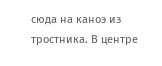сюда на каноэ из тростника. В центре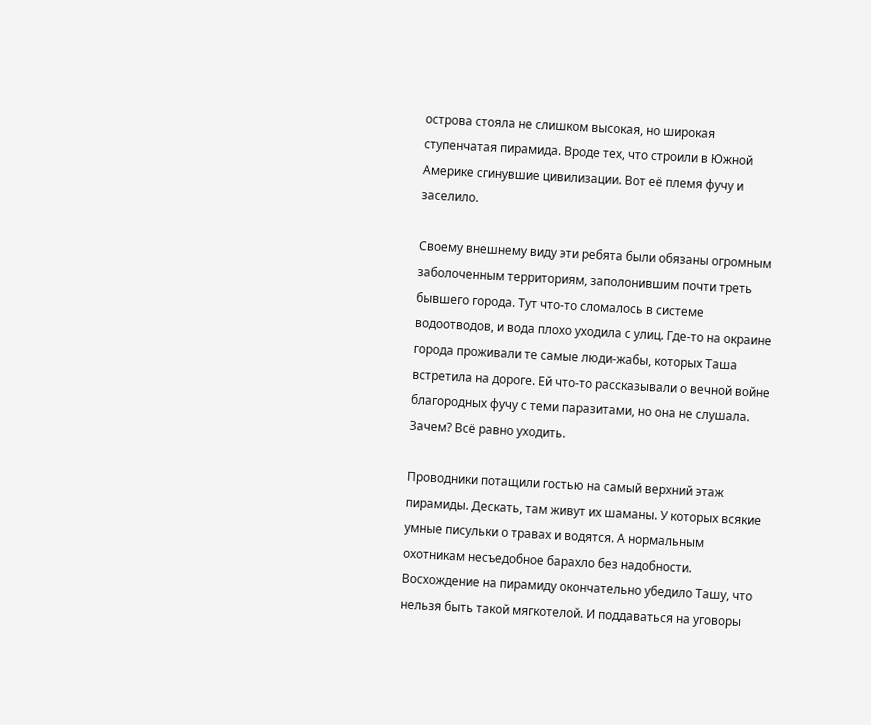острова стояла не слишком высокая, но широкая ступенчатая пирамида. Вроде тех, что строили в Южной Америке сгинувшие цивилизации. Вот её племя фучу и заселило.

Своему внешнему виду эти ребята были обязаны огромным заболоченным территориям, заполонившим почти треть бывшего города. Тут что-то сломалось в системе водоотводов, и вода плохо уходила с улиц. Где-то на окраине города проживали те самые люди-жабы, которых Таша встретила на дороге. Ей что-то рассказывали о вечной войне благородных фучу с теми паразитами, но она не слушала. Зачем? Всё равно уходить.

Проводники потащили гостью на самый верхний этаж пирамиды. Дескать, там живут их шаманы. У которых всякие умные писульки о травах и водятся. А нормальным охотникам несъедобное барахло без надобности. Восхождение на пирамиду окончательно убедило Ташу, что нельзя быть такой мягкотелой. И поддаваться на уговоры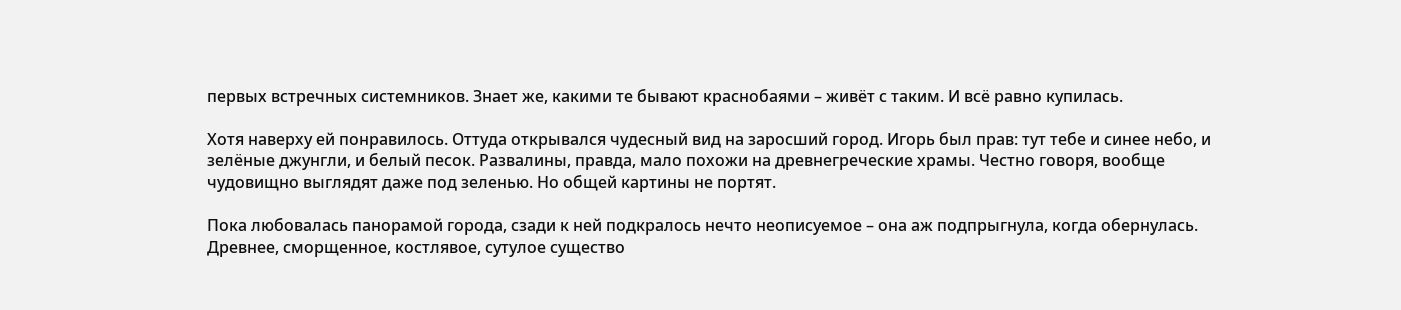первых встречных системников. Знает же, какими те бывают краснобаями – живёт с таким. И всё равно купилась.

Хотя наверху ей понравилось. Оттуда открывался чудесный вид на заросший город. Игорь был прав: тут тебе и синее небо, и зелёные джунгли, и белый песок. Развалины, правда, мало похожи на древнегреческие храмы. Честно говоря, вообще чудовищно выглядят даже под зеленью. Но общей картины не портят.

Пока любовалась панорамой города, сзади к ней подкралось нечто неописуемое – она аж подпрыгнула, когда обернулась. Древнее, сморщенное, костлявое, сутулое существо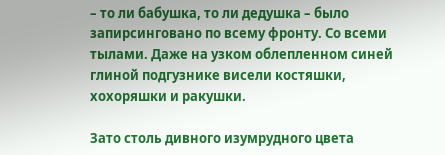– то ли бабушка, то ли дедушка – было запирсинговано по всему фронту. Со всеми тылами. Даже на узком облепленном синей глиной подгузнике висели костяшки, хохоряшки и ракушки.

Зато столь дивного изумрудного цвета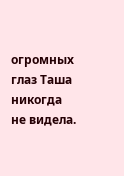огромных глаз Таша никогда не видела.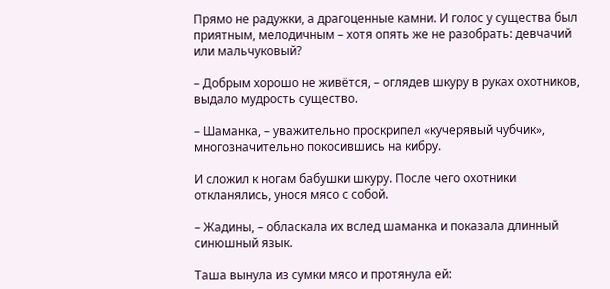Прямо не радужки, а драгоценные камни. И голос у существа был приятным, мелодичным – хотя опять же не разобрать: девчачий или мальчуковый?

– Добрым хорошо не живётся, – оглядев шкуру в руках охотников, выдало мудрость существо.

– Шаманка, – уважительно проскрипел «кучерявый чубчик», многозначительно покосившись на кибру.

И сложил к ногам бабушки шкуру. После чего охотники откланялись, унося мясо с собой.

– Жадины, – обласкала их вслед шаманка и показала длинный синюшный язык.

Таша вынула из сумки мясо и протянула ей: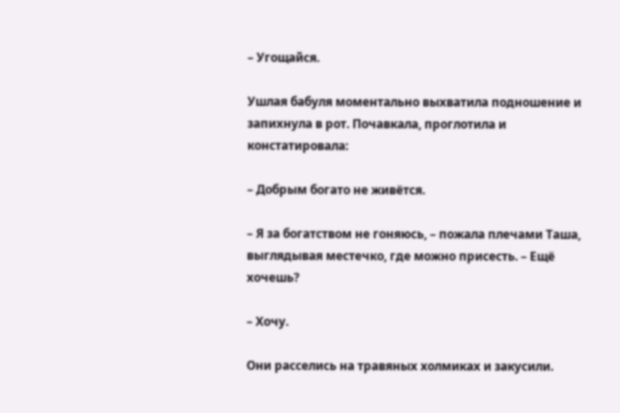– Угощайся.

Ушлая бабуля моментально выхватила подношение и запихнула в рот. Почавкала, проглотила и констатировала:

– Добрым богато не живётся.

– Я за богатством не гоняюсь, – пожала плечами Таша, выглядывая местечко, где можно присесть. – Ещё хочешь?

– Хочу.

Они расселись на травяных холмиках и закусили.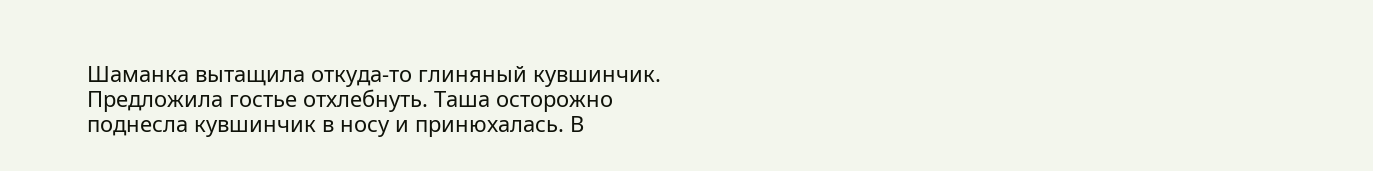Шаманка вытащила откуда-то глиняный кувшинчик. Предложила гостье отхлебнуть. Таша осторожно поднесла кувшинчик в носу и принюхалась. В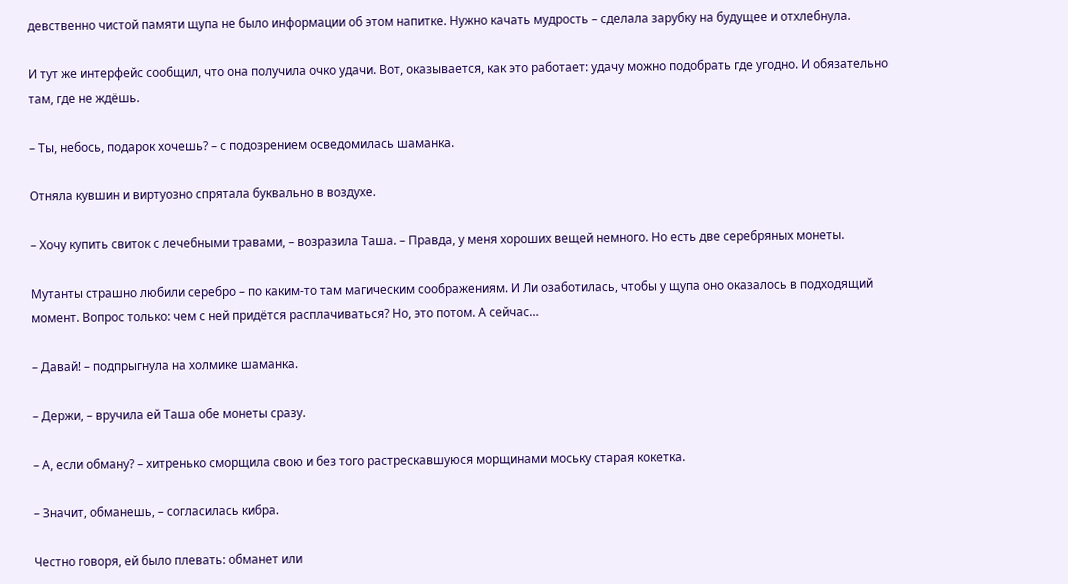девственно чистой памяти щупа не было информации об этом напитке. Нужно качать мудрость – сделала зарубку на будущее и отхлебнула.

И тут же интерфейс сообщил, что она получила очко удачи. Вот, оказывается, как это работает: удачу можно подобрать где угодно. И обязательно там, где не ждёшь.

– Ты, небось, подарок хочешь? – с подозрением осведомилась шаманка.

Отняла кувшин и виртуозно спрятала буквально в воздухе.

– Хочу купить свиток с лечебными травами, – возразила Таша. – Правда, у меня хороших вещей немного. Но есть две серебряных монеты.

Мутанты страшно любили серебро – по каким-то там магическим соображениям. И Ли озаботилась, чтобы у щупа оно оказалось в подходящий момент. Вопрос только: чем с ней придётся расплачиваться? Но, это потом. А сейчас…

– Давай! – подпрыгнула на холмике шаманка.

– Держи, – вручила ей Таша обе монеты сразу.

– А, если обману? – хитренько сморщила свою и без того растрескавшуюся морщинами моську старая кокетка.

– Значит, обманешь, – согласилась кибра.

Честно говоря, ей было плевать: обманет или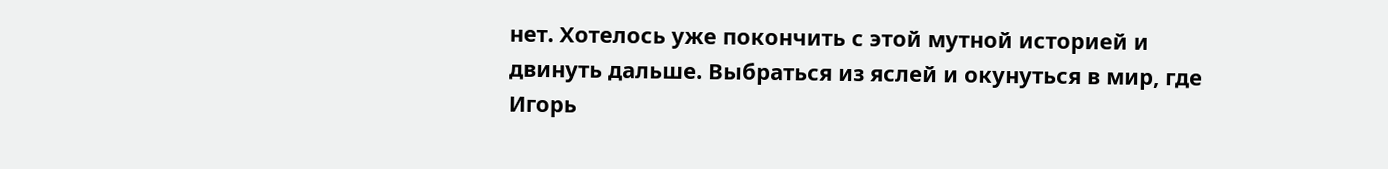нет. Хотелось уже покончить с этой мутной историей и двинуть дальше. Выбраться из яслей и окунуться в мир, где Игорь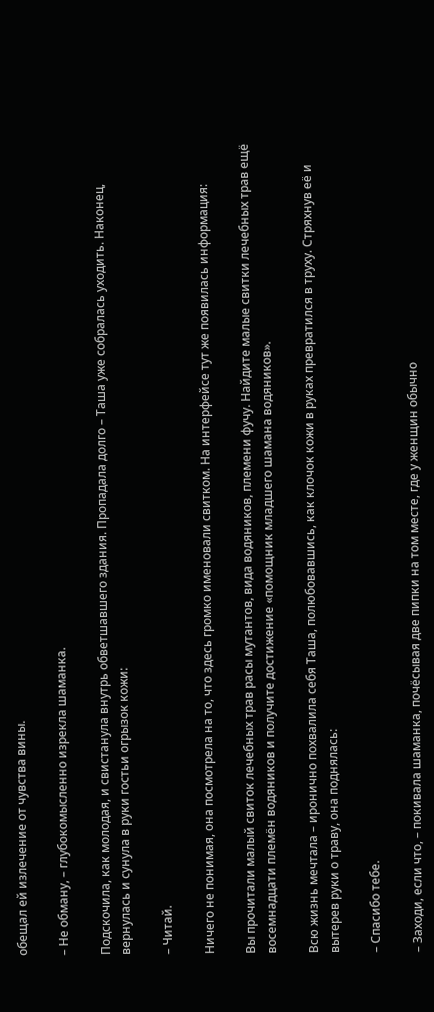обещал ей излечение от чувства вины.

– Не обману, – глубокомысленно изрекла шаманка.

Подскочила, как молодая, и свистанула внутрь обветшавшего здания. Пропадала долго – Таша уже собралась уходить. Наконец, вернулась и сунула в руки гостьи огрызок кожи:

– Читай.

Ничего не понимая, она посмотрела на то, что здесь громко именовали свитком. На интерфейсе тут же появилась информация:

Вы прочитали малый свиток лечебных трав расы мутантов, вида водяников, племени фучу. Найдите малые свитки лечебных трав ещё восемнадцати племён водяников и получите достижение «помощник младшего шамана водяников».

Всю жизнь мечтала – иронично похвалила себя Таша, полюбовавшись, как клочок кожи в руках превратился в труху. Стряхнув её и вытерев руки о траву, она поднялась:

– Спасибо тебе.

– Заходи, если что, – покивала шаманка, почёсывая две пипки на том месте, где у женщин обычно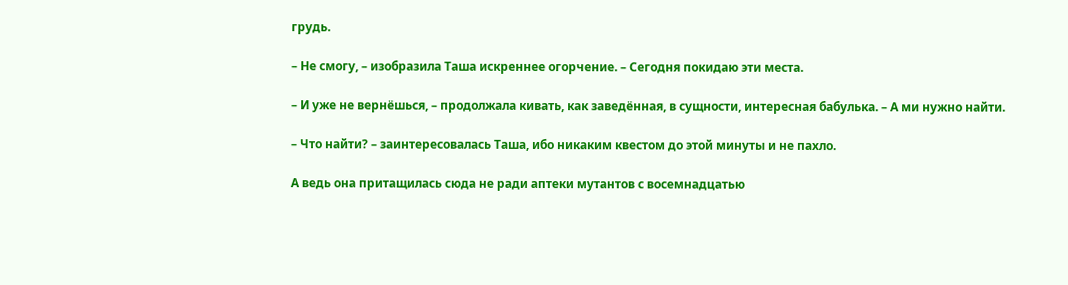грудь.

– Не смогу, – изобразила Таша искреннее огорчение. – Сегодня покидаю эти места.

– И уже не вернёшься, – продолжала кивать, как заведённая, в сущности, интересная бабулька. – А ми нужно найти.

– Что найти? – заинтересовалась Таша, ибо никаким квестом до этой минуты и не пахло.

А ведь она притащилась сюда не ради аптеки мутантов с восемнадцатью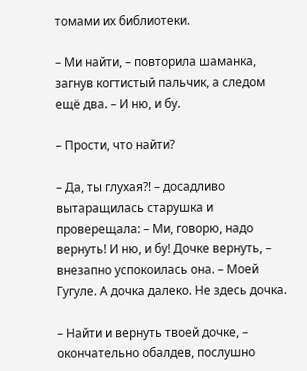томами их библиотеки.

– Ми найти, – повторила шаманка, загнув когтистый пальчик, а следом ещё два. – И ню, и бу.

– Прости, что найти?

– Да, ты глухая?! – досадливо вытаращилась старушка и проверещала: – Ми, говорю, надо вернуть! И ню, и бу! Дочке вернуть, – внезапно успокоилась она. – Моей Гугуле. А дочка далеко. Не здесь дочка.

– Найти и вернуть твоей дочке, – окончательно обалдев, послушно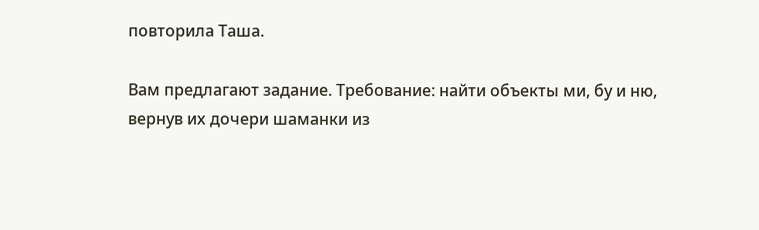повторила Таша.

Вам предлагают задание. Требование: найти объекты ми, бу и ню, вернув их дочери шаманки из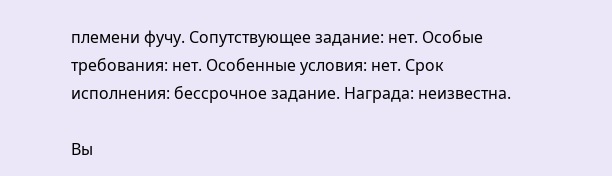племени фучу. Сопутствующее задание: нет. Особые требования: нет. Особенные условия: нет. Срок исполнения: бессрочное задание. Награда: неизвестна.

Вы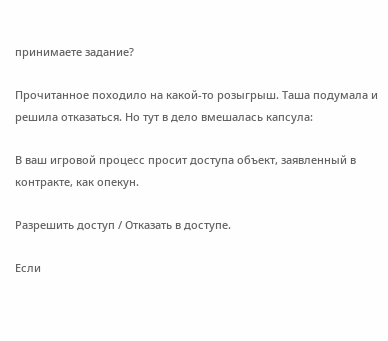принимаете задание?

Прочитанное походило на какой-то розыгрыш. Таша подумала и решила отказаться. Но тут в дело вмешалась капсула:

В ваш игровой процесс просит доступа объект, заявленный в контракте, как опекун.

Разрешить доступ / Отказать в доступе.

Если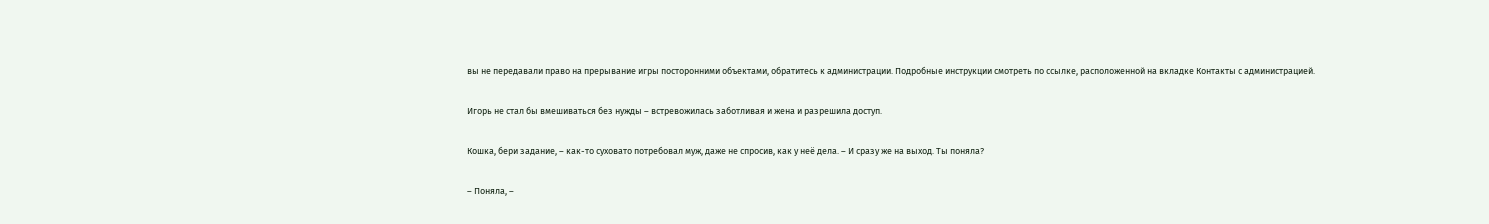вы не передавали право на прерывание игры посторонними объектами, обратитесь к администрации. Подробные инструкции смотреть по ссылке, расположенной на вкладке Контакты с администрацией.

Игорь не стал бы вмешиваться без нужды – встревожилась заботливая и жена и разрешила доступ.

Кошка, бери задание, – как-то суховато потребовал муж, даже не спросив, как у неё дела. – И сразу же на выход. Ты поняла?

– Поняла, –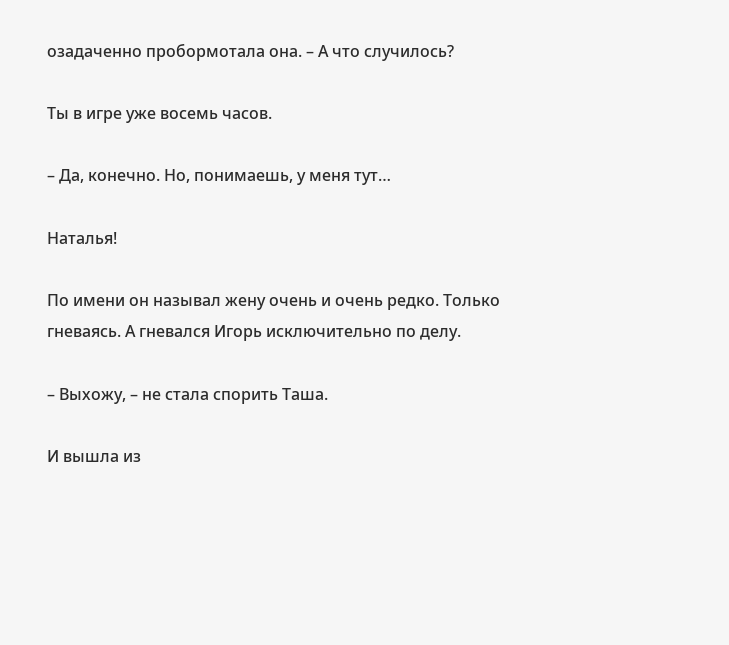озадаченно пробормотала она. – А что случилось?

Ты в игре уже восемь часов.

– Да, конечно. Но, понимаешь, у меня тут…

Наталья!

По имени он называл жену очень и очень редко. Только гневаясь. А гневался Игорь исключительно по делу.

– Выхожу, – не стала спорить Таша.

И вышла из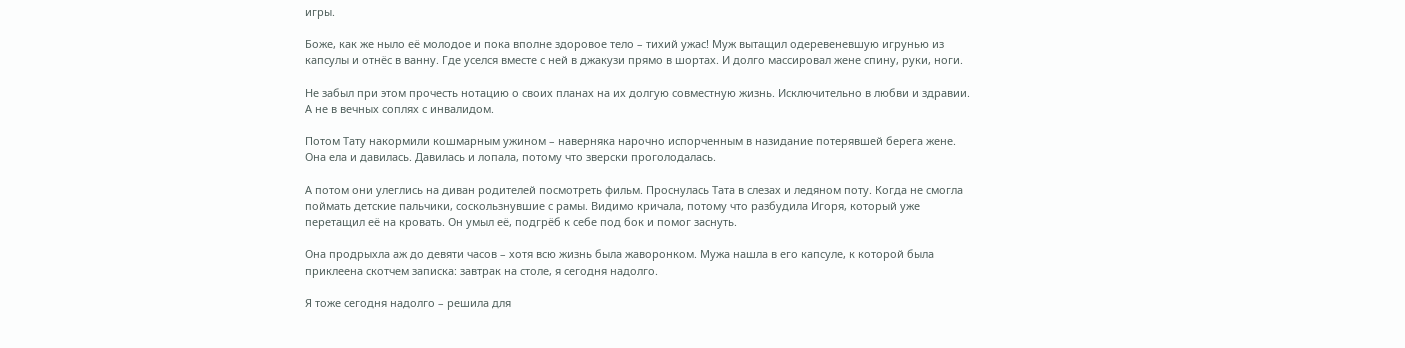игры.

Боже, как же ныло её молодое и пока вполне здоровое тело – тихий ужас! Муж вытащил одеревеневшую игрунью из капсулы и отнёс в ванну. Где уселся вместе с ней в джакузи прямо в шортах. И долго массировал жене спину, руки, ноги.

Не забыл при этом прочесть нотацию о своих планах на их долгую совместную жизнь. Исключительно в любви и здравии. А не в вечных соплях с инвалидом.

Потом Тату накормили кошмарным ужином – наверняка нарочно испорченным в назидание потерявшей берега жене. Она ела и давилась. Давилась и лопала, потому что зверски проголодалась.

А потом они улеглись на диван родителей посмотреть фильм. Проснулась Тата в слезах и ледяном поту. Когда не смогла поймать детские пальчики, соскользнувшие с рамы. Видимо кричала, потому что разбудила Игоря, который уже перетащил её на кровать. Он умыл её, подгрёб к себе под бок и помог заснуть.

Она продрыхла аж до девяти часов – хотя всю жизнь была жаворонком. Мужа нашла в его капсуле, к которой была приклеена скотчем записка: завтрак на столе, я сегодня надолго.

Я тоже сегодня надолго – решила для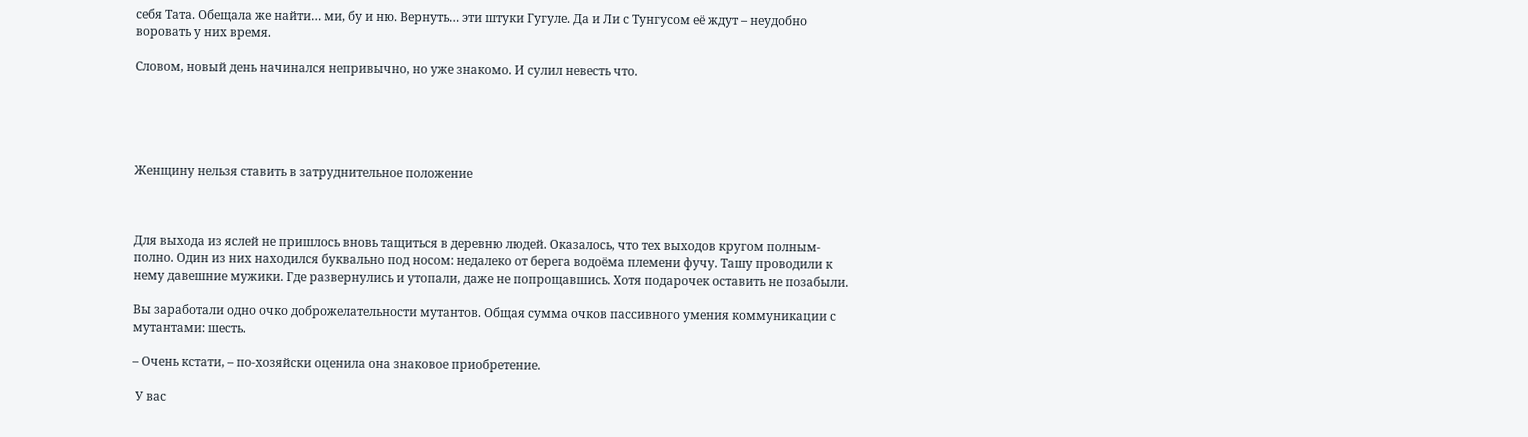себя Тата. Обещала же найти… ми, бу и ню. Вернуть… эти штуки Гугуле. Да и Ли с Тунгусом её ждут – неудобно воровать у них время.

Словом, новый день начинался непривычно, но уже знакомо. И сулил невесть что.





Женщину нельзя ставить в затруднительное положение



Для выхода из яслей не пришлось вновь тащиться в деревню людей. Оказалось, что тех выходов кругом полным-полно. Один из них находился буквально под носом: недалеко от берега водоёма племени фучу. Ташу проводили к нему давешние мужики. Где развернулись и утопали, даже не попрощавшись. Хотя подарочек оставить не позабыли.

Вы заработали одно очко доброжелательности мутантов. Общая сумма очков пассивного умения коммуникации с мутантами: шесть.

– Очень кстати, – по-хозяйски оценила она знаковое приобретение.

 У вас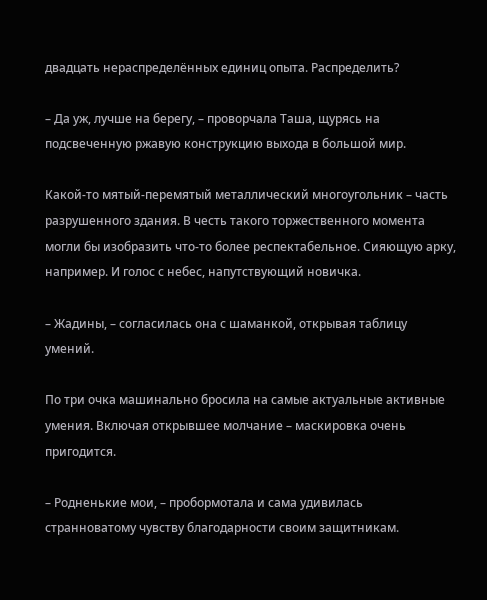двадцать нераспределённых единиц опыта. Распределить?

– Да уж, лучше на берегу, – проворчала Таша, щурясь на подсвеченную ржавую конструкцию выхода в большой мир.

Какой-то мятый-перемятый металлический многоугольник – часть разрушенного здания. В честь такого торжественного момента могли бы изобразить что-то более респектабельное. Сияющую арку, например. И голос с небес, напутствующий новичка.

– Жадины, – согласилась она с шаманкой, открывая таблицу умений.

По три очка машинально бросила на самые актуальные активные умения. Включая открывшее молчание – маскировка очень пригодится.

– Родненькие мои, – пробормотала и сама удивилась странноватому чувству благодарности своим защитникам.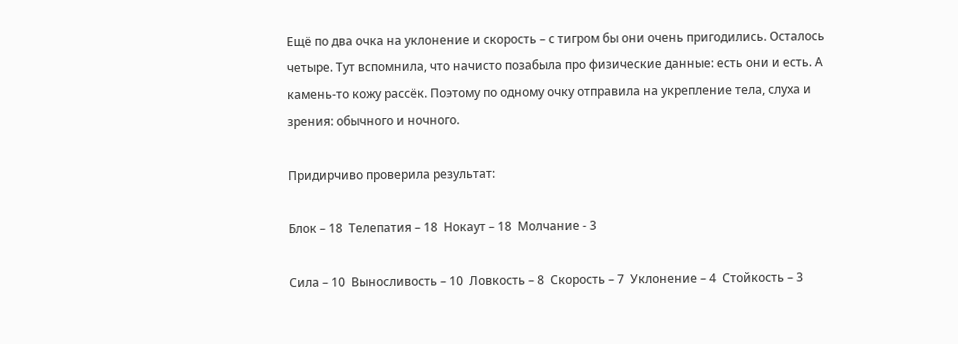Ещё по два очка на уклонение и скорость – с тигром бы они очень пригодились. Осталось четыре. Тут вспомнила, что начисто позабыла про физические данные: есть они и есть. А камень-то кожу рассёк. Поэтому по одному очку отправила на укрепление тела, слуха и зрения: обычного и ночного.

Придирчиво проверила результат:

Блок – 18  Телепатия – 18  Нокаут – 18  Молчание - 3

Сила – 10  Выносливость – 10  Ловкость – 8  Скорость – 7  Уклонение – 4  Стойкость – 3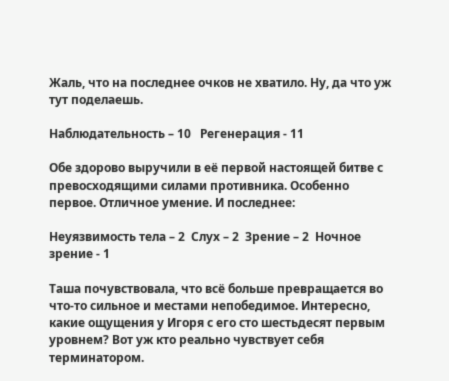Жаль, что на последнее очков не хватило. Ну, да что уж тут поделаешь.

Наблюдательность – 10   Регенерация - 11

Обе здорово выручили в её первой настоящей битве с превосходящими силами противника. Особенно первое. Отличное умение. И последнее:

Неуязвимость тела – 2  Слух – 2  Зрение – 2  Ночное зрение - 1

Таша почувствовала, что всё больше превращается во что-то сильное и местами непобедимое. Интересно, какие ощущения у Игоря с его сто шестьдесят первым уровнем? Вот уж кто реально чувствует себя терминатором.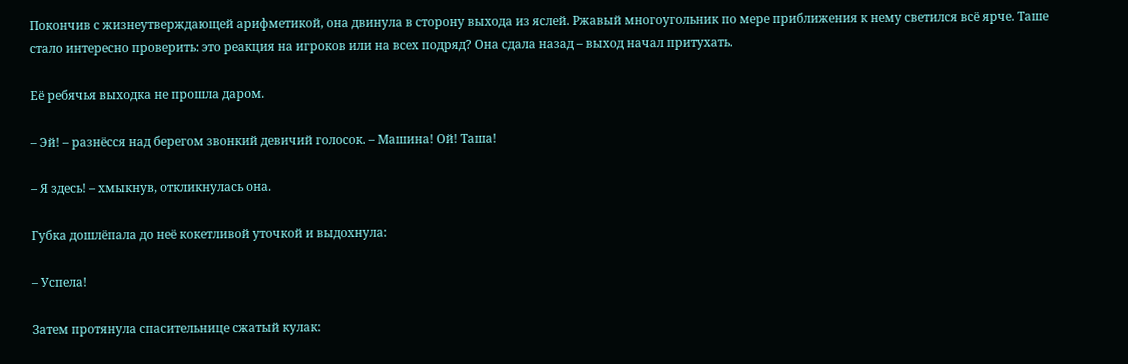Покончив с жизнеутверждающей арифметикой, она двинула в сторону выхода из яслей. Ржавый многоугольник по мере приближения к нему светился всё ярче. Таше стало интересно проверить: это реакция на игроков или на всех подряд? Она сдала назад – выход начал притухать.

Её ребячья выходка не прошла даром.

– Эй! – разнёсся над берегом звонкий девичий голосок. – Машина! Ой! Таша!

– Я здесь! – хмыкнув, откликнулась она.

Губка дошлёпала до неё кокетливой уточкой и выдохнула:

– Успела!

Затем протянула спасительнице сжатый кулак: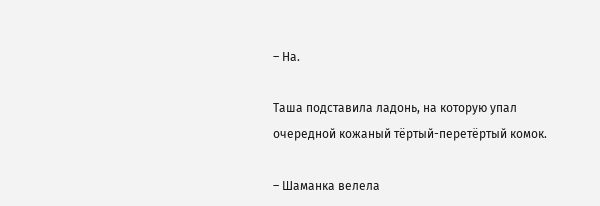– На.

Таша подставила ладонь, на которую упал очередной кожаный тёртый-перетёртый комок.

– Шаманка велела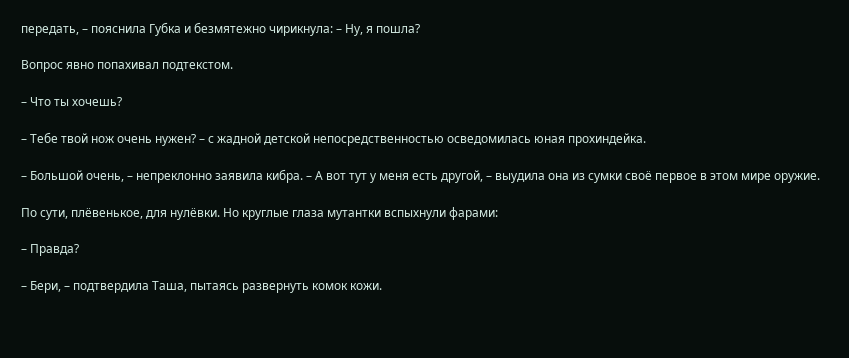передать, – пояснила Губка и безмятежно чирикнула: – Ну, я пошла?

Вопрос явно попахивал подтекстом.

– Что ты хочешь?

– Тебе твой нож очень нужен? – с жадной детской непосредственностью осведомилась юная прохиндейка.

– Большой очень, – непреклонно заявила кибра. – А вот тут у меня есть другой, – выудила она из сумки своё первое в этом мире оружие.

По сути, плёвенькое, для нулёвки. Но круглые глаза мутантки вспыхнули фарами:

– Правда?

– Бери, – подтвердила Таша, пытаясь развернуть комок кожи.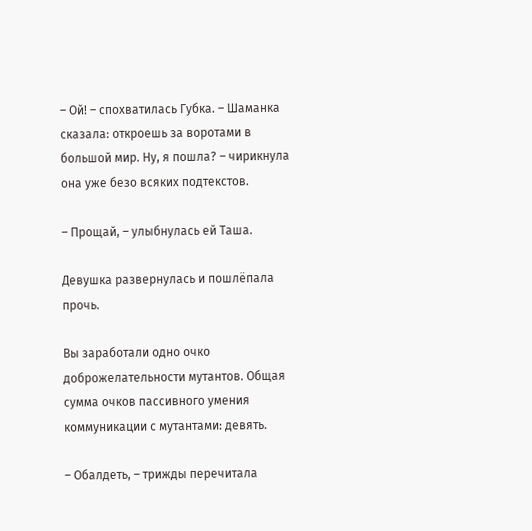– Ой! – спохватилась Губка. – Шаманка сказала: откроешь за воротами в большой мир. Ну, я пошла? – чирикнула она уже безо всяких подтекстов.

– Прощай, – улыбнулась ей Таша.

Девушка развернулась и пошлёпала прочь.

Вы заработали одно очко доброжелательности мутантов. Общая сумма очков пассивного умения коммуникации с мутантами: девять.

– Обалдеть, – трижды перечитала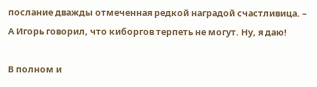послание дважды отмеченная редкой наградой счастливица. – А Игорь говорил, что киборгов терпеть не могут. Ну, я даю!

В полном и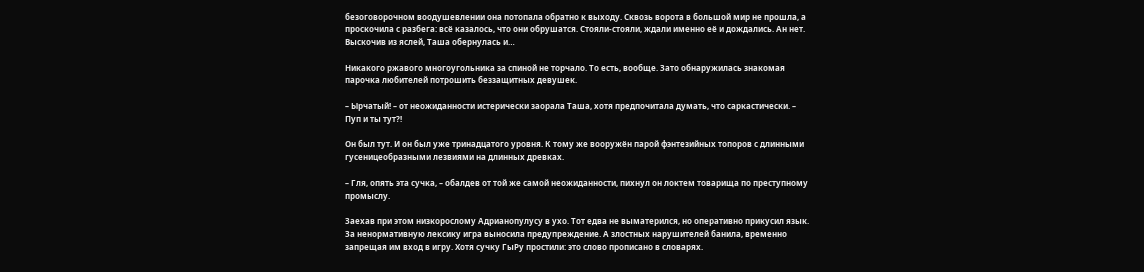безоговорочном воодушевлении она потопала обратно к выходу. Сквозь ворота в большой мир не прошла, а проскочила с разбега: всё казалось, что они обрушатся. Стояли-стояли, ждали именно её и дождались. Ан нет. Выскочив из яслей, Таша обернулась и…

Никакого ржавого многоугольника за спиной не торчало. То есть, вообще. Зато обнаружилась знакомая парочка любителей потрошить беззащитных девушек.

– Ырчатый! – от неожиданности истерически заорала Таша, хотя предпочитала думать, что саркастически. – Пуп и ты тут?!

Он был тут. И он был уже тринадцатого уровня. К тому же вооружён парой фэнтезийных топоров с длинными гусеницеобразными лезвиями на длинных древках.

– Гля, опять эта сучка, – обалдев от той же самой неожиданности, пихнул он локтем товарища по преступному промыслу.

Заехав при этом низкорослому Адрианопулусу в ухо. Тот едва не выматерился, но оперативно прикусил язык. За ненормативную лексику игра выносила предупреждение. А злостных нарушителей банила, временно запрещая им вход в игру. Хотя сучку ГыРу простили: это слово прописано в словарях.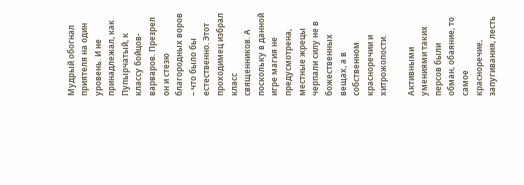Мудрый обогнал приятеля на один уровень. И не принадлежал, как Пупырчатый, к классу бойцов-варваров. Презрел он и стезю благородных воров – что было бы естественно. Этот проходимец избрал класс священников. А поскольку в данной игре магия не предусмотрена, местные жрецы черпали силу не в божественных вещах, а в собственном красноречии и хитрожопости.

Активными умениями таких персов были обман, обаяние, то самое красноречие, запугивания, лесть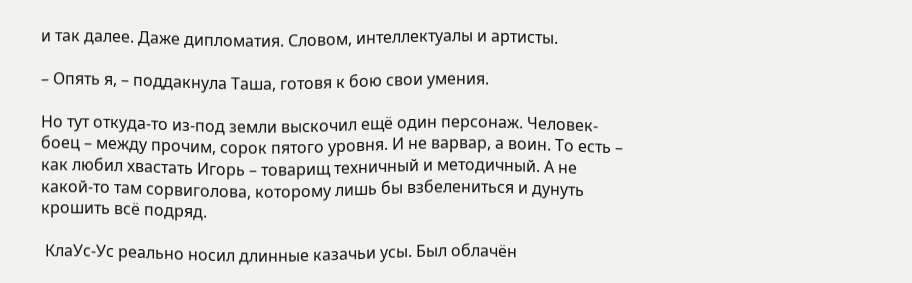и так далее. Даже дипломатия. Словом, интеллектуалы и артисты.

– Опять я, – поддакнула Таша, готовя к бою свои умения.

Но тут откуда-то из-под земли выскочил ещё один персонаж. Человек-боец – между прочим, сорок пятого уровня. И не варвар, а воин. То есть – как любил хвастать Игорь – товарищ техничный и методичный. А не какой-то там сорвиголова, которому лишь бы взбелениться и дунуть крошить всё подряд.

 КлаУс-Ус реально носил длинные казачьи усы. Был облачён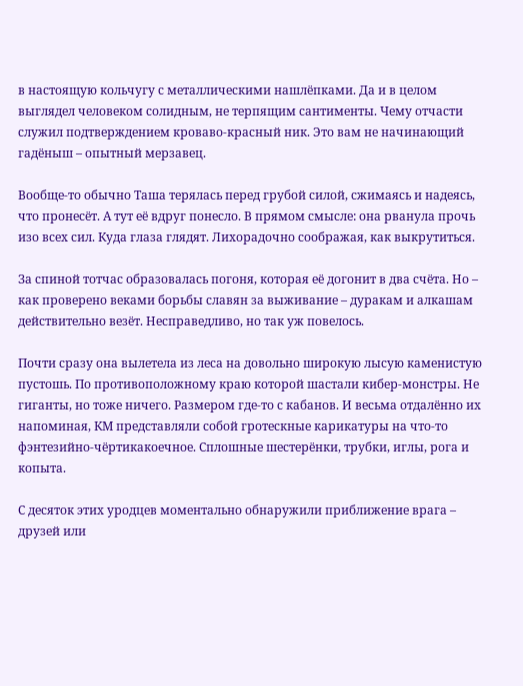в настоящую кольчугу с металлическими нашлёпками. Да и в целом выглядел человеком солидным, не терпящим сантименты. Чему отчасти служил подтверждением кроваво-красный ник. Это вам не начинающий гадёныш – опытный мерзавец.

Вообще-то обычно Таша терялась перед грубой силой, сжимаясь и надеясь, что пронесёт. А тут её вдруг понесло. В прямом смысле: она рванула прочь изо всех сил. Куда глаза глядят. Лихорадочно соображая, как выкрутиться.

За спиной тотчас образовалась погоня, которая её догонит в два счёта. Но – как проверено веками борьбы славян за выживание – дуракам и алкашам действительно везёт. Несправедливо, но так уж повелось.

Почти сразу она вылетела из леса на довольно широкую лысую каменистую пустошь. По противоположному краю которой шастали кибер-монстры. Не гиганты, но тоже ничего. Размером где-то с кабанов. И весьма отдалённо их напоминая, КМ представляли собой гротескные карикатуры на что-то фэнтезийно-чёртикакоечное. Сплошные шестерёнки, трубки, иглы, рога и копыта.

С десяток этих уродцев моментально обнаружили приближение врага – друзей или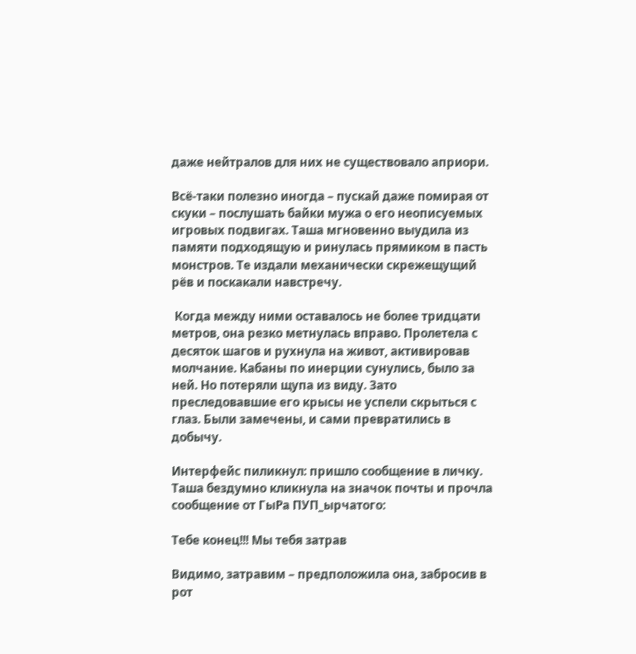даже нейтралов для них не существовало априори.

Всё-таки полезно иногда – пускай даже помирая от скуки – послушать байки мужа о его неописуемых игровых подвигах. Таша мгновенно выудила из памяти подходящую и ринулась прямиком в пасть монстров. Те издали механически скрежещущий рёв и поскакали навстречу.

 Когда между ними оставалось не более тридцати метров, она резко метнулась вправо. Пролетела с десяток шагов и рухнула на живот, активировав молчание. Кабаны по инерции сунулись, было за ней. Но потеряли щупа из виду. Зато преследовавшие его крысы не успели скрыться с глаз. Были замечены, и сами превратились в добычу.

Интерфейс пиликнул: пришло сообщение в личку. Таша бездумно кликнула на значок почты и прочла сообщение от ГыРа ПУП_ырчатого:

Тебе конец!!! Мы тебя затрав

Видимо, затравим – предположила она, забросив в рот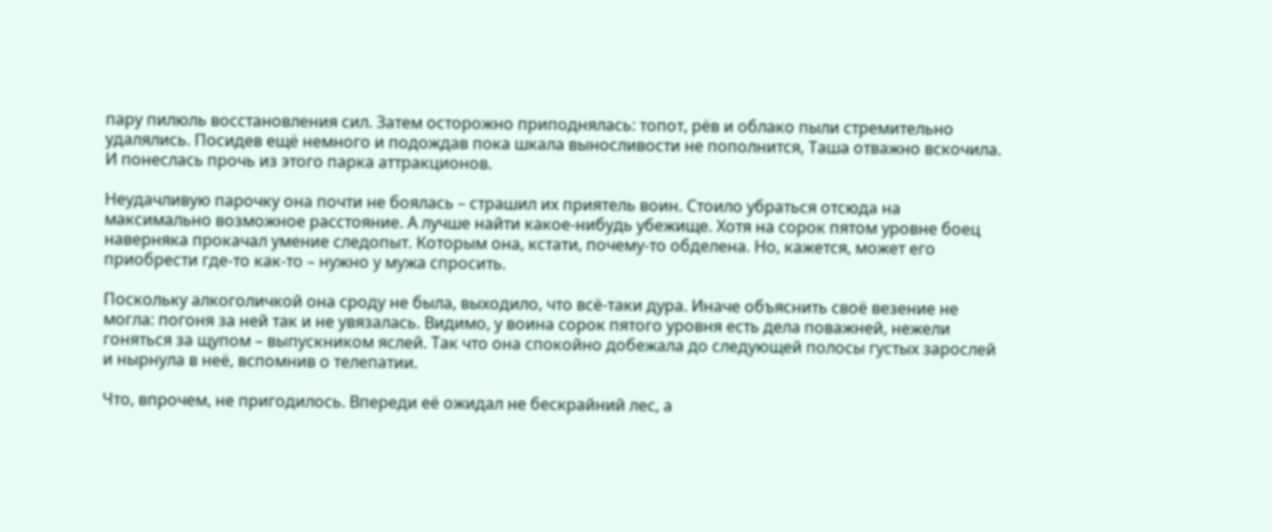пару пилюль восстановления сил. Затем осторожно приподнялась: топот, рёв и облако пыли стремительно удалялись. Посидев ещё немного и подождав пока шкала выносливости не пополнится, Таша отважно вскочила. И понеслась прочь из этого парка аттракционов.

Неудачливую парочку она почти не боялась – страшил их приятель воин. Стоило убраться отсюда на максимально возможное расстояние. А лучше найти какое-нибудь убежище. Хотя на сорок пятом уровне боец наверняка прокачал умение следопыт. Которым она, кстати, почему-то обделена. Но, кажется, может его приобрести где-то как-то – нужно у мужа спросить.

Поскольку алкоголичкой она сроду не была, выходило, что всё-таки дура. Иначе объяснить своё везение не могла: погоня за ней так и не увязалась. Видимо, у воина сорок пятого уровня есть дела поважней, нежели гоняться за щупом – выпускником яслей. Так что она спокойно добежала до следующей полосы густых зарослей и нырнула в неё, вспомнив о телепатии.

Что, впрочем, не пригодилось. Впереди её ожидал не бескрайний лес, а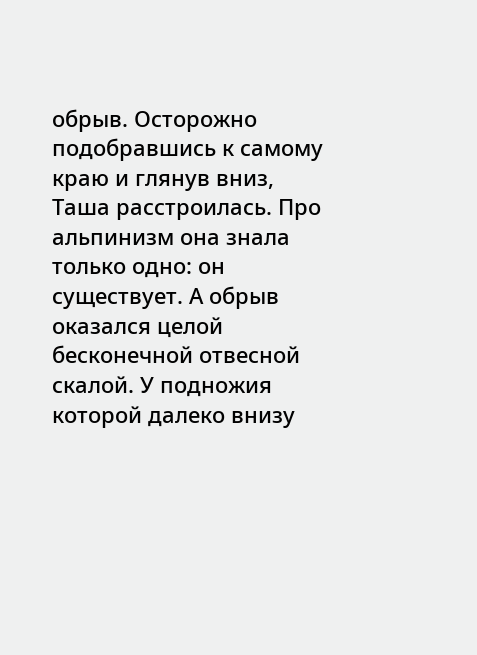обрыв. Осторожно подобравшись к самому краю и глянув вниз, Таша расстроилась. Про альпинизм она знала только одно: он существует. А обрыв оказался целой бесконечной отвесной скалой. У подножия которой далеко внизу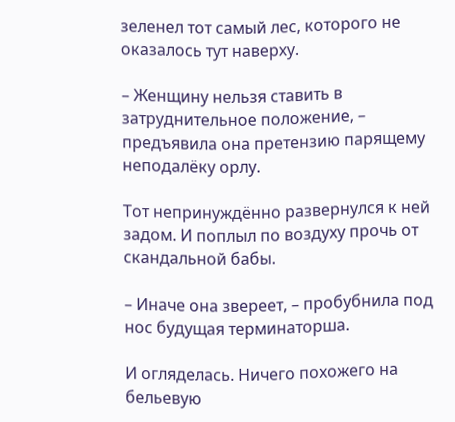зеленел тот самый лес, которого не оказалось тут наверху.

– Женщину нельзя ставить в затруднительное положение, – предъявила она претензию парящему неподалёку орлу.

Тот непринуждённо развернулся к ней задом. И поплыл по воздуху прочь от скандальной бабы.

– Иначе она звереет, – пробубнила под нос будущая терминаторша.

И огляделась. Ничего похожего на бельевую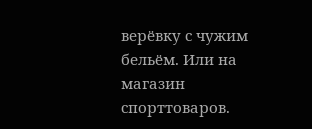верёвку с чужим бельём. Или на магазин спорттоваров.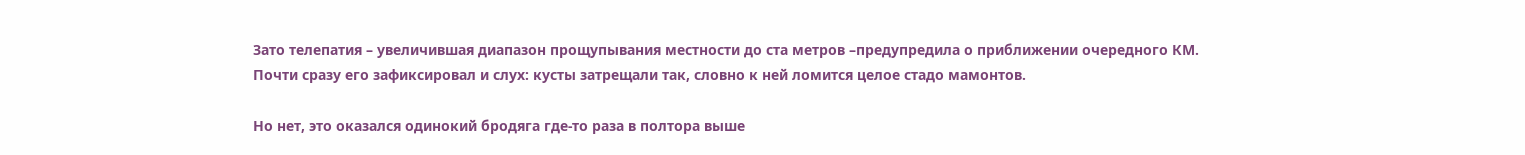Зато телепатия – увеличившая диапазон прощупывания местности до ста метров –предупредила о приближении очередного КМ. Почти сразу его зафиксировал и слух: кусты затрещали так, словно к ней ломится целое стадо мамонтов.

Но нет, это оказался одинокий бродяга где-то раза в полтора выше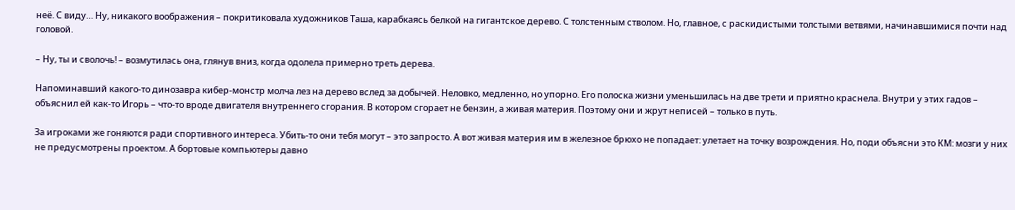неё. С виду… Ну, никакого воображения – покритиковала художников Таша, карабкаясь белкой на гигантское дерево. С толстенным стволом. Но, главное, с раскидистыми толстыми ветвями, начинавшимися почти над головой.

– Ну, ты и сволочь! – возмутилась она, глянув вниз, когда одолела примерно треть дерева.

Напоминавший какого-то динозавра кибер-монстр молча лез на дерево вслед за добычей. Неловко, медленно, но упорно. Его полоска жизни уменьшилась на две трети и приятно краснела. Внутри у этих гадов – объяснил ей как-то Игорь – что-то вроде двигателя внутреннего сгорания. В котором сгорает не бензин, а живая материя. Поэтому они и жрут неписей – только в путь.

За игроками же гоняются ради спортивного интереса. Убить-то они тебя могут – это запросто. А вот живая материя им в железное брюхо не попадает: улетает на точку возрождения. Но, поди объясни это КМ: мозги у них не предусмотрены проектом. А бортовые компьютеры давно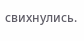свихнулись.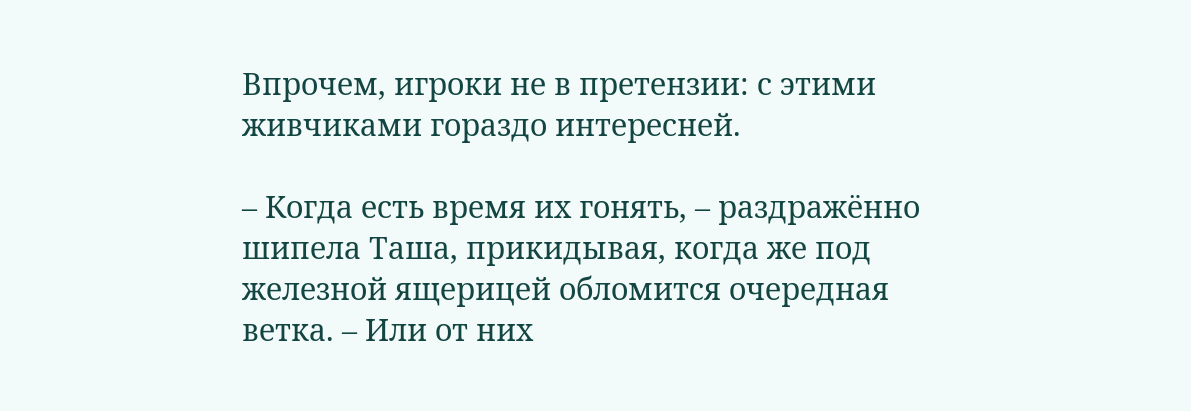Впрочем, игроки не в претензии: с этими живчиками гораздо интересней.

– Когда есть время их гонять, – раздражённо шипела Таша, прикидывая, когда же под железной ящерицей обломится очередная ветка. – Или от них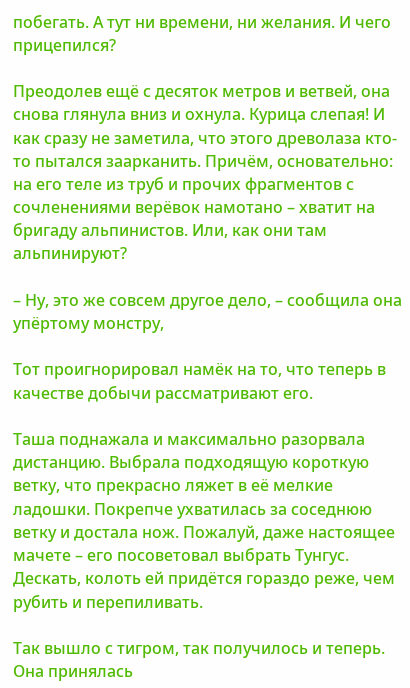побегать. А тут ни времени, ни желания. И чего прицепился?

Преодолев ещё с десяток метров и ветвей, она снова глянула вниз и охнула. Курица слепая! И как сразу не заметила, что этого древолаза кто-то пытался заарканить. Причём, основательно: на его теле из труб и прочих фрагментов с сочленениями верёвок намотано – хватит на бригаду альпинистов. Или, как они там альпинируют?

– Ну, это же совсем другое дело, – сообщила она упёртому монстру,

Тот проигнорировал намёк на то, что теперь в качестве добычи рассматривают его.

Таша поднажала и максимально разорвала дистанцию. Выбрала подходящую короткую ветку, что прекрасно ляжет в её мелкие ладошки. Покрепче ухватилась за соседнюю ветку и достала нож. Пожалуй, даже настоящее мачете – его посоветовал выбрать Тунгус. Дескать, колоть ей придётся гораздо реже, чем рубить и перепиливать.

Так вышло с тигром, так получилось и теперь. Она принялась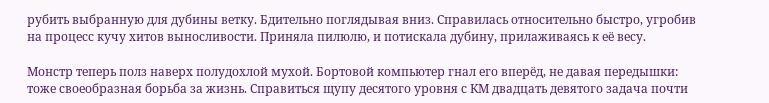рубить выбранную для дубины ветку. Бдительно поглядывая вниз. Справилась относительно быстро, угробив на процесс кучу хитов выносливости. Приняла пилюлю, и потискала дубину, прилаживаясь к её весу.

Монстр теперь полз наверх полудохлой мухой. Бортовой компьютер гнал его вперёд, не давая передышки: тоже своеобразная борьба за жизнь. Справиться щупу десятого уровня с КМ двадцать девятого задача почти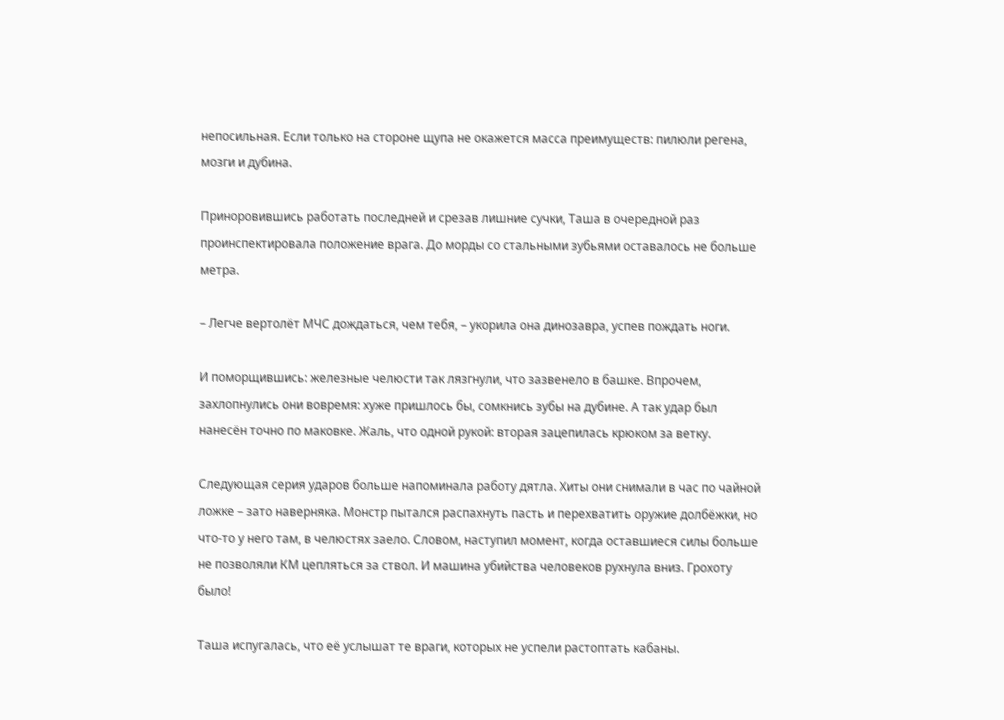непосильная. Если только на стороне щупа не окажется масса преимуществ: пилюли регена, мозги и дубина.

Приноровившись работать последней и срезав лишние сучки, Таша в очередной раз проинспектировала положение врага. До морды со стальными зубьями оставалось не больше метра.

– Легче вертолёт МЧС дождаться, чем тебя, – укорила она динозавра, успев пождать ноги.

И поморщившись: железные челюсти так лязгнули, что зазвенело в башке. Впрочем, захлопнулись они вовремя: хуже пришлось бы, сомкнись зубы на дубине. А так удар был нанесён точно по маковке. Жаль, что одной рукой: вторая зацепилась крюком за ветку.

Следующая серия ударов больше напоминала работу дятла. Хиты они снимали в час по чайной ложке – зато наверняка. Монстр пытался распахнуть пасть и перехватить оружие долбёжки, но что-то у него там, в челюстях заело. Словом, наступил момент, когда оставшиеся силы больше не позволяли КМ цепляться за ствол. И машина убийства человеков рухнула вниз. Грохоту было!

Таша испугалась, что её услышат те враги, которых не успели растоптать кабаны.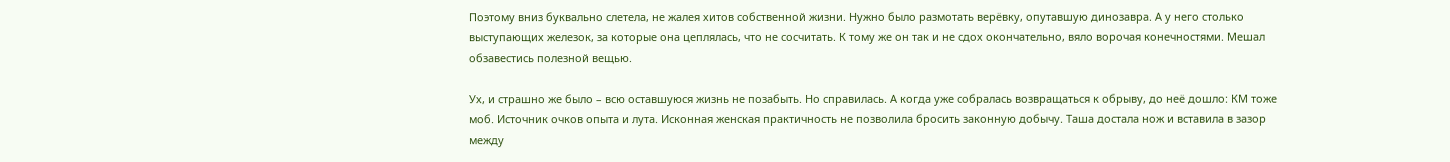Поэтому вниз буквально слетела, не жалея хитов собственной жизни. Нужно было размотать верёвку, опутавшую динозавра. А у него столько выступающих железок, за которые она цеплялась, что не сосчитать. К тому же он так и не сдох окончательно, вяло ворочая конечностями. Мешал обзавестись полезной вещью.

Ух, и страшно же было – всю оставшуюся жизнь не позабыть. Но справилась. А когда уже собралась возвращаться к обрыву, до неё дошло: КМ тоже моб. Источник очков опыта и лута. Исконная женская практичность не позволила бросить законную добычу. Таша достала нож и вставила в зазор между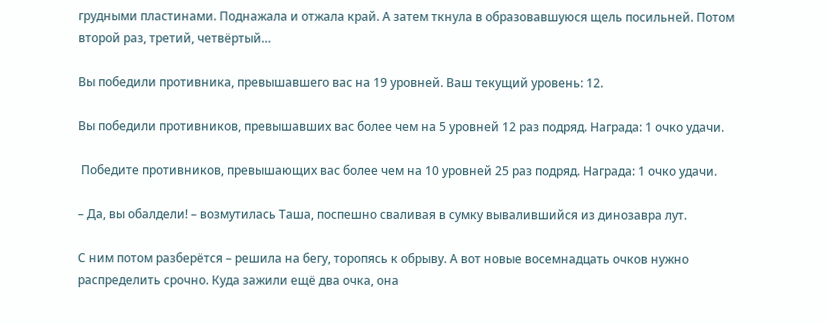грудными пластинами. Поднажала и отжала край. А затем ткнула в образовавшуюся щель посильней. Потом второй раз, третий, четвёртый…

Вы победили противника, превышавшего вас на 19 уровней. Ваш текущий уровень: 12.

Вы победили противников, превышавших вас более чем на 5 уровней 12 раз подряд. Награда: 1 очко удачи.

 Победите противников, превышающих вас более чем на 10 уровней 25 раз подряд. Награда: 1 очко удачи.

– Да, вы обалдели! – возмутилась Таша, поспешно сваливая в сумку вывалившийся из динозавра лут.

С ним потом разберётся – решила на бегу, торопясь к обрыву. А вот новые восемнадцать очков нужно распределить срочно. Куда зажили ещё два очка, она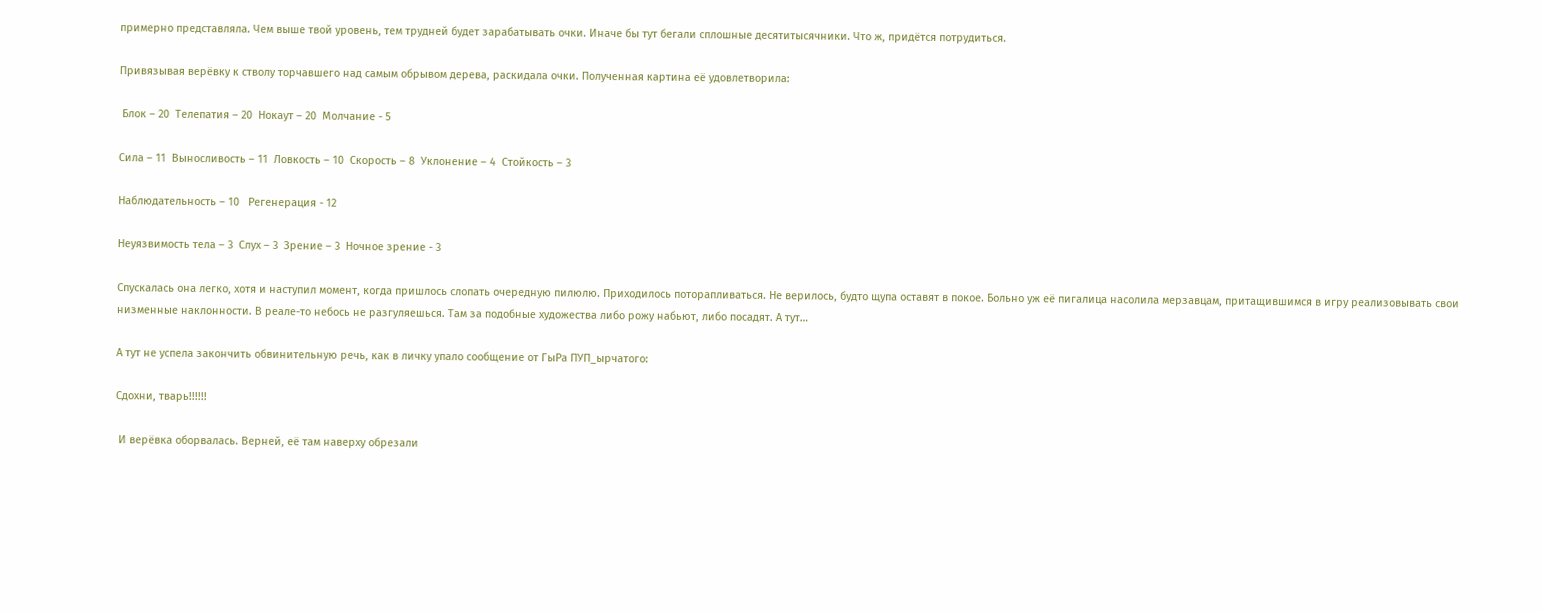примерно представляла. Чем выше твой уровень, тем трудней будет зарабатывать очки. Иначе бы тут бегали сплошные десятитысячники. Что ж, придётся потрудиться.

Привязывая верёвку к стволу торчавшего над самым обрывом дерева, раскидала очки. Полученная картина её удовлетворила:

 Блок – 20  Телепатия – 20  Нокаут – 20  Молчание - 5

Сила – 11  Выносливость – 11  Ловкость – 10  Скорость – 8  Уклонение – 4  Стойкость – 3

Наблюдательность – 10   Регенерация - 12

Неуязвимость тела – 3  Слух – 3  Зрение – 3  Ночное зрение - 3

Спускалась она легко, хотя и наступил момент, когда пришлось слопать очередную пилюлю. Приходилось поторапливаться. Не верилось, будто щупа оставят в покое. Больно уж её пигалица насолила мерзавцам, притащившимся в игру реализовывать свои низменные наклонности. В реале-то небось не разгуляешься. Там за подобные художества либо рожу набьют, либо посадят. А тут…

А тут не успела закончить обвинительную речь, как в личку упало сообщение от ГыРа ПУП_ырчатого:

Сдохни, тварь!!!!!!

 И верёвка оборвалась. Верней, её там наверху обрезали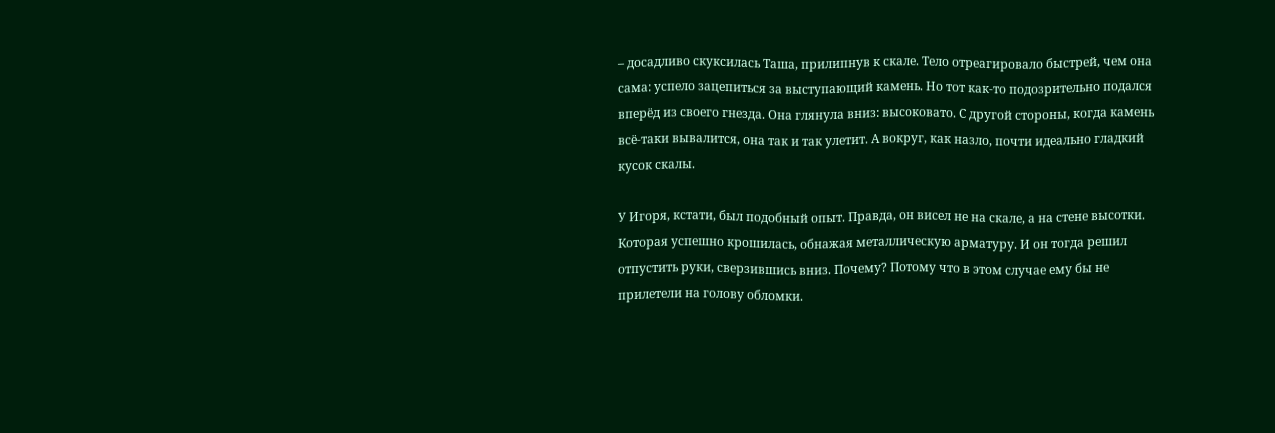– досадливо скуксилась Таша, прилипнув к скале. Тело отреагировало быстрей, чем она сама: успело зацепиться за выступающий камень. Но тот как-то подозрительно подался вперёд из своего гнезда. Она глянула вниз: высоковато. С другой стороны, когда камень всё-таки вывалится, она так и так улетит. А вокруг, как назло, почти идеально гладкий кусок скалы.

У Игоря, кстати, был подобный опыт. Правда, он висел не на скале, а на стене высотки. Которая успешно крошилась, обнажая металлическую арматуру. И он тогда решил отпустить руки, сверзившись вниз. Почему? Потому что в этом случае ему бы не прилетели на голову обломки.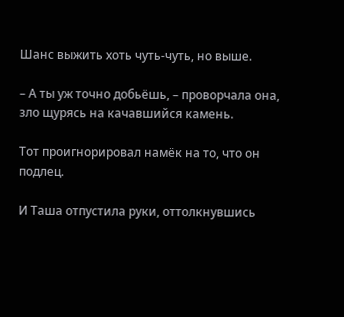Шанс выжить хоть чуть-чуть, но выше.

– А ты уж точно добьёшь, – проворчала она, зло щурясь на качавшийся камень.

Тот проигнорировал намёк на то, что он подлец.

И Таша отпустила руки, оттолкнувшись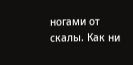ногами от скалы. Как ни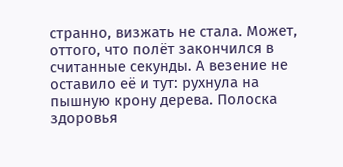странно, визжать не стала. Может, оттого, что полёт закончился в считанные секунды. А везение не оставило её и тут: рухнула на пышную крону дерева. Полоска здоровья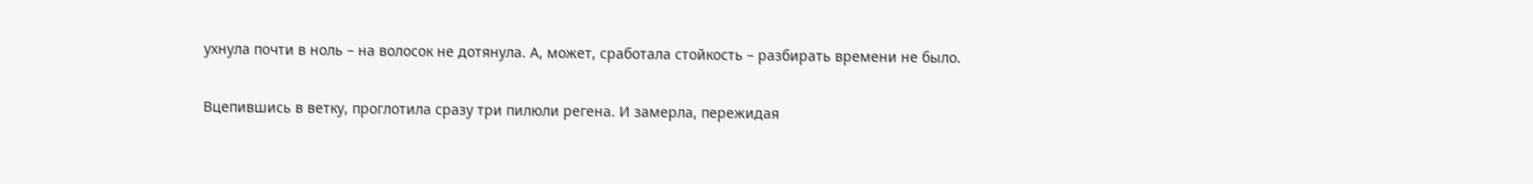ухнула почти в ноль – на волосок не дотянула. А, может, сработала стойкость – разбирать времени не было.

Вцепившись в ветку, проглотила сразу три пилюли регена. И замерла, пережидая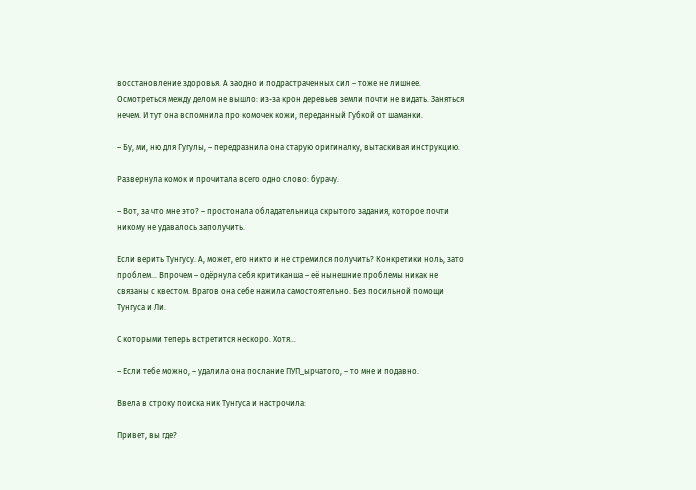восстановление здоровья. А заодно и подрастраченных сил – тоже не лишнее. Осмотреться между делом не вышло: из-за крон деревьев земли почти не видать. Заняться нечем. И тут она вспомнила про комочек кожи, переданный Губкой от шаманки.

– Бу, ми, ню для Гугулы, – передразнила она старую оригиналку, вытаскивая инструкцию.

Развернула комок и прочитала всего одно слово: бурачу.

– Вот, за что мне это? – простонала обладательница скрытого задания, которое почти никому не удавалось заполучить.

Если верить Тунгусу. А, может, его никто и не стремился получить? Конкретики ноль, зато проблем… Впрочем – одёрнула себя критиканша – её нынешние проблемы никак не связаны с квестом. Врагов она себе нажила самостоятельно. Без посильной помощи Тунгуса и Ли.

С которыми теперь встретится нескоро. Хотя…

– Если тебе можно, – удалила она послание ПУП_ырчатого, – то мне и подавно.

Ввела в строку поиска ник Тунгуса и настрочила:

Привет, вы где?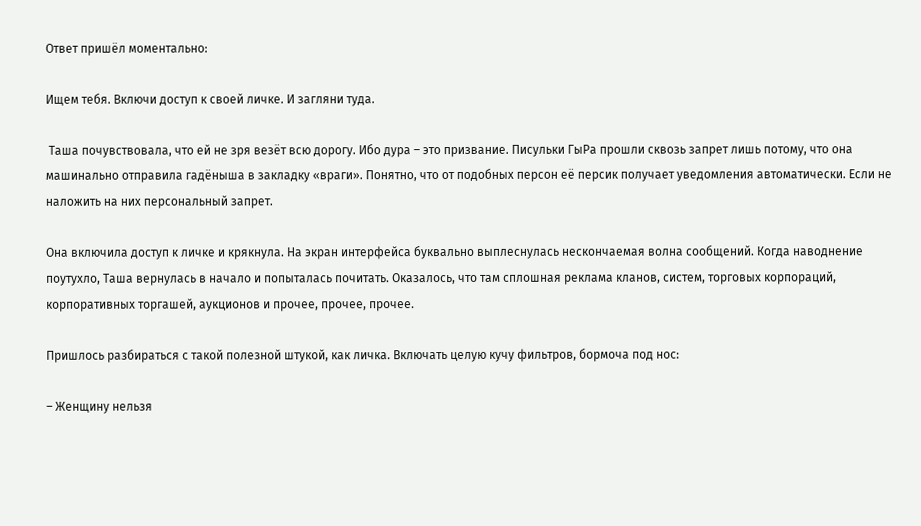Ответ пришёл моментально:

Ищем тебя. Включи доступ к своей личке. И загляни туда.

 Таша почувствовала, что ей не зря везёт всю дорогу. Ибо дура – это призвание. Писульки ГыРа прошли сквозь запрет лишь потому, что она машинально отправила гадёныша в закладку «враги». Понятно, что от подобных персон её персик получает уведомления автоматически. Если не наложить на них персональный запрет.

Она включила доступ к личке и крякнула. На экран интерфейса буквально выплеснулась нескончаемая волна сообщений. Когда наводнение поутухло, Таша вернулась в начало и попыталась почитать. Оказалось, что там сплошная реклама кланов, систем, торговых корпораций, корпоративных торгашей, аукционов и прочее, прочее, прочее.

Пришлось разбираться с такой полезной штукой, как личка. Включать целую кучу фильтров, бормоча под нос:

– Женщину нельзя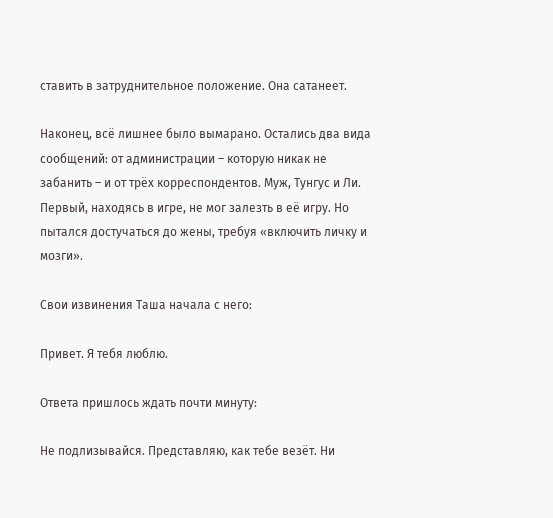ставить в затруднительное положение. Она сатанеет.

Наконец, всё лишнее было вымарано. Остались два вида сообщений: от администрации – которую никак не забанить – и от трёх корреспондентов. Муж, Тунгус и Ли. Первый, находясь в игре, не мог залезть в её игру. Но пытался достучаться до жены, требуя «включить личку и мозги».

Свои извинения Таша начала с него:

Привет. Я тебя люблю.

Ответа пришлось ждать почти минуту:

Не подлизывайся. Представляю, как тебе везёт. Ни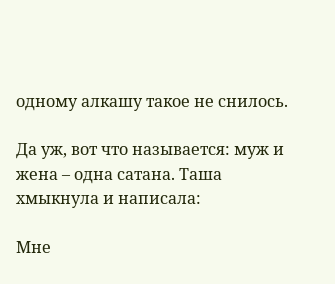одному алкашу такое не снилось.

Да уж, вот что называется: муж и жена – одна сатана. Таша хмыкнула и написала:

Мне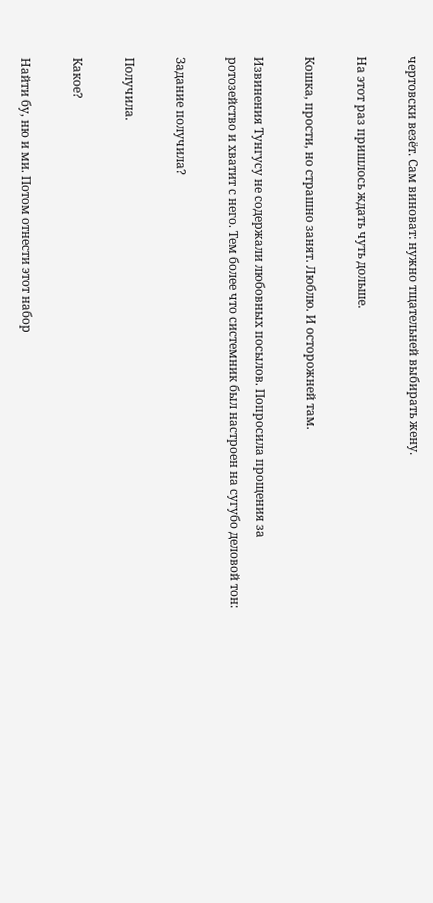чертовски везёт. Сам виноват: нужно тщательней выбирать жену.

На этот раз пришлось ждать чуть дольше.

Кошка, прости, но страшно занят. Люблю. И осторожней там.

Извинения Тунгусу не содержали любовных посылов. Попросила прощения за ротозейство и хватит с него. Тем более что системник был настроен на сугубо деловой тон:

Задание получила?

Получила.

Какое?

Найти бу, ню и ми. Потом отнести этот набор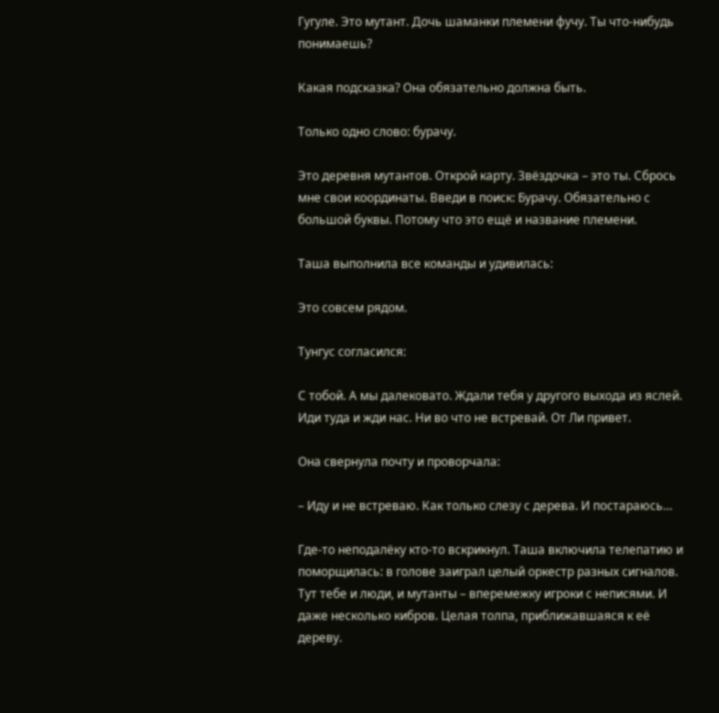Гугуле. Это мутант. Дочь шаманки племени фучу. Ты что-нибудь понимаешь?

Какая подсказка? Она обязательно должна быть.

Только одно слово: бурачу.

Это деревня мутантов. Открой карту. Звёздочка – это ты. Сбрось мне свои координаты. Введи в поиск: Бурачу. Обязательно с большой буквы. Потому что это ещё и название племени.

Таша выполнила все команды и удивилась:

Это совсем рядом.

Тунгус согласился:

С тобой. А мы далековато. Ждали тебя у другого выхода из яслей. Иди туда и жди нас. Ни во что не встревай. От Ли привет.

Она свернула почту и проворчала:

– Иду и не встреваю. Как только слезу с дерева. И постараюсь…

Где-то неподалёку кто-то вскрикнул. Таша включила телепатию и поморщилась: в голове заиграл целый оркестр разных сигналов. Тут тебе и люди, и мутанты – вперемежку игроки с неписями. И даже несколько кибров. Целая толпа, приближавшаяся к её дереву.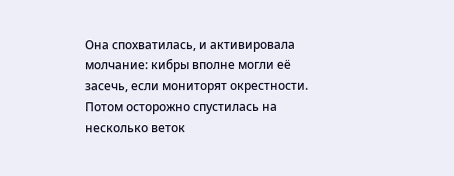Она спохватилась, и активировала молчание: кибры вполне могли её засечь, если мониторят окрестности. Потом осторожно спустилась на несколько веток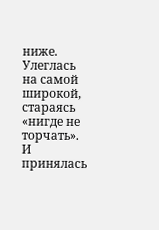ниже. Улеглась на самой широкой, стараясь «нигде не торчать». И принялась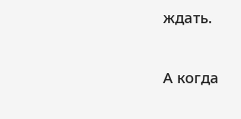ждать.

А когда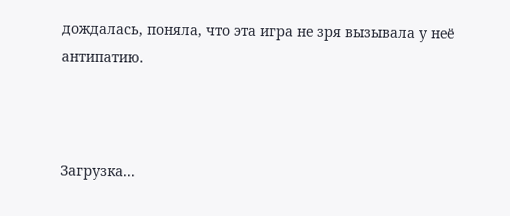дождалась, поняла, что эта игра не зря вызывала у неё антипатию.



Загрузка...